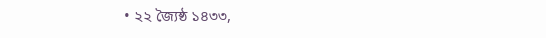• ২২ জ্যৈষ্ঠ ১৪৩৩,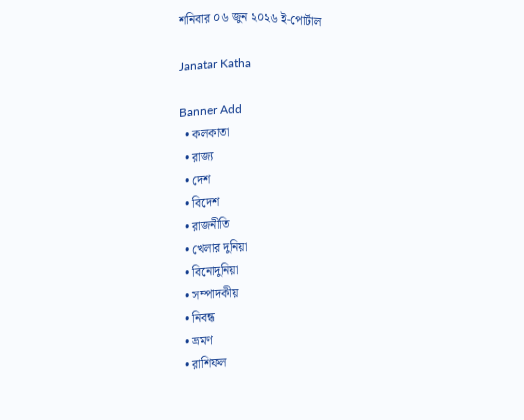শনিবার ০৬ জুন ২০২৬ ই-পোর্টাল

Janatar Katha

Banner Add
  • কলকাতা
  • রাজ্য
  • দেশ
  • বিদেশ
  • রাজনীতি
  • খেলার দুনিয়া
  • বিনোদুনিয়া
  • সম্পাদকীয়
  • নিবন্ধ
  • ভ্রমণ
  • রাশিফল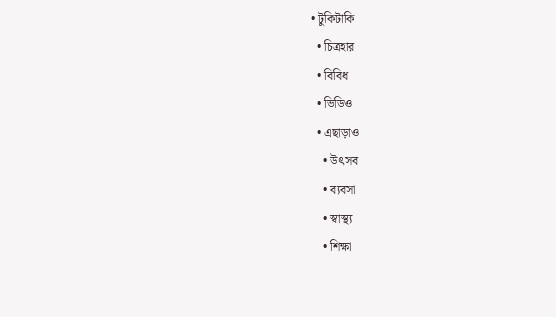• টুকিটাকি
  • চিত্রহার
  • বিবিধ
  • ভিডিও
  • এছাড়াও
    • উৎসব
    • ব্যবসা
    • স্বাস্থ্য
    • শিক্ষা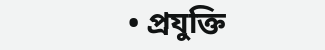• প্রযুক্তি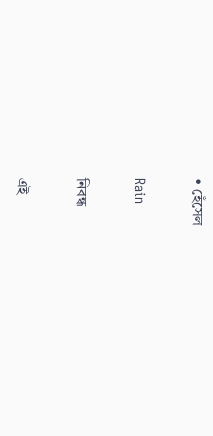• হেঁসেল

Rain

নিবন্ধ

এই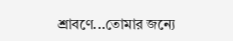শ্রাবণে...তোমার জন্যে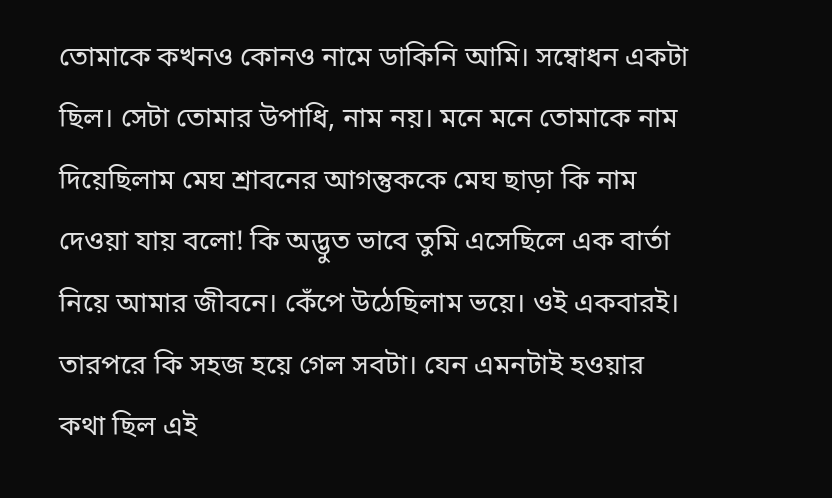তোমাকে কখনও কোনও নামে ডাকিনি আমি। সম্বোধন একটা ছিল। সেটা তোমার উপাধি, নাম নয়। মনে মনে তোমাকে নাম দিয়েছিলাম মেঘ শ্রাবনের আগন্তুককে মেঘ ছাড়া কি নাম দেওয়া যায় বলো! কি অদ্ভুত ভাবে তুমি এসেছিলে এক বার্তা নিয়ে আমার জীবনে। কেঁপে উঠেছিলাম ভয়ে। ওই একবারই। তারপরে কি সহজ হয়ে গেল সবটা। যেন এমনটাই হওয়ার কথা ছিল এই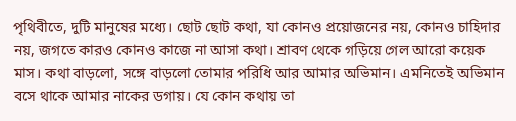পৃথিবীতে, দুটি মানুষের মধ্যে। ছোট ছোট কথা, যা কোনও প্রয়োজনের নয়, কোনও চাহিদার নয়, জগতে কারও কোনও কাজে না আসা কথা। শ্রাবণ থেকে গড়িয়ে গেল আরো কয়েক মাস। কথা বাড়লো, সঙ্গে বাড়লো তোমার পরিধি আর আমার অভিমান। এমনিতেই অভিমান বসে থাকে আমার নাকের ডগায়। যে কোন কথায় তা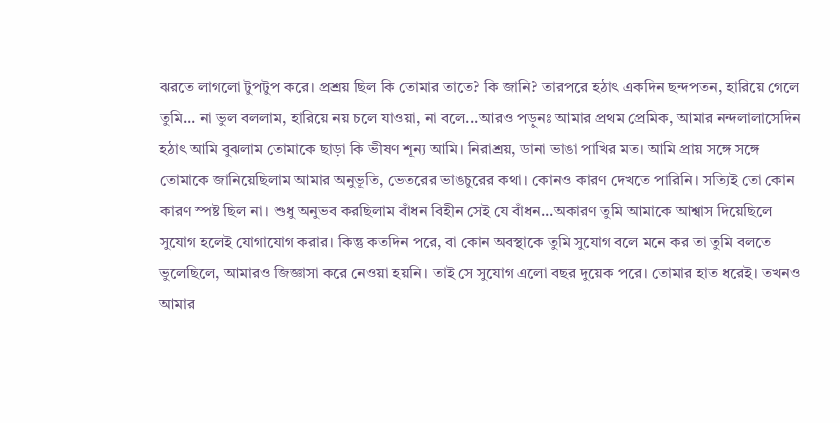ঝরতে লাগলো টুপটুপ করে। প্রশ্রয় ছিল কি তোমার তাতে? কি জানি? তারপরে হঠাৎ একদিন ছন্দপতন, হারিয়ে গেলে তুমি... না ভুল বললাম, হারিয়ে নয় চলে যাওয়া, না বলে...আরও পড়ুনঃ আমার প্রথম প্রেমিক, আমার নন্দলালাসেদিন হঠাৎ আমি বুঝলাম তোমাকে ছাড়া কি ভীষণ শূন্য আমি। নিরাশ্রয়, ডানা ভাঙা পাখির মত। আমি প্রায় সঙ্গে সঙ্গে তোমাকে জানিয়েছিলাম আমার অনুভূতি, ভেতরের ভাঙচুরের কথা। কোনও কারণ দেখতে পারিনি। সত্যিই তো কোন কারণ স্পষ্ট ছিল না। শুধু অনুভব করছিলাম বাঁধন বিহীন সেই যে বাঁধন...অকারণ তুমি আমাকে আশ্বাস দিয়েছিলে সুযোগ হলেই যোগাযোগ করার। কিন্তু কতদিন পরে, বা কোন অবস্থাকে তুমি সুযোগ বলে মনে কর তা তুমি বলতে ভুলেছিলে, আমারও জিজ্ঞাসা করে নেওয়া হয়নি। তাই সে সুযোগ এলো বছর দুয়েক পরে। তোমার হাত ধরেই। তখনও আমার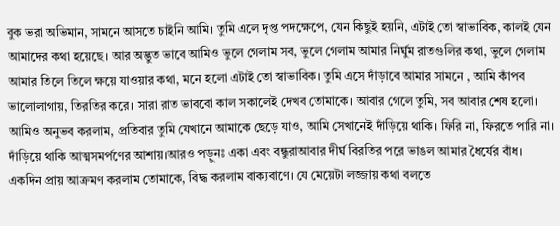বুক ভরা অভিমান, সামনে আসতে চাইনি আমি। তুমি এলে দৃপ্ত পদক্ষেপে, যেন কিছুই হয়নি, এটাই তো স্বাভাবিক, কালই যেন আমাদের কথা হয়েছে। আর অদ্ভুত ভাবে আমিও ভুলে গেলাম সব, ভুলে গেলাম আমার নির্ঘুম রাতগুলির কথা, ভুলে গেলাম আমার তিলে তিলে ক্ষয়ে যাওয়ার কথা, মনে হলো এটাই তো স্বাভাবিক। তুমি এসে দাঁড়াবে আমার সামনে , আমি কাঁপব ভালোলাগায়, তিরতির করে। সারা রাত ভাববো কাল সকালেই দেখব তোমাকে। আবার গেলে তুমি, সব আবার শেষ হলো। আমিও অনুভব করলাম, প্রতিবার তুমি যেখানে আমাকে ছেড়ে যাও, আমি সেখানেই দাঁড়িয়ে থাকি। ফিরি না, ফিরতে পারি না। দাঁড়িয়ে থাকি আত্মসমর্পণের আশায়।আরও পড়ুনঃ একা এবং বন্ধুরাআবার দীর্ঘ বিরতির পরে ভাঙল আমার ধৈর্যের বাঁধ। একদিন প্রায় আক্রমণ করলাম তোমাকে, বিদ্ধ করলাম বাক্যবাণে। যে মেয়েটা লজ্জায় কথা বলতে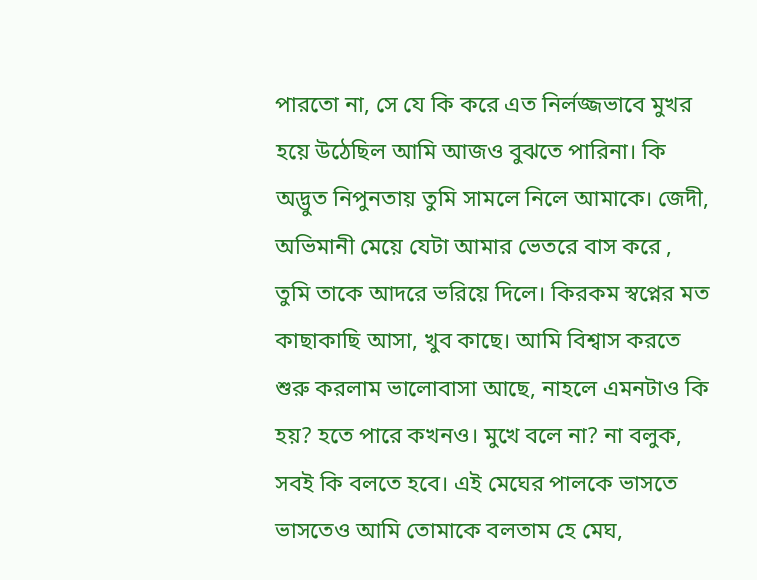পারতো না, সে যে কি করে এত নির্লজ্জভাবে মুখর হয়ে উঠেছিল আমি আজও বুঝতে পারিনা। কি অদ্ভুত নিপুনতায় তুমি সামলে নিলে আমাকে। জেদী, অভিমানী মেয়ে যেটা আমার ভেতরে বাস করে , তুমি তাকে আদরে ভরিয়ে দিলে। কিরকম স্বপ্নের মত কাছাকাছি আসা, খুব কাছে। আমি বিশ্বাস করতে শুরু করলাম ভালোবাসা আছে, নাহলে এমনটাও কি হয়? হতে পারে কখনও। মুখে বলে না? না বলুক, সবই কি বলতে হবে। এই মেঘের পালকে ভাসতে ভাসতেও আমি তোমাকে বলতাম হে মেঘ,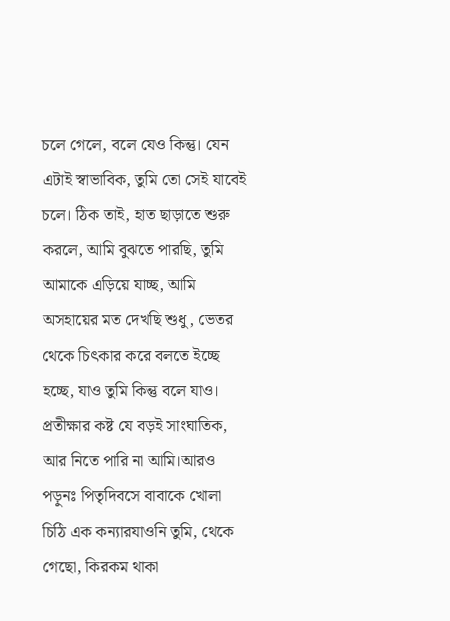চলে গেলে, বলে যেও কিন্তু। যেন এটাই স্বাভাবিক, তুমি তো সেই যাবেই চলে। ঠিক তাই, হাত ছাড়াতে শুরু করলে, আমি বুঝতে পারছি, তুমি আমাকে এড়িয়ে যাচ্ছ, আমি অসহায়ের মত দেখছি শুধু, ভেতর থেকে চিৎকার করে বলতে ইচ্ছে হচ্ছে, যাও তুমি কিন্তু বলে যাও। প্রতীক্ষার কষ্ট যে বড়ই সাংঘাতিক, আর নিতে পারি না আমি।আরও পড়ুনঃ পিতৃদিবসে বাবাকে খোলা চিঠি এক কন্যারযাওনি তুমি, থেকে গেছো, কিরকম থাকা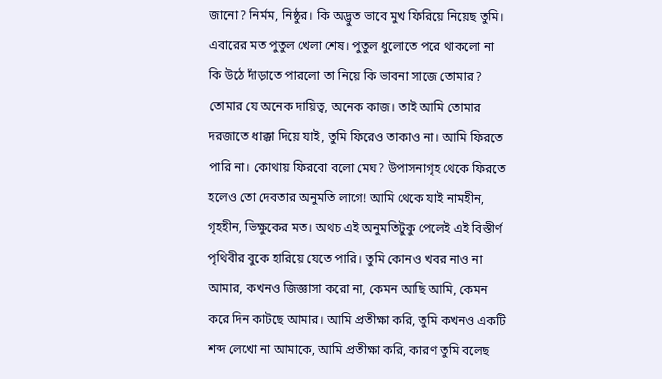জানো? নির্মম, নিষ্ঠুর। কি অদ্ভুত ভাবে মুখ ফিরিয়ে নিয়েছ তুমি। এবারের মত পুতুল খেলা শেষ। পুতুল ধুলোতে পরে থাকলো না কি উঠে দাঁড়াতে পারলো তা নিয়ে কি ভাবনা সাজে তোমার? তোমার যে অনেক দায়িত্ব, অনেক কাজ। তাই আমি তোমার দরজাতে ধাক্কা দিয়ে যাই, তুমি ফিরেও তাকাও না। আমি ফিরতে পারি না। কোথায় ফিরবো বলো মেঘ? উপাসনাগৃহ থেকে ফিরতে হলেও তো দেবতার অনুমতি লাগে! আমি থেকে যাই নামহীন, গৃহহীন, ভিক্ষুকের মত। অথচ এই অনুমতিটুকু পেলেই এই বিস্তীর্ণ পৃথিবীর বুকে হারিয়ে যেতে পারি। তুমি কোনও খবর নাও না আমার, কখনও জিজ্ঞাসা করো না, কেমন আছি আমি, কেমন করে দিন কাটছে আমার। আমি প্রতীক্ষা করি, তুমি কখনও একটি শব্দ লেখো না আমাকে, আমি প্রতীক্ষা করি, কারণ তুমি বলেছ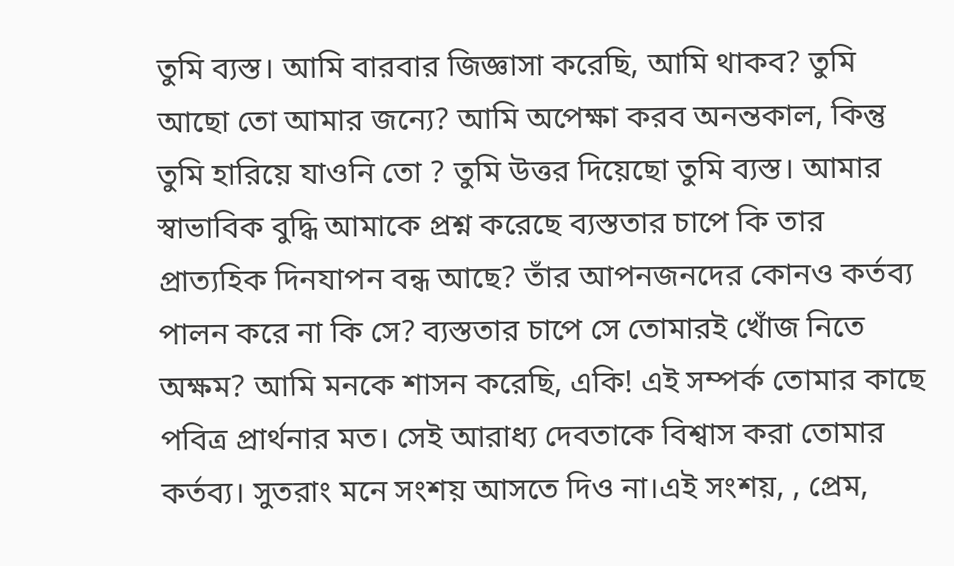তুমি ব্যস্ত। আমি বারবার জিজ্ঞাসা করেছি, আমি থাকব? তুমি আছো তো আমার জন্যে? আমি অপেক্ষা করব অনন্তকাল, কিন্তু তুমি হারিয়ে যাওনি তো ? তুমি উত্তর দিয়েছো তুমি ব্যস্ত। আমার স্বাভাবিক বুদ্ধি আমাকে প্রশ্ন করেছে ব্যস্ততার চাপে কি তার প্রাত্যহিক দিনযাপন বন্ধ আছে? তাঁর আপনজনদের কোনও কর্তব্য পালন করে না কি সে? ব্যস্ততার চাপে সে তোমারই খোঁজ নিতে অক্ষম? আমি মনকে শাসন করেছি, একি! এই সম্পর্ক তোমার কাছে পবিত্র প্রার্থনার মত। সেই আরাধ্য দেবতাকে বিশ্বাস করা তোমার কর্তব্য। সুতরাং মনে সংশয় আসতে দিও না।এই সংশয়, , প্রেম,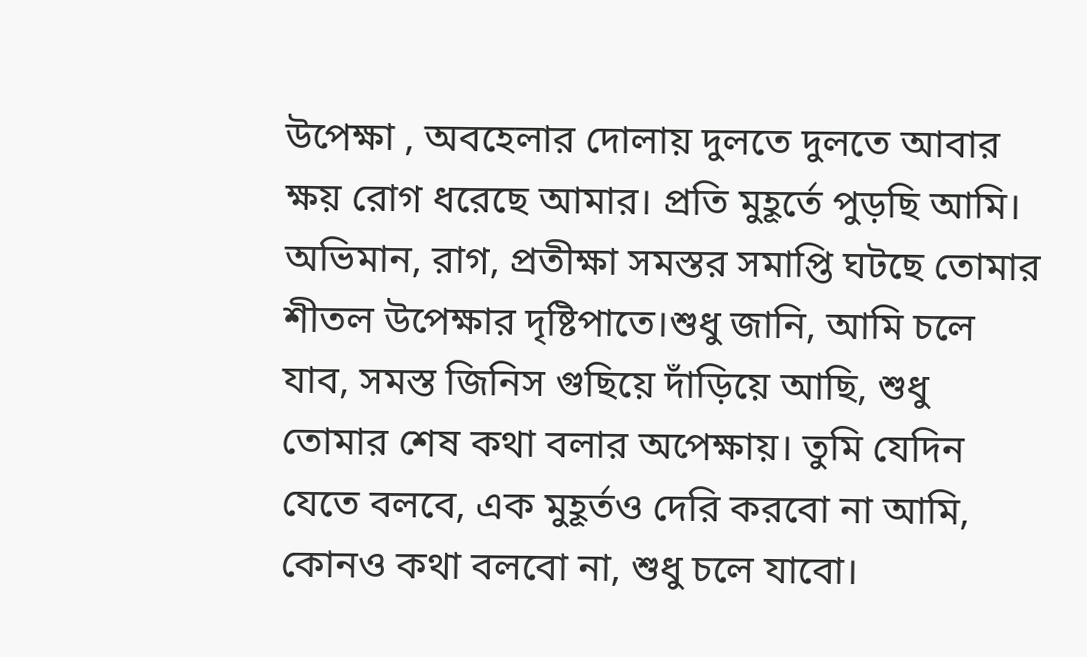উপেক্ষা , অবহেলার দোলায় দুলতে দুলতে আবার ক্ষয় রোগ ধরেছে আমার। প্রতি মুহূর্তে পুড়ছি আমি। অভিমান, রাগ, প্রতীক্ষা সমস্তর সমাপ্তি ঘটছে তোমার শীতল উপেক্ষার দৃষ্টিপাতে।শুধু জানি, আমি চলে যাব, সমস্ত জিনিস গুছিয়ে দাঁড়িয়ে আছি, শুধু তোমার শেষ কথা বলার অপেক্ষায়। তুমি যেদিন যেতে বলবে, এক মুহূর্তও দেরি করবো না আমি, কোনও কথা বলবো না, শুধু চলে যাবো।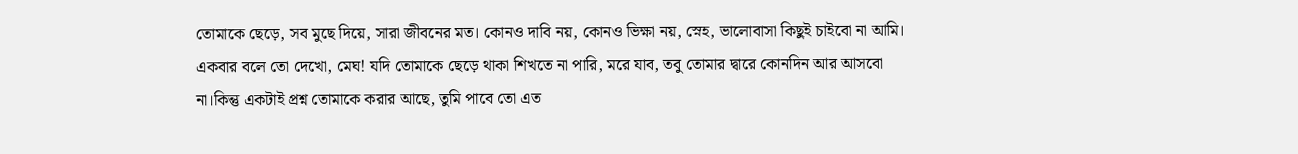তোমাকে ছেড়ে, সব মুছে দিয়ে, সারা জীবনের মত। কোনও দাবি নয়, কোনও ভিক্ষা নয়, স্নেহ, ভালোবাসা কিছুই চাইবো না আমি। একবার বলে তো দেখো, মেঘ! যদি তোমাকে ছেড়ে থাকা শিখতে না পারি, মরে যাব, তবু তোমার দ্বারে কোনদিন আর আসবো না।কিন্তু একটাই প্রশ্ন তোমাকে করার আছে, তুমি পাবে তো এত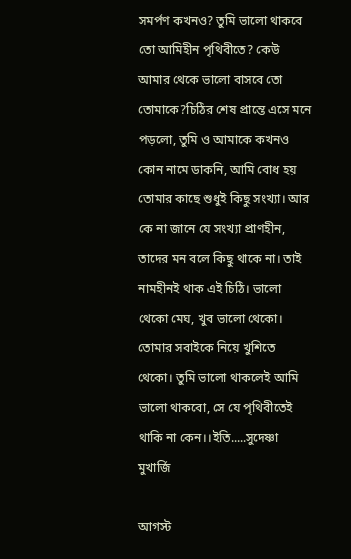সমর্পণ কখনও? তুমি ভালো থাকবে তো আমিহীন পৃথিবীতে? কেউ আমার থেকে ভালো বাসবে তো তোমাকে?চিঠির শেষ প্রান্তে এসে মনে পড়লো, তুমি ও আমাকে কখনও কোন নামে ডাকনি, আমি বোধ হয় তোমার কাছে শুধুই কিছু সংখ্যা। আর কে না জানে যে সংখ্যা প্রাণহীন, তাদের মন বলে কিছু থাকে না। তাই নামহীনই থাক এই চিঠি। ভালো থেকো মেঘ, খুব ভালো থেকো। তোমার সবাইকে নিয়ে খুশিতে থেকো। তুমি ভালো থাকলেই আমি ভালো থাকবো, সে যে পৃথিবীতেই থাকি না কেন।।ইতি.....সুদেষ্ণা মুখার্জি

আগস্ট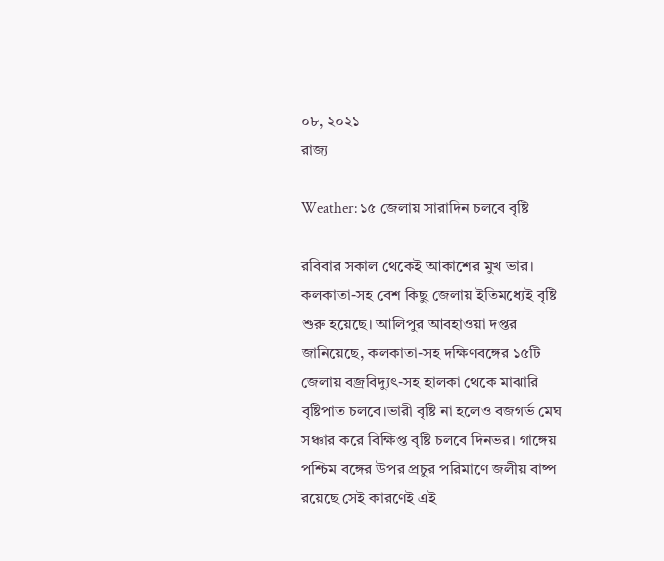০৮, ২০২১
রাজ্য

Weather: ১৫ জেলায় সারাদিন চলবে বৃষ্টি

রবিবার সকাল থেকেই আকাশের মুখ ভার। কলকাতা-সহ বেশ কিছু জেলায় ইতিমধ্যেই বৃষ্টি শুরু হয়েছে। আলিপুর আবহাওয়া দপ্তর জানিয়েছে, কলকাতা-সহ দক্ষিণবঙ্গের ১৫টি জেলায় বজ্রবিদ্যুৎ-সহ হালকা থেকে মাঝারি বৃষ্টিপাত চলবে।ভারী বৃষ্টি না হলেও বজগর্ভ মেঘ সঞ্চার করে বিক্ষিপ্ত বৃষ্টি চলবে দিনভর। গাঙ্গেয় পশ্চিম বঙ্গের উপর প্রচুর পরিমাণে জলীয় বাষ্প রয়েছে সেই কারণেই এই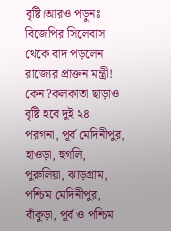বৃষ্টি।আরও পড়ুনঃ বিজেপির সিলেবাস থেকে বাদ পড়লেন রাজ্যের প্রাক্তন মন্ত্রী! কেন?কলকাতা ছাড়াও বৃষ্টি হবে দুই ২৪ পরগনা, পূর্ব মেদিনীপুর, হাওড়া, হুগলি, পুরুলিয়া, ঝাড়গ্রাম, পশ্চিম মেদিনীপুর, বাঁকুড়া, পূর্ব ও পশ্চিম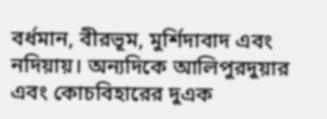বর্ধমান, বীরভূম, মুর্শিদাবাদ এবং নদিয়ায়। অন্যদিকে আলিপুরদুয়ার এবং কোচবিহারের দুএক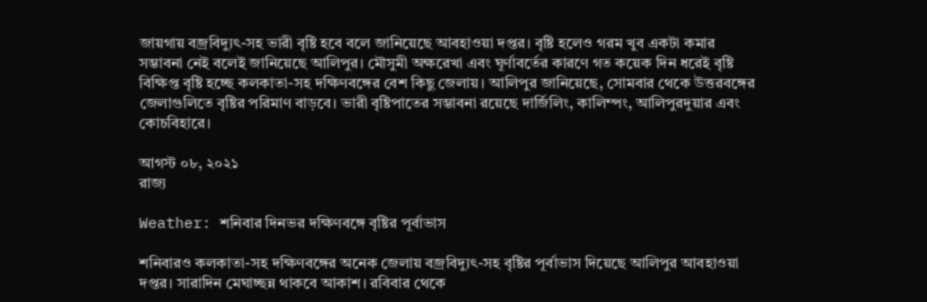জায়গায় বজ্রবিদ্যুৎ-সহ ভারী বৃষ্টি হবে বলে জানিয়েছে আবহাওয়া দপ্তর। বৃষ্টি হলেও গরম খুব একটা কমার সম্ভাবনা নেই বলেই জানিয়েছে আলিপুর। মৌসুমী অক্ষরেখা এবং ঘূর্ণাবর্তের কারণে গত কয়েক দিন ধরেই বৃষ্টি বিক্ষিপ্ত বৃষ্টি হচ্ছে কলকাতা-সহ দক্ষিণবঙ্গের বেশ কিছু জেলায়। আলিপুর জানিয়েছে, সোমবার থেকে উত্তরবঙ্গের জেলাগুলিতে বৃষ্টির পরিমাণ বাড়বে। ভারী বৃষ্টিপাতের সম্ভাবনা রয়েছে দার্জিলিং, কালিম্পং, আলিপুরদুয়ার এবং কোচবিহারে।

আগস্ট ০৮, ২০২১
রাজ্য

Weather: শনিবার দিনভর দক্ষিণবঙ্গে বৃষ্টির পূর্বাভাস

শনিবারও কলকাতা-সহ দক্ষিণবঙ্গের অনেক জেলায় বজ্রবিদ্যুৎ-সহ বৃষ্টির পূর্বাভাস দিয়েছে আলিপুর আবহাওয়া দপ্তর। সারাদিন মেঘাচ্ছন্ন থাকবে আকাশ। রবিবার থেকে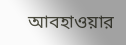আবহাওয়ার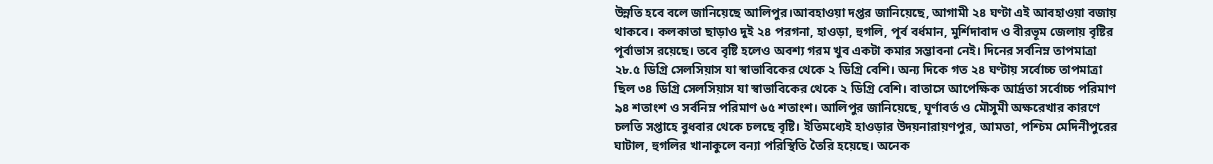উন্নতি হবে বলে জানিয়েছে আলিপুর।আবহাওয়া দপ্তর জানিয়েছে, আগামী ২৪ ঘণ্টা এই আবহাওয়া বজায় থাকবে। কলকাতা ছাড়াও দুই ২৪ পরগনা, হাওড়া, হুগলি, পূর্ব বর্ধমান, মুর্শিদাবাদ ও বীরভূম জেলায় বৃষ্টির পূর্বাভাস রয়েছে। তবে বৃষ্টি হলেও অবশ্য গরম খুব একটা কমার সম্ভাবনা নেই। দিনের সর্বনিম্ন তাপমাত্রা ২৮.৫ ডিগ্রি সেলসিয়াস যা স্বাভাবিকের থেকে ২ ডিগ্রি বেশি। অন্য দিকে গত ২৪ ঘণ্টায় সর্বোচ্চ তাপমাত্রা ছিল ৩৪ ডিগ্রি সেলসিয়াস যা স্বাভাবিকের থেকে ২ ডিগ্রি বেশি। বাতাসে আপেক্ষিক আর্দ্রতা সর্বোচ্চ পরিমাণ ৯৪ শতাংশ ও সর্বনিম্ন পরিমাণ ৬৫ শতাংশ। আলিপুর জানিয়েছে, ঘূর্ণাবর্ত ও মৌসুমী অক্ষরেখার কারণে চলতি সপ্তাহে বুধবার থেকে চলছে বৃষ্টি। ইতিমধ্যেই হাওড়ার উদয়নারায়ণপুর, আমতা, পশ্চিম মেদিনীপুরের ঘাটাল, হুগলির খানাকুলে বন্যা পরিস্থিতি তৈরি হয়েছে। অনেক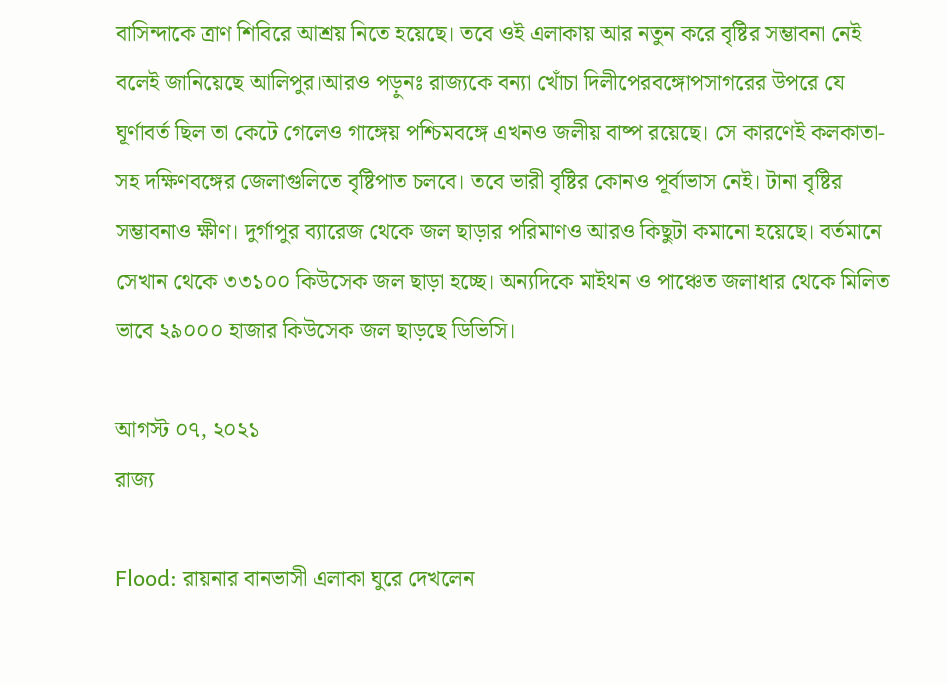বাসিন্দাকে ত্রাণ শিবিরে আশ্রয় নিতে হয়েছে। তবে ওই এলাকায় আর নতুন করে বৃষ্টির সম্ভাবনা নেই বলেই জানিয়েছে আলিপুর।আরও পড়ুনঃ রাজ্যকে বন্যা খোঁচা দিলীপেরবঙ্গোপসাগরের উপরে যে ঘূর্ণাবর্ত ছিল তা কেটে গেলেও গাঙ্গেয় পশ্চিমবঙ্গে এখনও জলীয় বাষ্প রয়েছে। সে কারণেই কলকাতা-সহ দক্ষিণবঙ্গের জেলাগুলিতে বৃষ্টিপাত চলবে। তবে ভারী বৃষ্টির কোনও পূর্বাভাস নেই। টানা বৃষ্টির সম্ভাবনাও ক্ষীণ। দুর্গাপুর ব্যারেজ থেকে জল ছাড়ার পরিমাণও আরও কিছুটা কমানো হয়েছে। বর্তমানে সেখান থেকে ৩৩১০০ কিউসেক জল ছাড়া হচ্ছে। অন্যদিকে মাইথন ও পাঞ্চেত জলাধার থেকে মিলিত ভাবে ২৯০০০ হাজার কিউসেক জল ছাড়ছে ডিভিসি।

আগস্ট ০৭, ২০২১
রাজ্য

Flood: রায়নার বানভাসী এলাকা ঘুরে দেখলেন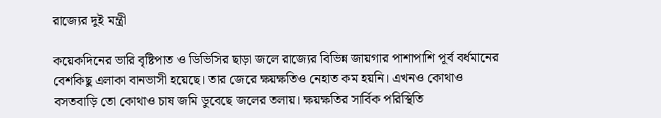রাজ্যের দুই মন্ত্রী

কয়েকদিনের ভারি বৃষ্টিপাত ও ডিভিসির ছাড়া জলে রাজ্যের বিভিন্ন জায়গার পাশাপাশি পূর্ব বর্ধমানের বেশকিছু এলাকা বানভাসী হয়েছে। তার জেরে ক্ষয়ক্ষতিও নেহাত কম হয়নি। এখনও কোথাও বসতবাড়ি তো কোথাও চাষ জমি ডুবেছে জলের তলায়। ক্ষয়ক্ষতির সার্বিক পরিস্থিতি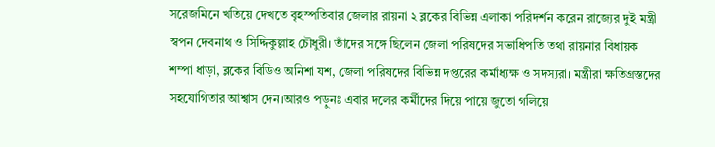সরেজমিনে খতিয়ে দেখতে বৃহস্পতিবার জেলার রায়না ২ ব্লকের বিভিন্ন এলাকা পরিদর্শন করেন রাজ্যের দুই মন্ত্রী স্বপন দেবনাথ ও সিদ্দিকুল্লাহ চৌধুরী। তাঁদের সঙ্গে ছিলেন জেলা পরিষদের সভাধিপতি তথা রায়নার বিধায়ক শম্পা ধাড়া, ব্লকের বিডিও অনিশা যশ, জেলা পরিষদের বিভিন্ন দপ্তরের কর্মাধ্যক্ষ ও সদস্যরা। মন্ত্রীরা ক্ষতিগ্রস্তদের সহযোগিতার আশ্বাস দেন।আরও পড়ুনঃ এবার দলের কর্মীদের দিয়ে পায়ে জুতো গলিয়ে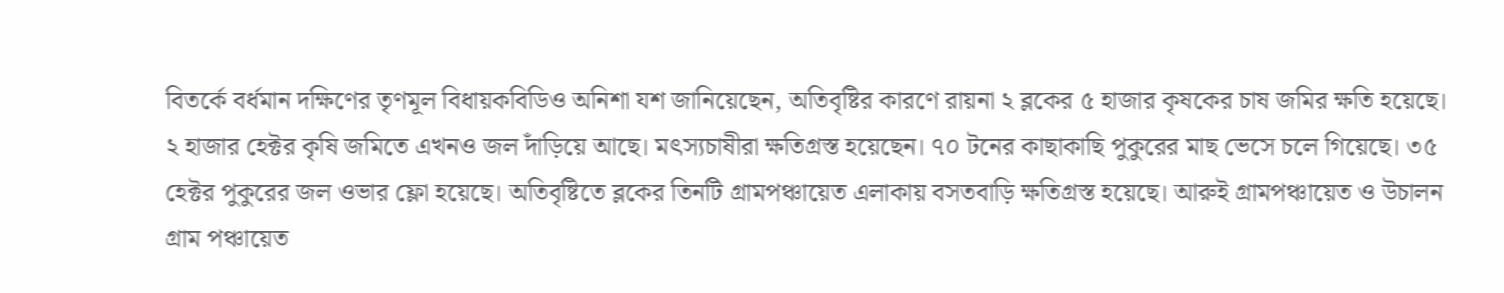বিতর্কে বর্ধমান দক্ষিণের তৃণমূল বিধায়কবিডিও অনিশা যশ জানিয়েছেন, অতিবৃষ্টির কারণে রায়না ২ ব্লকের ৫ হাজার কৃষকের চাষ জমির ক্ষতি হয়েছে। ২ হাজার হেক্টর কৃষি জমিতে এখনও জল দাঁড়িয়ে আছে। মৎস্যচাষীরা ক্ষতিগ্রস্ত হয়েছেন। ৭০ টনের কাছাকাছি পুকুরের মাছ ভেসে চলে গিয়েছে। ৩৫ হেক্টর পুকুরের জল ওভার ফ্লো হয়েছে। অতিবৃষ্টিতে ব্লকের তিনটি গ্রামপঞ্চায়েত এলাকায় বসতবাড়ি ক্ষতিগ্রস্ত হয়েছে। আরুই গ্রামপঞ্চায়েত ও উচালন গ্রাম পঞ্চায়েত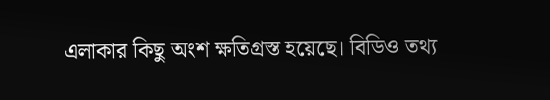এলাকার কিছু অংশ ক্ষতিগ্রস্ত হয়েছে। বিডিও তথ্য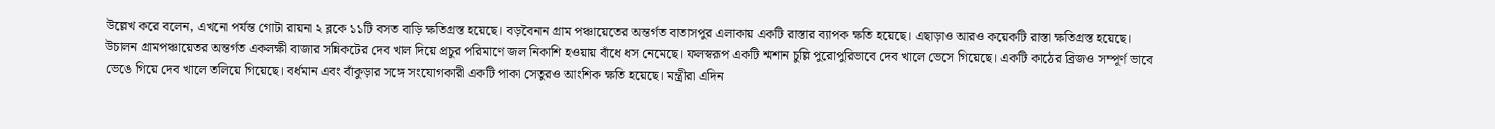উল্লেখ করে বলেন, এখনো পর্যন্ত গোটা রায়না ২ ব্লকে ১১টি বসত বাড়ি ক্ষতিগ্রস্ত হয়েছে। বড়বৈনান গ্রাম পঞ্চায়েতের অন্তর্গত বাতাসপুর এলাকায় একটি রাস্তার ব্যাপক ক্ষতি হয়েছে। এছাড়াও আরও কয়েকটি রাস্তা ক্ষতিগ্রস্ত হয়েছে। উচালন গ্রামপঞ্চায়েতর অন্তর্গত একলক্ষী বাজার সন্নিকটের দেব খাল দিয়ে প্রচুর পরিমাণে জল নিকাশি হওয়ায় বাঁধে ধস নেমেছে। ফলস্বরূপ একটি শ্মশান চুল্লি পুরোপুরিভাবে দেব খালে ভেসে গিয়েছে। একটি কাঠের ব্রিজও সম্পূর্ণ ভাবে ভেঙে গিয়ে দেব খালে তলিয়ে গিয়েছে। বর্ধমান এবং বাঁকুড়ার সঙ্গে সংযোগকারী একটি পাকা সেতুরও আংশিক ক্ষতি হয়েছে। মন্ত্রীরা এদিন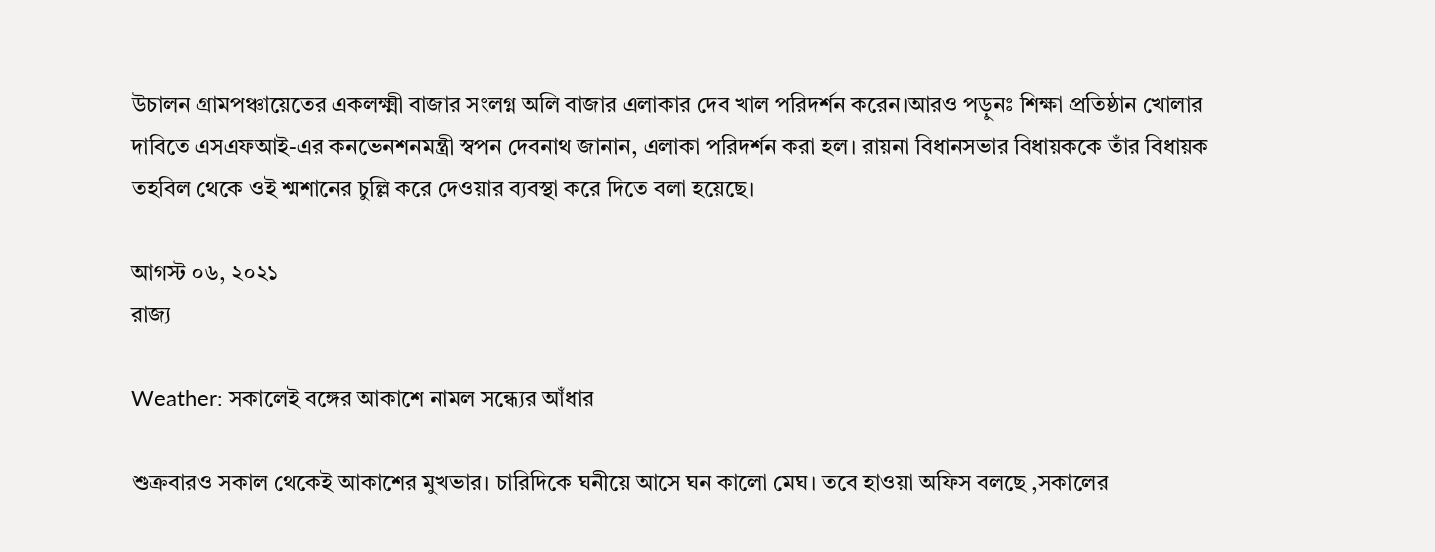উচালন গ্রামপঞ্চায়েতের একলক্ষ্মী বাজার সংলগ্ন অলি বাজার এলাকার দেব খাল পরিদর্শন করেন।আরও পড়ুনঃ শিক্ষা প্রতিষ্ঠান খোলার দাবিতে এসএফআই-এর কনভেনশনমন্ত্রী স্বপন দেবনাথ জানান, এলাকা পরিদর্শন করা হল। রায়না বিধানসভার বিধায়ককে তাঁর বিধায়ক তহবিল থেকে ওই শ্মশানের চুল্লি করে দেওয়ার ব্যবস্থা করে দিতে বলা হয়েছে।

আগস্ট ০৬, ২০২১
রাজ্য

Weather: সকালেই বঙ্গের আকাশে নামল সন্ধ্যের আঁধার

শুক্রবারও সকাল থেকেই আকাশের মুখভার। চারিদিকে ঘনীয়ে আসে ঘন কালো মেঘ। তবে হাওয়া অফিস বলছে ,সকালের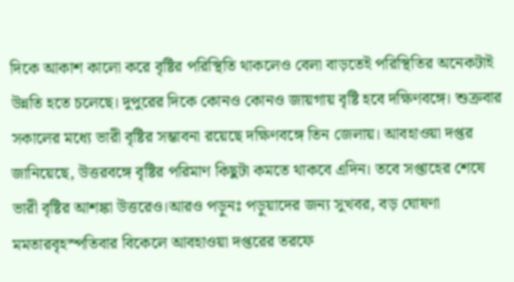দিকে আকাশ কালো করে বৃষ্টির পরিস্থিতি থাকলেও বেলা বাড়তেই পরিস্থিতির অনেকটাই উন্নতি হতে চলেছে। দুপুরের দিকে কোনও কোনও জায়গায় বৃষ্টি হবে দক্ষিণবঙ্গে। শুক্রবার সকালের মধ্যে ভারী বৃষ্টির সম্ভাবনা রয়েছে দক্ষিণবঙ্গে তিন জেলায়। আবহাওয়া দপ্তর জানিয়েছে, উত্তরবঙ্গে বৃষ্টির পরিমাণ কিছুটা কমতে থাকবে এদিন। তবে সপ্তাহের শেষে ভারী বৃষ্টির আশঙ্কা উত্তরেও।আরও পড়ুনঃ পড়ুয়াদের জন্য সুখবর, বড় ঘোষণা মমতারবৃহস্পতিবার বিকেলে আবহাওয়া দপ্তরের তরফে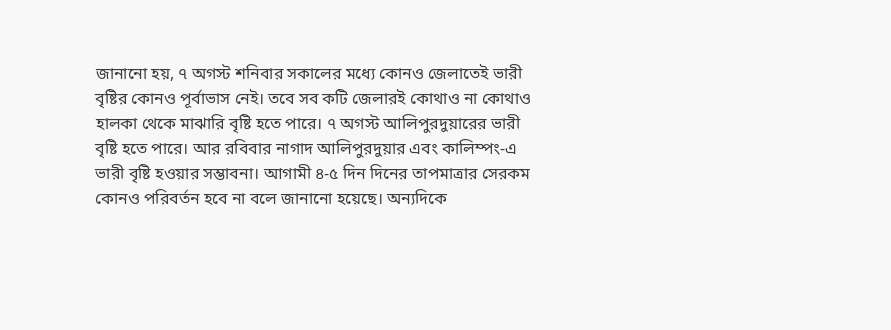জানানো হয়, ৭ অগস্ট শনিবার সকালের মধ্যে কোনও জেলাতেই ভারী বৃষ্টির কোনও পূর্বাভাস নেই। তবে সব কটি জেলারই কোথাও না কোথাও হালকা থেকে মাঝারি বৃষ্টি হতে পারে। ৭ অগস্ট আলিপুরদুয়ারের ভারী বৃষ্টি হতে পারে। আর রবিবার নাগাদ আলিপুরদুয়ার এবং কালিম্পং-এ ভারী বৃষ্টি হওয়ার সম্ভাবনা। আগামী ৪-৫ দিন দিনের তাপমাত্রার সেরকম কোনও পরিবর্তন হবে না বলে জানানো হয়েছে। অন্যদিকে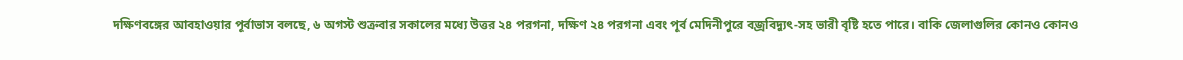দক্ষিণবঙ্গের আবহাওয়ার পূর্বাভাস বলছে, ৬ অগস্ট শুক্রবার সকালের মধ্যে উত্তর ২৪ পরগনা, দক্ষিণ ২৪ পরগনা এবং পূর্ব মেদিনীপুরে বজ্রবিদ্যুৎ-সহ ভারী বৃষ্টি হতে পারে। বাকি জেলাগুলির কোনও কোনও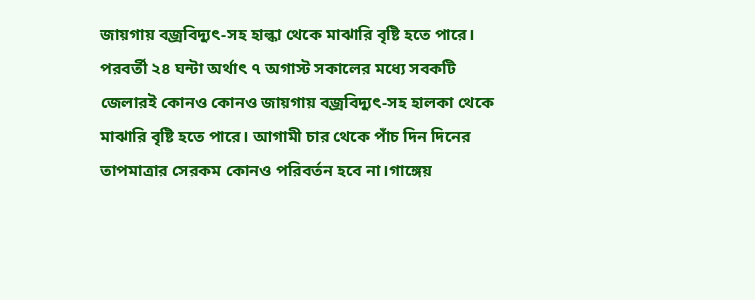জায়গায় বজ্রবিদ্যুৎ-সহ হাল্কা থেকে মাঝারি বৃষ্টি হতে পারে। পরবর্তী ২৪ ঘন্টা অর্থাৎ ৭ অগাস্ট সকালের মধ্যে সবকটি জেলারই কোনও কোনও জায়গায় বজ্রবিদ্যুৎ-সহ হালকা থেকে মাঝারি বৃষ্টি হতে পারে। আগামী চার থেকে পাঁচ দিন দিনের তাপমাত্রার সেরকম কোনও পরিবর্তন হবে না।গাঙ্গেয়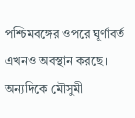পশ্চিমবঙ্গের ওপরে ঘূর্ণাবর্ত এখনও অবস্থান করছে। অন্যদিকে মৌসুমী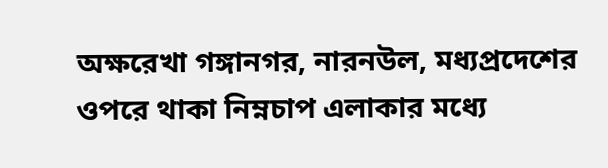অক্ষরেখা গঙ্গানগর, নারনউল, মধ্যপ্রদেশের ওপরে থাকা নিম্নচাপ এলাকার মধ্যে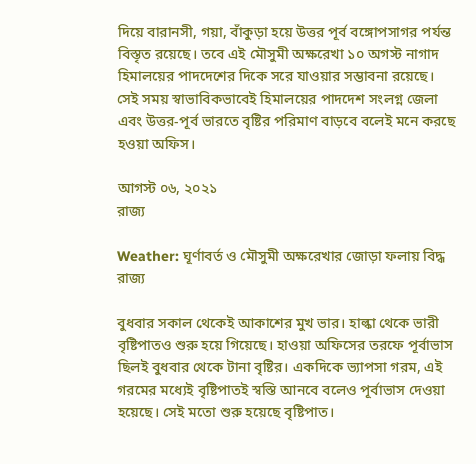দিয়ে বারানসী, গয়া, বাঁকুড়া হয়ে উত্তর পূর্ব বঙ্গোপসাগর পর্যন্ত বিস্তৃত রয়েছে। তবে এই মৌসুমী অক্ষরেখা ১০ অগস্ট নাগাদ হিমালয়ের পাদদেশের দিকে সরে যাওয়ার সম্ভাবনা রয়েছে। সেই সময় স্বাভাবিকভাবেই হিমালয়ের পাদদেশ সংলগ্ন জেলা এবং উত্তর-পূর্ব ভারতে বৃষ্টির পরিমাণ বাড়বে বলেই মনে করছে হওয়া অফিস।

আগস্ট ০৬, ২০২১
রাজ্য

Weather: ঘূর্ণাবর্ত ও মৌসুমী অক্ষরেখার জোড়া ফলায় বিদ্ধ রাজ্য

বুধবার সকাল থেকেই আকাশের মুখ ভার। হাল্কা থেকে ভারী বৃষ্টিপাতও শুরু হয়ে গিয়েছে। হাওয়া অফিসের তরফে পূর্বাভাস ছিলই বুধবার থেকে টানা বৃষ্টির। একদিকে ভ্যাপসা গরম, এই গরমের মধ্যেই বৃষ্টিপাতই স্বস্তি আনবে বলেও পূর্বাভাস দেওয়া হয়েছে। সেই মতো শুরু হয়েছে বৃষ্টিপাত।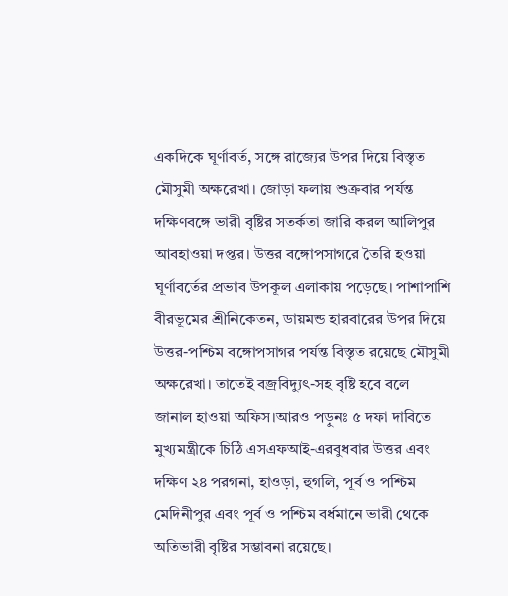একদিকে ঘূর্ণাবর্ত, সঙ্গে রাজ্যের উপর দিয়ে বিস্তৃত মৌসুমী অক্ষরেখা। জোড়া ফলায় শুক্রবার পর্যন্ত দক্ষিণবঙ্গে ভারী বৃষ্টির সতর্কতা জারি করল আলিপুর আবহাওয়া দপ্তর। উত্তর বঙ্গোপসাগরে তৈরি হওয়া ঘূর্ণাবর্তের প্রভাব উপকূল এলাকায় পড়েছে। পাশাপাশি বীরভূমের শ্রীনিকেতন, ডায়মন্ড হারবারের উপর দিয়ে উত্তর-পশ্চিম বঙ্গোপসাগর পর্যন্ত বিস্তৃত রয়েছে মৌসুমী অক্ষরেখা। তাতেই বজ্রবিদ্যুৎ-সহ বৃষ্টি হবে বলে জানাল হাওয়া অফিস।আরও পড়ুনঃ ৫ দফা দাবিতে মুখ্যমন্ত্রীকে চিঠি এসএফআই-এরবুধবার উত্তর এবং দক্ষিণ ২৪ পরগনা, হাওড়া, হুগলি, পূর্ব ও পশ্চিম মেদিনীপুর এবং পূর্ব ও পশ্চিম বর্ধমানে ভারী থেকে অতিভারী বৃষ্টির সম্ভাবনা রয়েছে।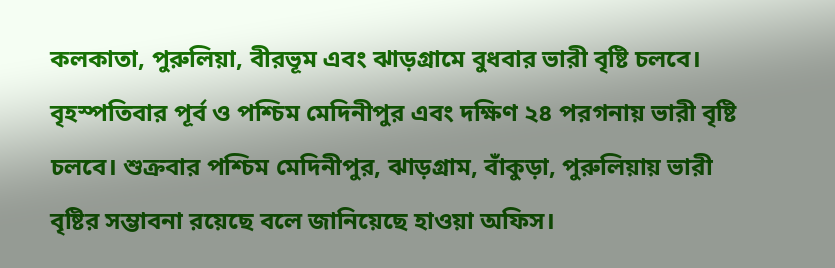কলকাতা, পুরুলিয়া, বীরভূম এবং ঝাড়গ্রামে বুধবার ভারী বৃষ্টি চলবে। বৃহস্পতিবার পূর্ব ও পশ্চিম মেদিনীপুর এবং দক্ষিণ ২৪ পরগনায় ভারী বৃষ্টি চলবে। শুক্রবার পশ্চিম মেদিনীপুর, ঝাড়গ্রাম, বাঁকুড়া, পুরুলিয়ায় ভারী বৃষ্টির সম্ভাবনা রয়েছে বলে জানিয়েছে হাওয়া অফিস।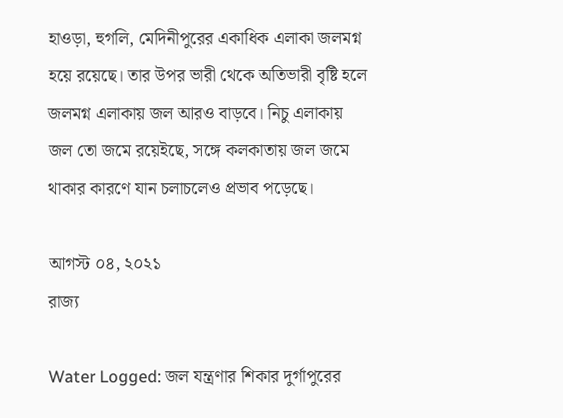হাওড়া, হুগলি, মেদিনীপুরের একাধিক এলাকা জলমগ্ন হয়ে রয়েছে। তার উপর ভারী থেকে অতিভারী বৃষ্টি হলে জলমগ্ন এলাকায় জল আরও বাড়বে। নিচু এলাকায় জল তো জমে রয়েইছে, সঙ্গে কলকাতায় জল জমে থাকার কারণে যান চলাচলেও প্রভাব পড়েছে।

আগস্ট ০৪, ২০২১
রাজ্য

Water Logged: জল যন্ত্রণার শিকার দুর্গাপুরের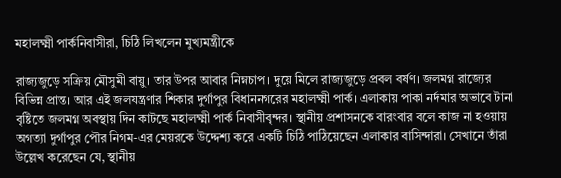মহালক্ষ্মী পার্কনিবাসীরা, চিঠি লিখলেন মুখ্যমন্ত্রীকে

রাজ্যজুড়ে সক্রিয় মৌসুমী বায়ু। তার উপর আবার নিম্নচাপ। দুয়ে মিলে রাজ্যজুড়ে প্রবল বর্ষণ। জলমগ্ন রাজ্যের বিভিন্ন প্রান্ত। আর এই জলযন্ত্রণার শিকার দুর্গাপুর বিধাননগরের মহালক্ষ্মী পার্ক। এলাকায় পাকা নর্দমার অভাবে টানা বৃষ্টিতে জলমগ্ন অবস্থায় দিন কাটছে মহালক্ষ্মী পার্ক নিবাসীবৃন্দর। স্থানীয় প্রশাসনকে বারংবার বলে কাজ না হওয়ায় অগত্যা দুর্গাপুর পৌর নিগম-এর মেয়রকে উদ্দেশ্য করে একটি চিঠি পাঠিয়েছেন এলাকার বাসিন্দারা। সেখানে তাঁরা উল্লেখ করেছেন যে, স্থানীয়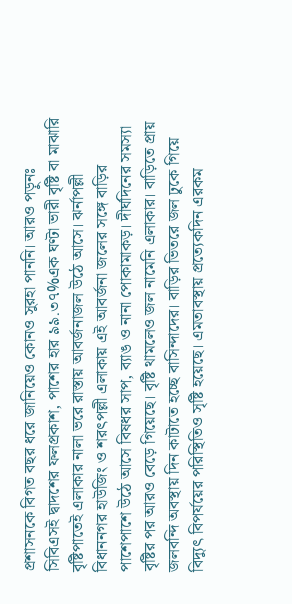প্রশাসনকে বিগত বছর ধরে জানিয়েও কোনও সুরহা পাননি। আরও পড়ুনঃ সিবিএসই দ্বাদশের ফলপ্রকাশ, পাশের হার ৯৯.৩৭%এক ঘণ্টা ভারী বৃষ্টি বা মাঝারি বৃষ্টিপাতেই এলাকার নালা ভরে রাস্তায় আবর্জনাজল উঠে আসে। ঝর্নাপল্লী বিধাননগর হাউজিং ও শরৎপল্লী এলাকায় এই আবর্জনা জলের সঙ্গে বাড়ির পাশেপাশে উঠে আসে বিষধর সাপ, ব্যাঙ ও নানা পোকামাকড়। দীর্ঘদিনের সমস্যা বৃষ্টির পর আরও বেড়ে গিয়েছে। বৃষ্টি থামলেও জল নামেনি এলাকার। বাড়িতে প্রায় জলবন্দি অবস্থায় দিন কাটাতে হচ্ছে বাসিন্দাদের। বাড়ির ভিতরে জল ঢুকে গিয়ে বিদ্যুৎ বিপর্যয়ের পরিস্থিতিও সৃষ্টি হয়েছে। এমতাবস্থায় প্রত্যেকদিন এরকম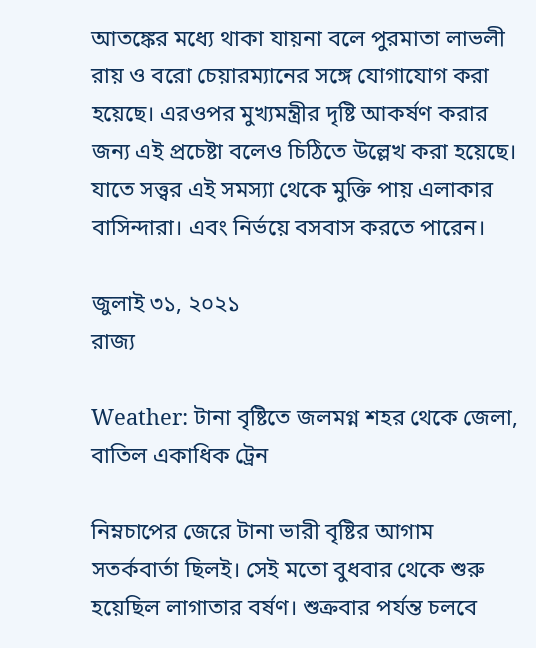আতঙ্কের মধ্যে থাকা যায়না বলে পুরমাতা লাভলী রায় ও বরো চেয়ারম্যানের সঙ্গে যোগাযোগ করা হয়েছে। এরওপর মুখ্যমন্ত্রীর দৃষ্টি আকর্ষণ করার জন্য এই প্রচেষ্টা বলেও চিঠিতে উল্লেখ করা হয়েছে। যাতে সত্ত্বর এই সমস্যা থেকে মুক্তি পায় এলাকার বাসিন্দারা। এবং নির্ভয়ে বসবাস করতে পারেন।

জুলাই ৩১, ২০২১
রাজ্য

Weather: টানা বৃষ্টিতে জলমগ্ন শহর থেকে জেলা, বাতিল একাধিক ট্রেন

নিম্নচাপের জেরে টানা ভারী বৃষ্টির আগাম সতর্কবার্তা ছিলই। সেই মতো বুধবার থেকে শুরু হয়েছিল লাগাতার বর্ষণ। শুক্রবার পর্যন্ত চলবে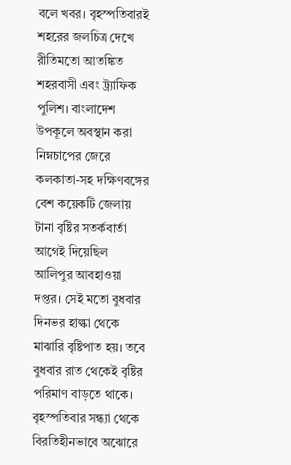বলে খবর। বৃহস্পতিবারই শহরের জলচিত্র দেখে রীতিমতো আতঙ্কিত শহরবাসী এবং ট্র্যাফিক পুলিশ। বাংলাদেশ উপকূলে অবস্থান করা নিম্নচাপের জেরে কলকাতা-সহ দক্ষিণবঙ্গের বেশ কয়েকটি জেলায় টানা বৃষ্টির সতর্কবার্তা আগেই দিয়েছিল আলিপুর আবহাওয়া দপ্তর। সেই মতো বুধবার দিনভর হাল্কা থেকে মাঝারি বৃষ্টিপাত হয়। তবে বুধবার রাত থেকেই বৃষ্টির পরিমাণ বাড়তে থাকে। বৃহস্পতিবার সন্ধ্যা থেকে বিরতিহীনভাবে অঝোরে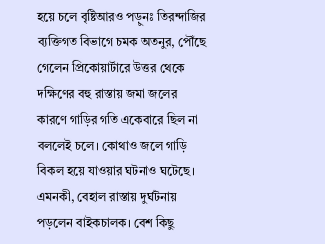হয়ে চলে বৃষ্টিআরও পড়ুনঃ তিরন্দাজির ব্যক্তিগত বিভাগে চমক অতনুর, পৌঁছে গেলেন প্রিকোয়ার্টারে উত্তর থেকে দক্ষিণের বহু রাস্তায় জমা জলের কারণে গাড়ির গতি একেবারে ছিল না বললেই চলে। কোথাও জলে গাড়ি বিকল হয়ে যাওয়ার ঘটনাও ঘটেছে। এমনকী, বেহাল রাস্তায় দুর্ঘটনায় পড়লেন বাইকচালক। বেশ কিছু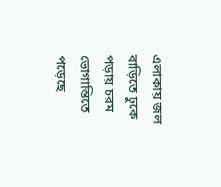এলাকায় জল বাড়িতে ঢুকে পড়ায় চরম ভোগান্তিতে পড়েছে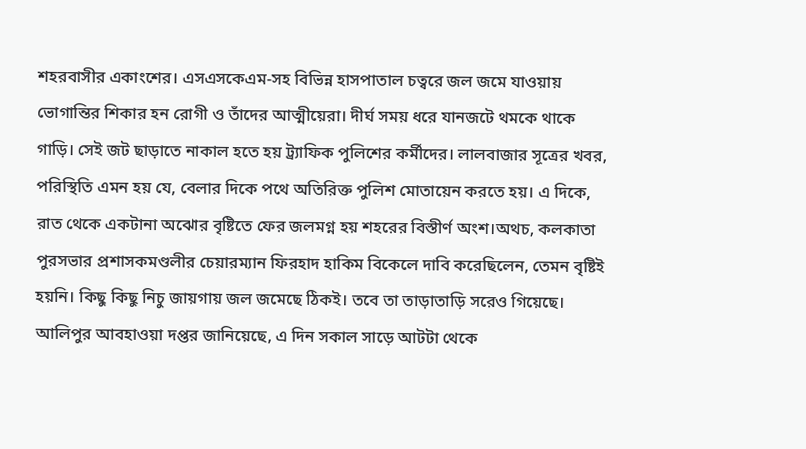শহরবাসীর একাংশের। এসএসকেএম-সহ বিভিন্ন হাসপাতাল চত্বরে জল জমে যাওয়ায় ভোগান্তির শিকার হন রোগী ও তাঁদের আত্মীয়েরা। দীর্ঘ সময় ধরে যানজটে থমকে থাকে গাড়ি। সেই জট ছাড়াতে নাকাল হতে হয় ট্র্যাফিক পুলিশের কর্মীদের। লালবাজার সূত্রের খবর, পরিস্থিতি এমন হয় যে, বেলার দিকে পথে অতিরিক্ত পুলিশ মোতায়েন করতে হয়। এ দিকে, রাত থেকে একটানা অঝোর বৃষ্টিতে ফের জলমগ্ন হয় শহরের বিস্তীর্ণ অংশ।অথচ, কলকাতা পুরসভার প্রশাসকমণ্ডলীর চেয়ারম্যান ফিরহাদ হাকিম বিকেলে দাবি করেছিলেন, তেমন বৃষ্টিই হয়নি। কিছু কিছু নিচু জায়গায় জল জমেছে ঠিকই। তবে তা তাড়াতাড়ি সরেও গিয়েছে। আলিপুর আবহাওয়া দপ্তর জানিয়েছে, এ দিন সকাল সাড়ে আটটা থেকে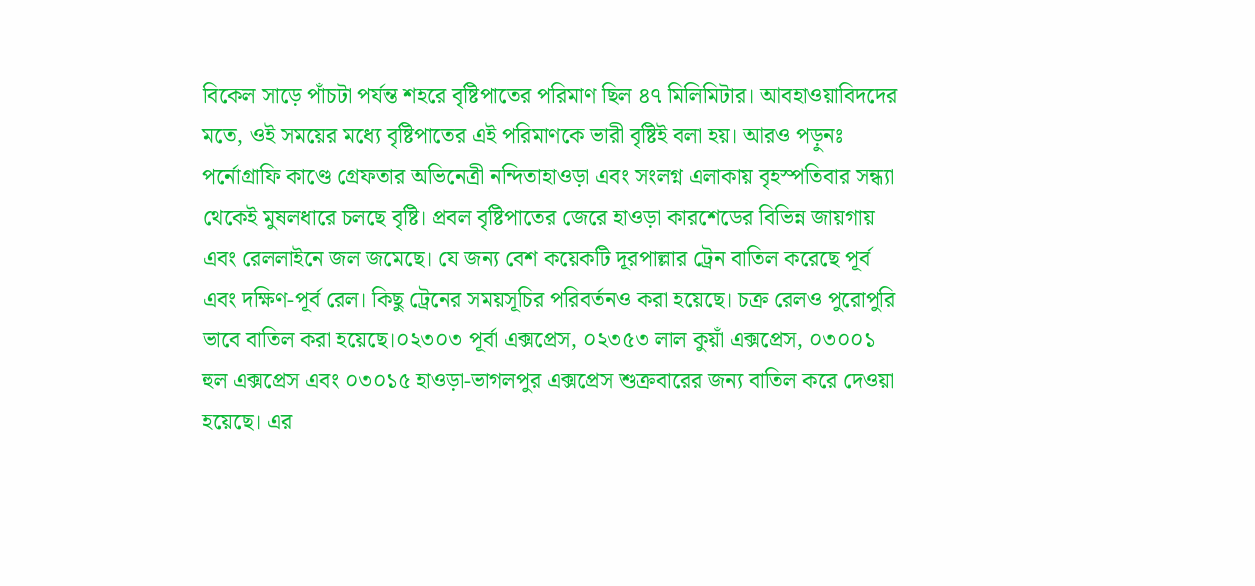বিকেল সাড়ে পাঁচটা পর্যন্ত শহরে বৃষ্টিপাতের পরিমাণ ছিল ৪৭ মিলিমিটার। আবহাওয়াবিদদের মতে, ওই সময়ের মধ্যে বৃষ্টিপাতের এই পরিমাণকে ভারী বৃষ্টিই বলা হয়। আরও পড়ুনঃ পর্নোগ্রাফি কাণ্ডে গ্রেফতার অভিনেত্রী নন্দিতাহাওড়া এবং সংলগ্ন এলাকায় বৃহস্পতিবার সন্ধ্যা থেকেই মুষলধারে চলছে বৃষ্টি। প্রবল বৃষ্টিপাতের জেরে হাওড়া কারশেডের বিভিন্ন জায়গায় এবং রেললাইনে জল জমেছে। যে জন্য বেশ কয়েকটি দূরপাল্লার ট্রেন বাতিল করেছে পূর্ব এবং দক্ষিণ-পূর্ব রেল। কিছু ট্রেনের সময়সূচির পরিবর্তনও করা হয়েছে। চক্র রেলও পুরোপুরি ভাবে বাতিল করা হয়েছে।০২৩০৩ পূর্বা এক্সপ্রেস, ০২৩৫৩ লাল কুয়াঁ এক্সপ্রেস, ০৩০০১ হুল এক্সপ্রেস এবং ০৩০১৫ হাওড়া-ভাগলপুর এক্সপ্রেস শুক্রবারের জন্য বাতিল করে দেওয়া হয়েছে। এর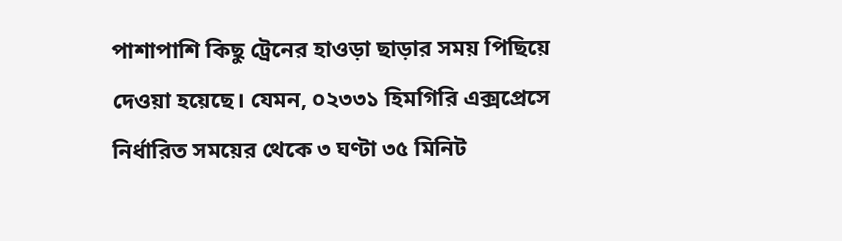পাশাপাশি কিছু ট্রেনের হাওড়া ছাড়ার সময় পিছিয়ে দেওয়া হয়েছে। যেমন, ০২৩৩১ হিমগিরি এক্সপ্রেসে নির্ধারিত সময়ের থেকে ৩ ঘণ্টা ৩৫ মিনিট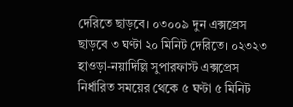দেরিতে ছাড়বে। ০৩০০৯ দুন এক্সপ্রেস ছাড়বে ৩ ঘণ্টা ২০ মিনিট দেরিতে। ০২৩২৩ হাওড়া-নয়াদিল্লি সুপারফাস্ট এক্সপ্রেস নির্ধারিত সময়ের থেকে ৫ ঘণ্টা ৫ মিনিট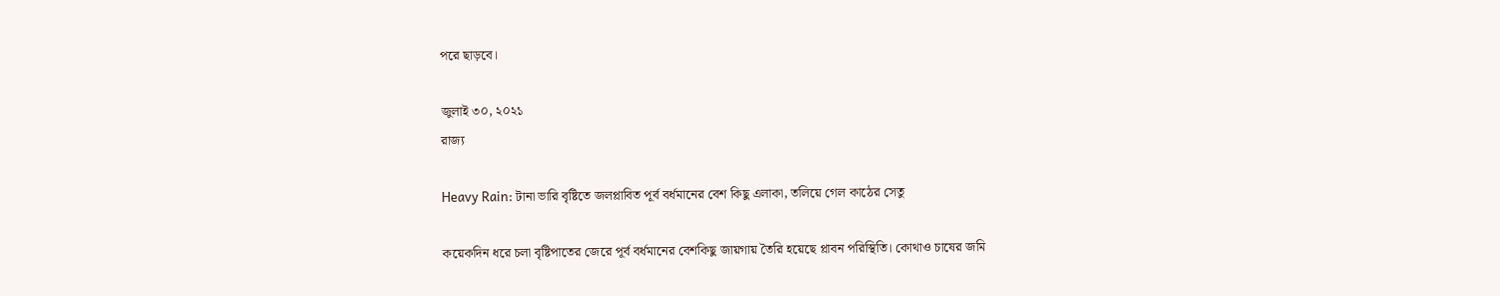পরে ছাড়বে।

জুলাই ৩০, ২০২১
রাজ্য

Heavy Rain: টানা ভারি বৃষ্টিতে জলপ্লাবিত পূর্ব বর্ধমানের বেশ কিছু এলাকা, তলিয়ে গেল কাঠের সেতু

কয়েকদিন ধরে চলা বৃষ্টিপাতের জেরে পূর্ব বর্ধমানের বেশকিছু জায়গায় তৈরি হয়েছে প্লাবন পরিস্থিতি। কোথাও চাষের জমি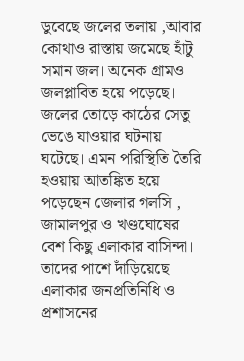ডুবেছে জলের তলায় ,আবার কোথাও রাস্তায় জমেছে হাঁটু সমান জল। অনেক গ্রামও জলপ্লাবিত হয়ে পড়েছে। জলের তোড়ে কাঠের সেতু ভেঙে যাওয়ার ঘটনায় ঘটেছে। এমন পরিস্থিতি তৈরি হওয়ায় আতঙ্কিত হয়ে পড়েছেন জেলার গলসি , জামালপুর ও খণ্ডঘোষের বেশ কিছু এলাকার বাসিন্দা। তাদের পাশে দাঁড়িয়েছে এলাকার জনপ্রতিনিধি ও প্রশাসনের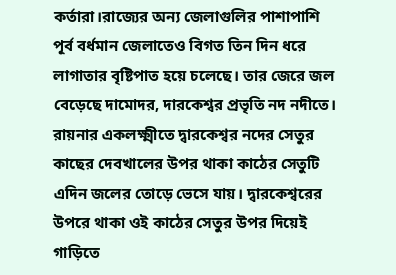কর্তারা।রাজ্যের অন্য জেলাগুলির পাশাপাশি পূর্ব বর্ধমান জেলাতেও বিগত তিন দিন ধরে লাগাতার বৃষ্টিপাত হয়ে চলেছে। তার জেরে জল বেড়েছে দামোদর, দারকেশ্বর প্রভৃতি নদ নদীতে। রায়নার একলক্ষ্মীতে দ্বারকেশ্বর নদের সেতুর কাছের দেবখালের উপর থাকা কাঠের সেতুটি এদিন জলের তোড়ে ভেসে যায়। দ্বারকেশ্বরের উপরে থাকা ওই কাঠের সেতুর উপর দিয়েই গাড়িতে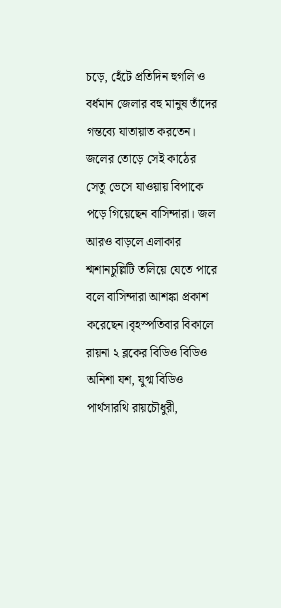চড়ে, হেঁটে প্রতিদিন হুগলি ও বর্ধমান জেলার বহু মানুষ তাঁদের গন্তব্যে যাতায়াত করতেন। জলের তোড়ে সেই কাঠের সেতু ভেসে যাওয়ায় বিপাকে পড়ে গিয়েছেন বাসিন্দারা। জল আরও বাড়লে এলাকার শ্মশানচুল্লিটি তলিয়ে যেতে পারে বলে বাসিন্দারা আশঙ্কা প্রকাশ করেছেন।বৃহস্পতিবার বিকালে রায়না ২ ব্লকের বিডিও বিডিও অনিশা যশ, যুগ্ম বিডিও পার্থসারথি রায়চৌধুরী,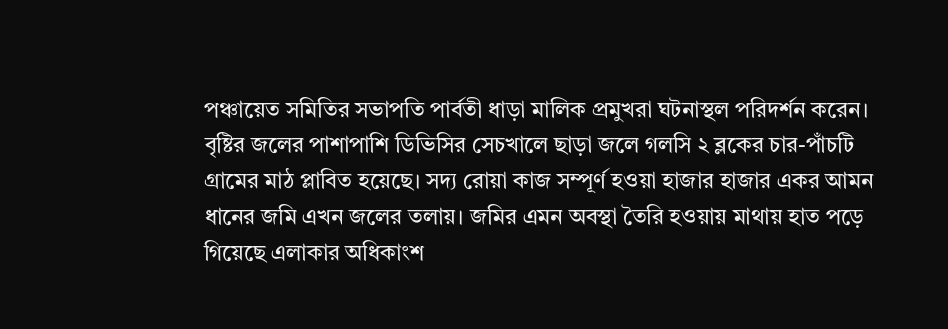পঞ্চায়েত সমিতির সভাপতি পার্বতী ধাড়া মালিক প্রমুখরা ঘটনাস্থল পরিদর্শন করেন। বৃষ্টির জলের পাশাপাশি ডিভিসির সেচখালে ছাড়া জলে গলসি ২ ব্লকের চার-পাঁচটি গ্রামের মাঠ প্লাবিত হয়েছে। সদ্য রোয়া কাজ সম্পূর্ণ হওয়া হাজার হাজার একর আমন ধানের জমি এখন জলের তলায়। জমির এমন অবস্থা তৈরি হওয়ায় মাথায় হাত পড়ে গিয়েছে এলাকার অধিকাংশ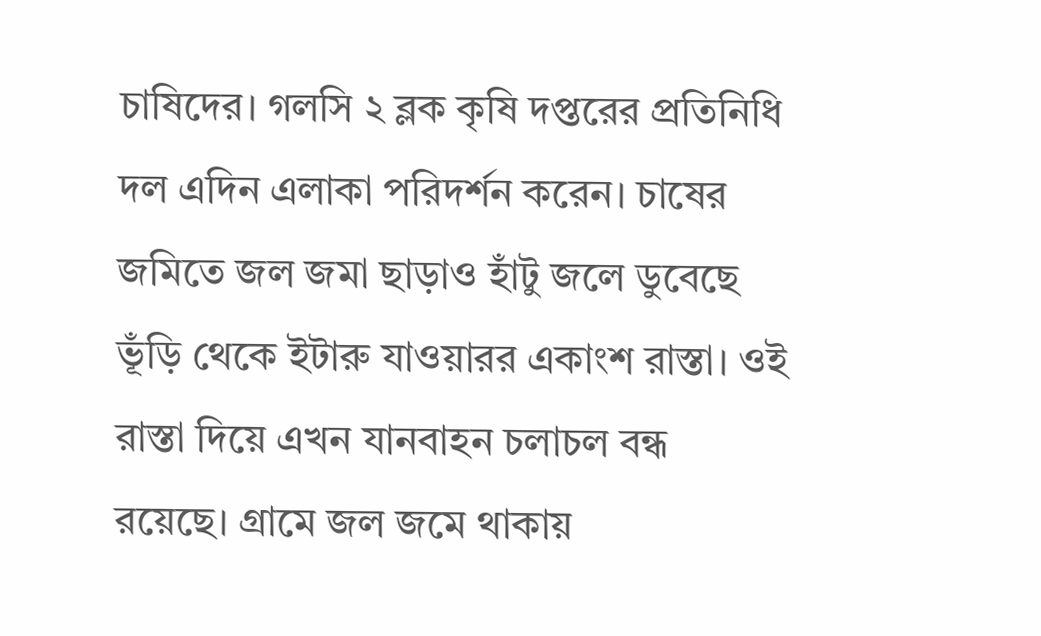চাষিদের। গলসি ২ ব্লক কৃষি দপ্তরের প্রতিনিধি দল এদিন এলাকা পরিদর্শন করেন। চাষের জমিতে জল জমা ছাড়াও হাঁটু জলে ডুবেছে ভূঁড়ি থেকে ইটারু যাওয়ারর একাংশ রাস্তা। ওই রাস্তা দিয়ে এখন যানবাহন চলাচল বন্ধ রয়েছে। গ্রামে জল জমে থাকায়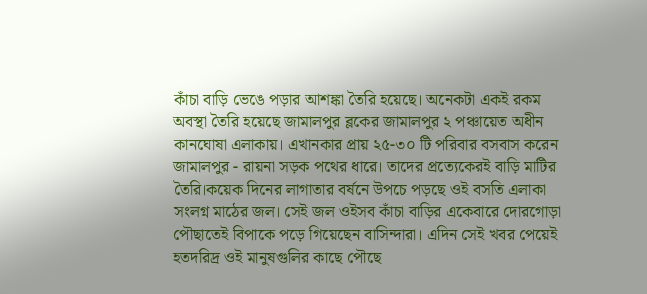কাঁচা বাড়ি ভেঙে পড়ার আশঙ্কা তৈরি হয়েছে। অনেকটা একই রকম অবস্থা তৈরি হয়েছে জামালপুর ব্লকের জামালপুর ২ পঞ্চায়েত অধীন কানঘোষা এলাকায়। এখানকার প্রায় ২৫-৩০ টি পরিবার বসবাস করেন জামালপুর - রায়না সড়ক পথের ধারে। তাদের প্রত্যেকেরই বাড়ি মাটির তৈরি।কয়েক দিনের লাগাতার বর্ষনে উপচে পড়ছে ওই বসতি এলাকা সংলগ্ন মাঠের জল। সেই জল ওইসব কাঁচা বাড়ির একেবারে দোরগোড়া পৌছাতেই বিপাকে পড়ে গিয়েছেন বাসিন্দারা। এদিন সেই খবর পেয়েই হতদরিদ্র ওই মানুষগুলির কাছে পৌছে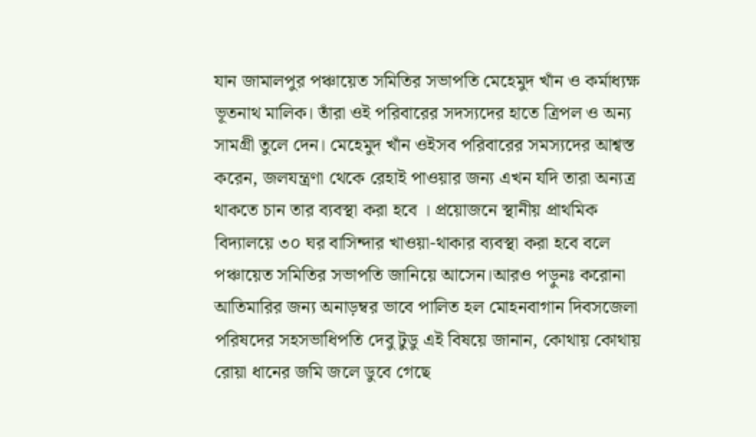যান জামালপুর পঞ্চায়েত সমিতির সভাপতি মেহেমুদ খাঁন ও কর্মাধ্যক্ষ ভূতনাথ মালিক। তাঁরা ওই পরিবারের সদস্যদের হাতে ত্রিপল ও অন্য সামগ্রী তুলে দেন। মেহেমুদ খাঁন ওইসব পরিবারের সমস্যদের আশ্বস্ত করেন, জলযন্ত্রণা থেকে রেহাই পাওয়ার জন্য এখন যদি তারা অন্যত্র থাকতে চান তার ব্যবস্থা করা হবে । প্রয়োজনে স্থানীয় প্রাথমিক বিদ্যালয়ে ৩০ ঘর বাসিন্দার খাওয়া-থাকার ব্যবস্থা করা হবে বলে পঞ্চায়েত সমিতির সভাপতি জানিয়ে আসেন।আরও পড়ুনঃ করোনা আতিমারির জন্য অনাড়ম্বর ভাবে পালিত হল মোহনবাগান দিবসজেলা পরিষদের সহসভাধিপতি দেবু টুডু এই বিষয়ে জানান, কোথায় কোথায় রোয়া ধানের জমি জলে ডুবে গেছে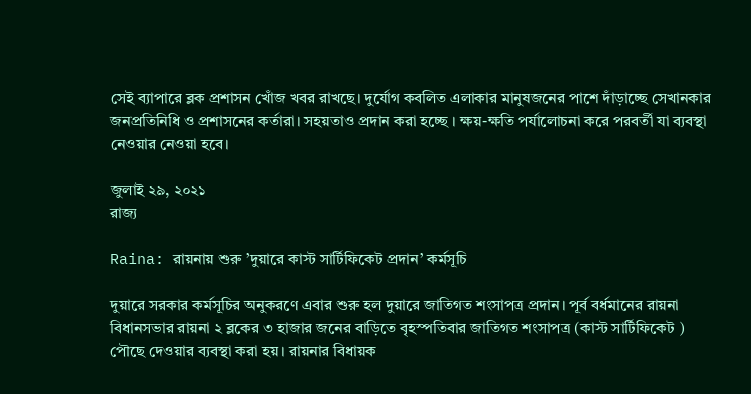সেই ব্যাপারে ব্লক প্রশাসন খোঁজ খবর রাখছে। দুর্যোগ কবলিত এলাকার মানুষজনের পাশে দাঁড়াচ্ছে সেখানকার জনপ্রতিনিধি ও প্রশাসনের কর্তারা। সহয়তাও প্রদান করা হচ্ছে । ক্ষয়-ক্ষতি পর্যালোচনা করে পরবর্তী যা ব্যবস্থা নেওয়ার নেওয়া হবে।

জুলাই ২৯, ২০২১
রাজ্য

Raina: রায়নায় শুরু ’দুয়ারে কাস্ট সার্টিফিকেট প্রদান’ কর্মসূচি

দুয়ারে সরকার কর্মসূচির অনুকরণে এবার শুরু হল দুয়ারে জাতিগত শংসাপত্র প্রদান। পূর্ব বর্ধমানের রায়না বিধানসভার রায়না ২ ব্লকের ৩ হাজার জনের বাড়িতে বৃহস্পতিবার জাতিগত শংসাপত্র (কাস্ট সার্টিফিকেট ) পৌছে দেওয়ার ব্যবস্থা করা হয়। রায়নার বিধায়ক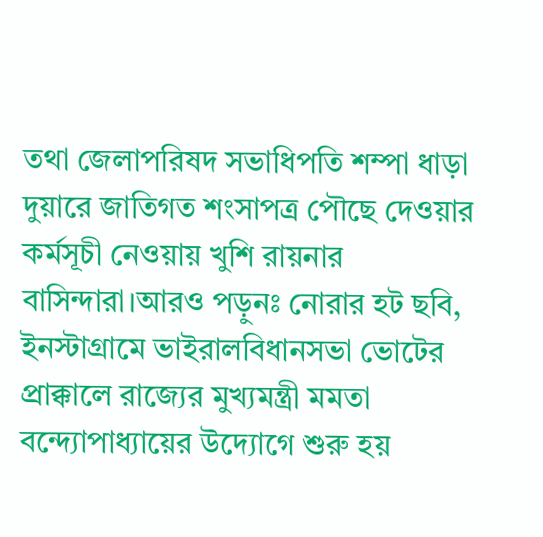তথা জেলাপরিষদ সভাধিপতি শম্পা ধাড়া দুয়ারে জাতিগত শংসাপত্র পৌছে দেওয়ার কর্মসূচী নেওয়ায় খুশি রায়নার বাসিন্দারা।আরও পড়ুনঃ নোরার হট ছবি, ইনস্টাগ্রামে ভাইরালবিধানসভা ভোটের প্রাক্কালে রাজ্যের মুখ্যমন্ত্রী মমতা বন্দ্যোপাধ্যায়ের উদ্যোগে শুরু হয়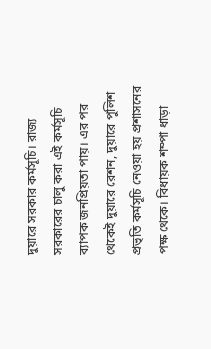দুয়ারে সরকার কর্মসূচি। রাজ্য সরকারের চালু করা এই কর্মসূচি ব্যাপক জনপ্রিয়তা পায়। এর পর থেকেই দুয়ারে রেশন, দুয়ারে পুলিশ প্রভৃতি কর্মসূচি নেওয়া হয় প্রশাসনের পক্ষ থেকে। বিধায়ক শম্পা ধাড়া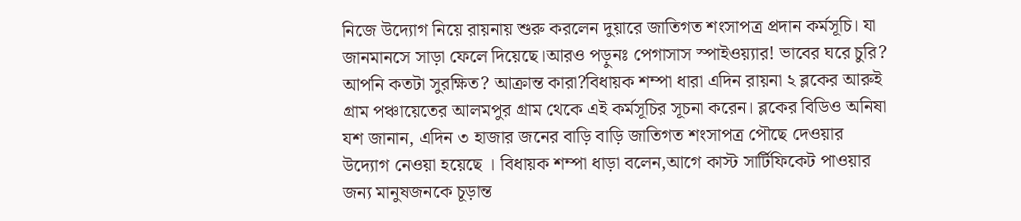নিজে উদ্যোগ নিয়ে রায়নায় শুরু করলেন দুয়ারে জাতিগত শংসাপত্র প্রদান কর্মসূচি। যা জানমানসে সাড়া ফেলে দিয়েছে।আরও পড়ুনঃ পেগাসাস স্পাইওয়্যার! ভাবের ঘরে চুরি? আপনি কতটা সুরক্ষিত? আক্রান্ত কারা?বিধায়ক শম্পা ধারা এদিন রায়না ২ ব্লকের আরুই গ্রাম পঞ্চায়েতের আলমপুর গ্রাম থেকে এই কর্মসূচির সূচনা করেন। ব্লকের বিডিও অনিষা যশ জানান, এদিন ৩ হাজার জনের বাড়ি বাড়ি জাতিগত শংসাপত্র পৌছে দেওয়ার উদ্যোগ নেওয়া হয়েছে । বিধায়ক শম্পা ধাড়া বলেন,আগে কাস্ট সার্টিফিকেট পাওয়ার জন্য মানুষজনকে চূড়ান্ত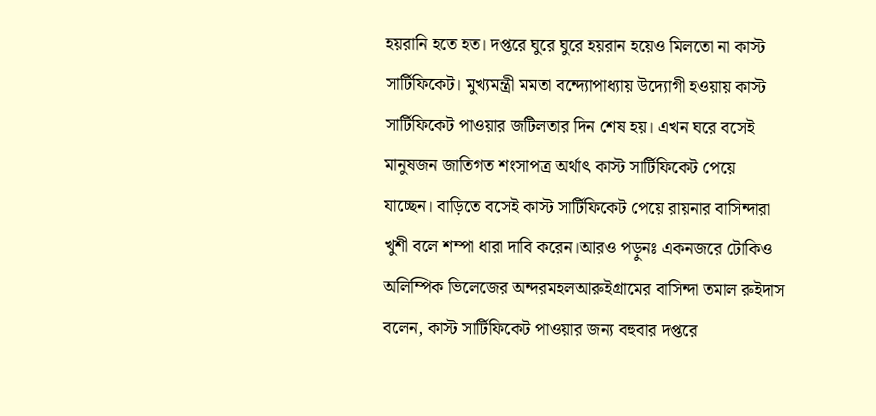হয়রানি হতে হত। দপ্তরে ঘুরে ঘুরে হয়রান হয়েও মিলতো না কাস্ট সার্টিফিকেট। মুখ্যমন্ত্রী মমতা বন্দ্যোপাধ্যায় উদ্যোগী হওয়ায় কাস্ট সার্টিফিকেট পাওয়ার জটিলতার দিন শেষ হয়। এখন ঘরে বসেই মানুষজন জাতিগত শংসাপত্র অর্থাৎ কাস্ট সার্টিফিকেট পেয়ে যাচ্ছেন। বাড়িতে বসেই কাস্ট সার্টিফিকেট পেয়ে রায়নার বাসিন্দারা খুশী বলে শম্পা ধারা দাবি করেন।আরও পড়ুনঃ একনজরে টোকিও অলিম্পিক ভিলেজের অন্দরমহলআরুইগ্রামের বাসিন্দা তমাল রুইদাস বলেন, কাস্ট সার্টিফিকেট পাওয়ার জন্য বহুবার দপ্তরে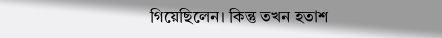গিয়েছিলেন। কিন্তু তখন হতাশ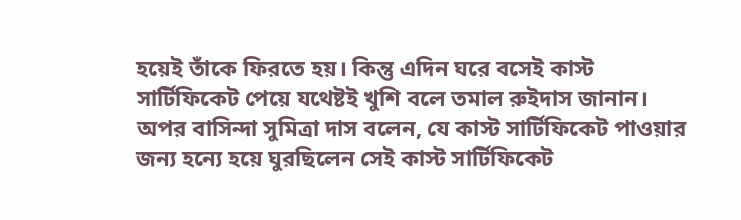হয়েই তাঁকে ফিরতে হয়। কিন্তু এদিন ঘরে বসেই কাস্ট সার্টিফিকেট পেয়ে যথেষ্টই খুশি বলে তমাল রুইদাস জানান। অপর বাসিন্দা সুমিত্রা দাস বলেন, যে কাস্ট সার্টিফিকেট পাওয়ার জন্য হন্যে হয়ে ঘুরছিলেন সেই কাস্ট সার্টিফিকেট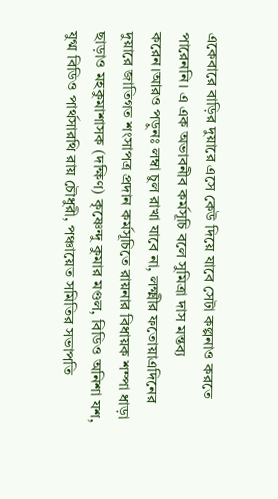একেবারে বাড়ির দুয়ারে এসে কেউ দিয়ে যাবে সেটা কল্পনাও করতে পারেননি। এ এক অভাবনীব কর্মসূচি বলে সুমিত্রা দাস মন্তব্য করেন।আরও পড়ুনঃ লম্বা চুল রাখা যাবে না, লক্ষ্মীর ফতোয়াএদিনের দুয়ারে জাতিগত শংসাপত্র প্রদান কর্মসূচিতে রায়নার বিধায়ক শম্পা ধাড়া ছাড়াও মহকুমাশাসক (দক্ষিণ) কৃষ্ণেন্দু কুমার মণ্ডল, বিডিও অনিশা যশ, যুগ্ম বিডিও পার্থসারথি রায় চৌধুরী, পঞ্চায়েত সমিতির সভাপতি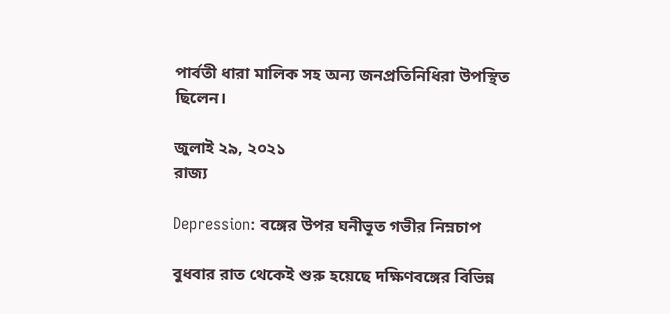পার্বতী ধারা মালিক সহ অন্য জনপ্রতিনিধিরা উপস্থিত ছিলেন।

জুলাই ২৯, ২০২১
রাজ্য

Depression: বঙ্গের উপর ঘনীভূত গভীর নিম্নচাপ

বুধবার রাত থেকেই শুরু হয়েছে দক্ষিণবঙ্গের বিভিন্ন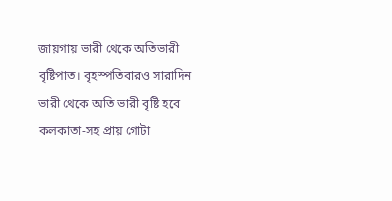জায়গায় ভারী থেকে অতিভারী বৃষ্টিপাত। বৃহস্পতিবারও সারাদিন ভারী থেকে অতি ভারী বৃষ্টি হবে কলকাতা-সহ প্রায় গোটা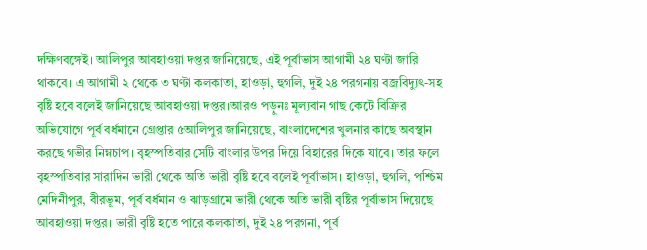দক্ষিণবঙ্গেই। আলিপুর আবহাওয়া দপ্তর জানিয়েছে, এই পূর্বাভাস আগামী ২৪ ঘণ্টা জারি থাকবে। এ আগামী ২ থেকে ৩ ঘণ্টা কলকাতা, হাওড়া, হুগলি, দুই ২৪ পরগনায় বজ্রবিদ্যুৎ-সহ বৃষ্টি হবে বলেই জানিয়েছে আবহাওয়া দপ্তর।আরও পড়ুনঃ মূল্যবান গাছ কেটে বিক্রির অভিযোগে পূর্ব বর্ধমানে গ্রেপ্তার ৫আলিপুর জানিয়েছে, বাংলাদেশের খুলনার কাছে অবস্থান করছে গভীর নিম্নচাপ। বৃহস্পতিবার সেটি বাংলার উপর দিয়ে বিহারের দিকে যাবে। তার ফলে বৃহস্পতিবার সারাদিন ভারী থেকে অতি ভারী বৃষ্টি হবে বলেই পূর্বাভাস। হাওড়া, হুগলি, পশ্চিম মেদিনীপুর, বীরভূম, পূর্ব বর্ধমান ও ঝাড়গ্রামে ভারী থেকে অতি ভারী বৃষ্টির পূর্বাভাস দিয়েছে আবহাওয়া দপ্তর। ভারী বৃষ্টি হতে পারে কলকাতা, দুই ২৪ পরগনা, পূর্ব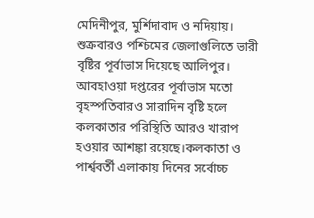মেদিনীপুর, মুর্শিদাবাদ ও নদিয়ায়। শুক্রবারও পশ্চিমের জেলাগুলিতে ভারী বৃষ্টির পূর্বাভাস দিয়েছে আলিপুর। আবহাওয়া দপ্তরের পূর্বাভাস মতো বৃহস্পতিবারও সারাদিন বৃষ্টি হলে কলকাতার পরিস্থিতি আরও খারাপ হওয়ার আশঙ্কা রয়েছে।কলকাতা ও পার্শ্ববর্তী এলাকায় দিনের সর্বোচ্চ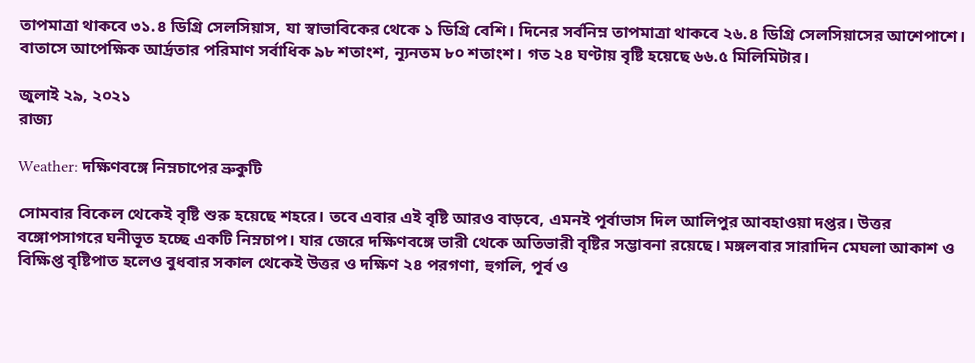তাপমাত্রা থাকবে ৩১.৪ ডিগ্রি সেলসিয়াস, যা স্বাভাবিকের থেকে ১ ডিগ্রি বেশি। দিনের সর্বনিম্ন তাপমাত্রা থাকবে ২৬.৪ ডিগ্রি সেলসিয়াসের আশেপাশে। বাতাসে আপেক্ষিক আর্দ্রতার পরিমাণ সর্বাধিক ৯৮ শতাংশ, ন্যূনতম ৮০ শতাংশ। গত ২৪ ঘণ্টায় বৃষ্টি হয়েছে ৬৬.৫ মিলিমিটার।

জুলাই ২৯, ২০২১
রাজ্য

Weather: দক্ষিণবঙ্গে নিম্নচাপের ভ্রুকুটি

সোমবার বিকেল থেকেই বৃষ্টি শুরু হয়েছে শহরে। তবে এবার এই বৃষ্টি আরও বাড়বে, এমনই পূর্বাভাস দিল আলিপুর আবহাওয়া দপ্তর। উত্তর বঙ্গোপসাগরে ঘনীভূত হচ্ছে একটি নিম্নচাপ। যার জেরে দক্ষিণবঙ্গে ভারী থেকে অতিভারী বৃষ্টির সম্ভাবনা রয়েছে। মঙ্গলবার সারাদিন মেঘলা আকাশ ও বিক্ষিপ্ত বৃষ্টিপাত হলেও বুধবার সকাল থেকেই উত্তর ও দক্ষিণ ২৪ পরগণা, হুগলি, পূর্ব ও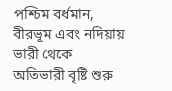পশ্চিম বর্ধমান, বীরভূম এবং নদিয়ায় ভারী থেকে অতিভারী বৃষ্টি শুরু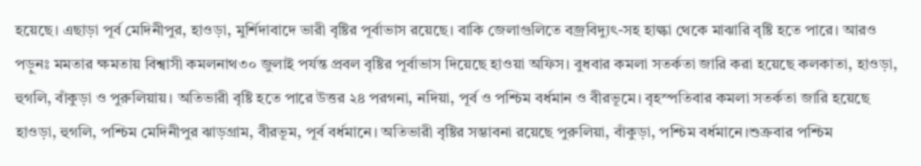হয়েছে। এছাড়া পূর্ব মেদিনীপুর, হাওড়া, মুর্শিদাবাদে ভারী বৃষ্টির পূর্বাভাস রয়েছে। বাকি জেলাগুলিতে বজ্রবিদ্যুৎ-সহ হাল্কা থেকে মাঝারি বৃষ্টি হতে পারে। আরও পড়ুনঃ মমতার ক্ষমতায় বিশ্বাসী কমলনাথ৩০ জুলাই পর্যন্ত প্রবল বৃষ্টির পূর্বাভাস দিয়েছে হাওয়া অফিস। বুধবার কমলা সতর্কতা জারি করা হয়েছে কলকাতা, হাওড়া, হুগলি, বাঁকুড়া ও পুরুলিয়ায়। অতিভারী বৃষ্টি হতে পারে উত্তর ২৪ পরগনা, নদিয়া, পূর্ব ও পশ্চিম বর্ধমান ও বীরভূমে। বৃহস্পতিবার কমলা সতর্কতা জারি হয়েছে হাওড়া, হুগলি, পশ্চিম মেদিনীপুর ঝাড়গ্রাম, বীরভূম, পূর্ব বর্ধমানে। অতিভারী বৃষ্টির সম্ভাবনা রয়েছে পুরুলিয়া, বাঁকুড়া, পশ্চিম বর্ধমানে।শুক্রবার পশ্চিম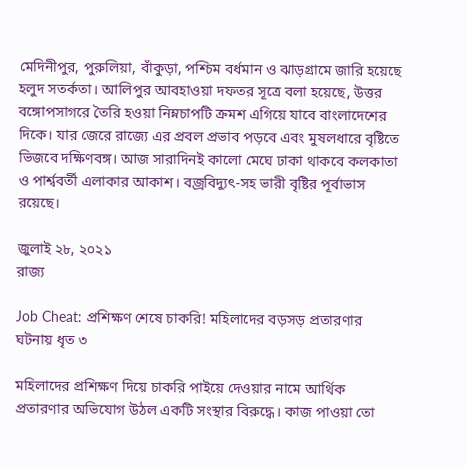মেদিনীপুর, পুরুলিয়া, বাঁকুড়া, পশ্চিম বর্ধমান ও ঝাড়গ্রামে জারি হয়েছে হলুদ সতর্কতা। আলিপুর আবহাওয়া দফতর সূত্রে বলা হয়েছে, উত্তর বঙ্গোপসাগরে তৈরি হওয়া নিম্নচাপটি ক্রমশ এগিয়ে যাবে বাংলাদেশের দিকে। যার জেরে রাজ্যে এর প্রবল প্রভাব পড়বে এবং মুষলধারে বৃষ্টিতে ভিজবে দক্ষিণবঙ্গ। আজ সারাদিনই কালো মেঘে ঢাকা থাকবে কলকাতা ও পার্শ্ববর্তী এলাকার আকাশ। বজ্রবিদ্যুৎ-সহ ভারী বৃষ্টির পূর্বাভাস রয়েছে।

জুলাই ২৮, ২০২১
রাজ্য

Job Cheat: প্রশিক্ষণ শেষে চাকরি! মহিলাদের বড়সড় প্রতারণার ঘটনায় ধৃত ৩

মহিলাদের প্রশিক্ষণ দিয়ে চাকরি পাইয়ে দেওয়ার নামে আর্থিক প্রতারণার অভিযোগ উঠল একটি সংস্থার বিরুদ্ধে। কাজ পাওয়া তো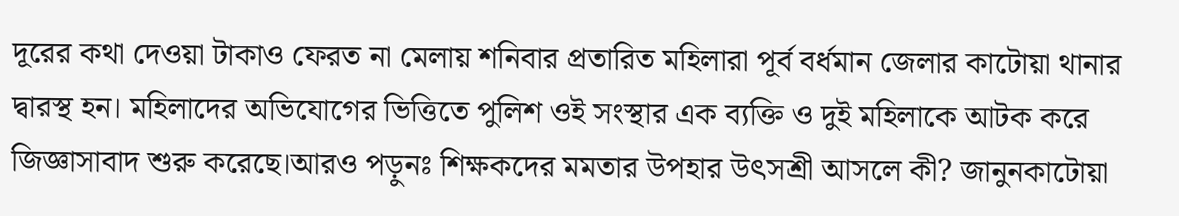দূরের কথা দেওয়া টাকাও ফেরত না মেলায় শনিবার প্রতারিত মহিলারা পূর্ব বর্ধমান জেলার কাটোয়া থানার দ্বারস্থ হন। মহিলাদের অভিযোগের ভিত্তিতে পুলিশ ওই সংস্থার এক ব্যক্তি ও দুই মহিলাকে আটক করে জিজ্ঞাসাবাদ শুরু করেছে।আরও পড়ুনঃ শিক্ষকদের মমতার উপহার উৎসশ্রী আসলে কী? জানুনকাটোয়া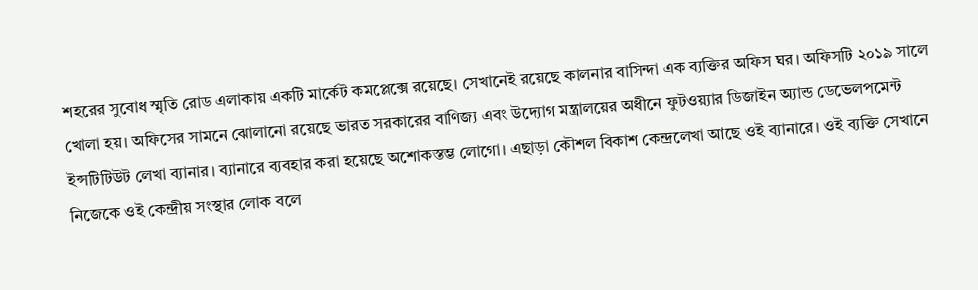শহরের সুবোধ স্মৃতি রোড এলাকায় একটি মার্কেট কমপ্লেক্সে রয়েছে। সেখানেই রয়েছে কালনার বাসিন্দা এক ব্যক্তির অফিস ঘর। অফিসটি ২০১৯ সালে খোলা হয়। অফিসের সামনে ঝোলানো রয়েছে ভারত সরকারের বাণিজ্য এবং উদ্যোগ মন্ত্রালয়ের অধীনে ফুটওয়্যার ডিজাইন অ্যান্ড ডেভেলপমেন্ট ইন্সটিটিউট লেখা ব্যানার। ব্যানারে ব্যবহার করা হয়েছে অশোকস্তম্ভ লোগো। এছাড়া কৌশল বিকাশ কেন্দ্রলেখা আছে ওই ব্যানারে। ওই ব্যক্তি সেখানে নিজেকে ওই কেন্দ্রীয় সংস্থার লোক বলে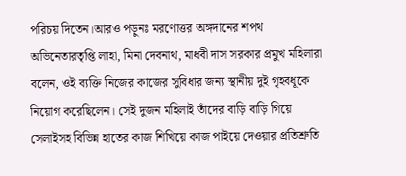পরিচয় দিতেন।আরও পড়ুনঃ মরণোত্তর অঙ্গদানের শপথ অভিনেতারতৃপ্তি লাহা, মিনা দেবনাথ, মাধবী দাস সরকার প্রমুখ মহিলারা বলেন, ওই ব্যক্তি নিজের কাজের সুবিধার জন্য স্থানীয় দুই গৃহবধূকে নিয়োগ করেছিলেন। সেই দুজন মহিলাই তাঁদের বাড়ি বাড়ি গিয়ে সেলাইসহ বিভিন্ন হাতের কাজ শিখিয়ে কাজ পাইয়ে দেওয়ার প্রতিশ্রুতি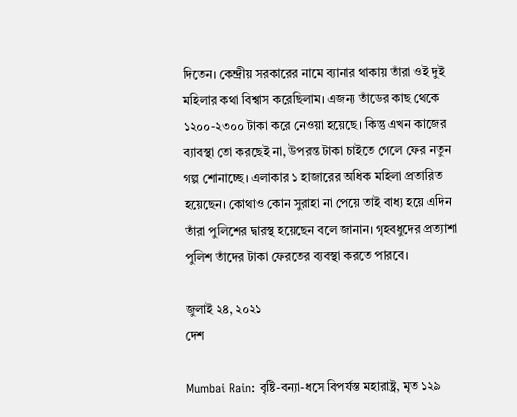দিতেন। কেন্দ্রীয় সরকারের নামে ব্যানার থাকায় তাঁরা ওই দুই মহিলার কথা বিশ্বাস করেছিলাম। এজন্য তাঁডের কাছ থেকে ১২০০-২৩০০ টাকা করে নেওয়া হয়েছে। কিন্তু এখন কাজের ব্যাবস্থা তো করছেই না, উপরন্ত টাকা চাইতে গেলে ফের নতুন গল্প শোনাচ্ছে। এলাকার ১ হাজারের অধিক মহিলা প্রতারিত হয়েছেন। কোথাও কোন সুরাহা না পেয়ে তাই বাধ্য হয়ে এদিন তাঁরা পুলিশের দ্বারস্থ হয়েছেন বলে জানান। গৃহবধুদের প্রত্যাশা পুলিশ তাঁদের টাকা ফেরতের ব্যবস্থা করতে পারবে।

জুলাই ২৪, ২০২১
দেশ

Mumbai Rain: বৃষ্টি-বন্যা-ধসে বিপর্যস্ত মহারাষ্ট্র, মৃত ১২৯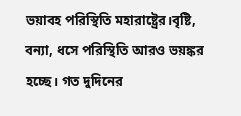ভয়াবহ পরিস্থিতি মহারাষ্ট্রের।বৃষ্টি, বন্যা, ধসে পরিস্থিতি আরও ভয়ঙ্কর হচ্ছে। গত দুদিনের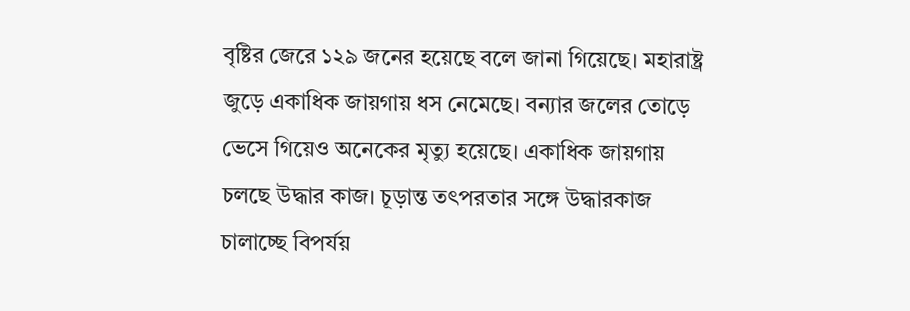বৃষ্টির জেরে ১২৯ জনের হয়েছে বলে জানা গিয়েছে। মহারাষ্ট্র জুড়ে একাধিক জায়গায় ধস নেমেছে। বন্যার জলের তোড়ে ভেসে গিয়েও অনেকের মৃত্যু হয়েছে। একাধিক জায়গায় চলছে উদ্ধার কাজ। চূড়ান্ত তৎপরতার সঙ্গে উদ্ধারকাজ চালাচ্ছে বিপর্যয়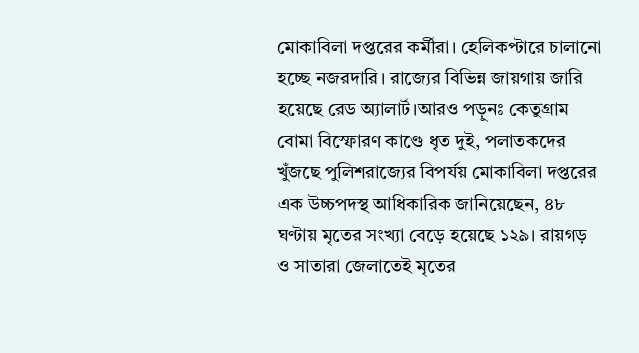মোকাবিলা দপ্তরের কর্মীরা। হেলিকপ্টারে চালানো হচ্ছে নজরদারি। রাজ্যের বিভিন্ন জায়গায় জারি হয়েছে রেড অ্যালার্ট।আরও পড়ুনঃ কেতুগ্রাম বোমা বিস্ফোরণ কাণ্ডে ধৃত দুই, পলাতকদের খুঁজছে পুলিশরাজ্যের বিপর্যয় মোকাবিলা দপ্তরের এক উচ্চপদস্থ আধিকারিক জানিয়েছেন, ৪৮ ঘণ্টায় মৃতের সংখ্যা বেড়ে হয়েছে ১২৯। রায়গড় ও সাতারা জেলাতেই মৃতের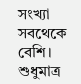সংখ্যা সবথেকে বেশি। শুধুমাত্র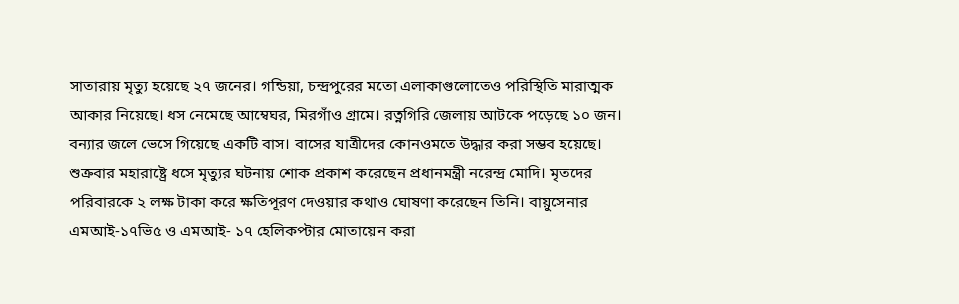সাতারায় মৃত্যু হয়েছে ২৭ জনের। গন্ডিয়া, চন্দ্রপুরের মতো এলাকাগুলোতেও পরিস্থিতি মারাত্মক আকার নিয়েছে। ধস নেমেছে আম্বেঘর, মিরগাঁও গ্রামে। রত্নগিরি জেলায় আটকে পড়েছে ১০ জন। বন্যার জলে ভেসে গিয়েছে একটি বাস। বাসের যাত্রীদের কোনওমতে উদ্ধার করা সম্ভব হয়েছে। শুক্রবার মহারাষ্ট্রে ধসে মৃত্যুর ঘটনায় শোক প্রকাশ করেছেন প্রধানমন্ত্রী নরেন্দ্র মোদি। মৃতদের পরিবারকে ২ লক্ষ টাকা করে ক্ষতিপূরণ দেওয়ার কথাও ঘোষণা করেছেন তিনি। বায়ুসেনার এমআই-১৭ভি৫ ও এমআই- ১৭ হেলিকপ্টার মোতায়েন করা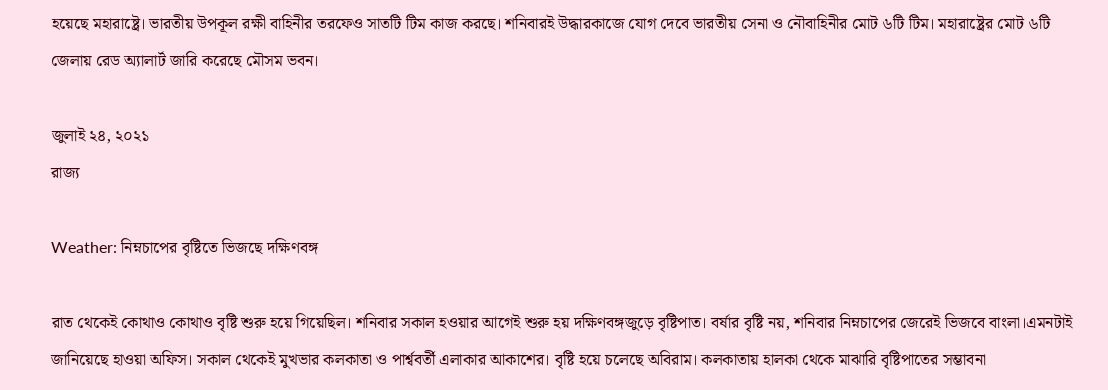হয়েছে মহারাষ্ট্রে। ভারতীয় উপকূল রক্ষী বাহিনীর তরফেও সাতটি টিম কাজ করছে। শনিবারই উদ্ধারকাজে যোগ দেবে ভারতীয় সেনা ও নৌবাহিনীর মোট ৬টি টিম। মহারাষ্ট্রের মোট ৬টি জেলায় রেড অ্যালার্ট জারি করেছে মৌসম ভবন।

জুলাই ২৪, ২০২১
রাজ্য

Weather: নিম্নচাপের বৃষ্টিতে ভিজছে দক্ষিণবঙ্গ

রাত থেকেই কোথাও কোথাও বৃষ্টি শুরু হয়ে গিয়েছিল। শনিবার সকাল হওয়ার আগেই শুরু হয় দক্ষিণবঙ্গজুড়ে বৃষ্টিপাত। বর্ষার বৃষ্টি নয়, শনিবার নিম্নচাপের জেরেই ভিজবে বাংলা।এমনটাই জানিয়েছে হাওয়া অফিস। সকাল থেকেই মুখভার কলকাতা ও পার্শ্ববর্তী এলাকার আকাশের। বৃষ্টি হয়ে চলেছে অবিরাম। কলকাতায় হালকা থেকে মাঝারি বৃষ্টিপাতের সম্ভাবনা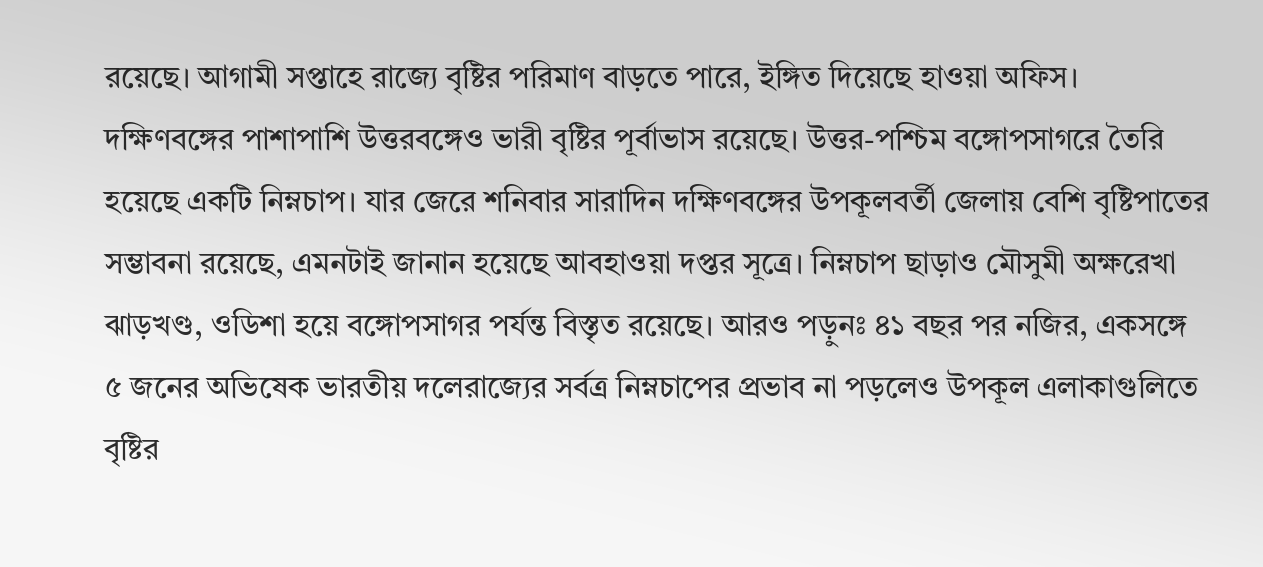রয়েছে। আগামী সপ্তাহে রাজ্যে বৃষ্টির পরিমাণ বাড়তে পারে, ইঙ্গিত দিয়েছে হাওয়া অফিস। দক্ষিণবঙ্গের পাশাপাশি উত্তরবঙ্গেও ভারী বৃষ্টির পূর্বাভাস রয়েছে। উত্তর-পশ্চিম বঙ্গোপসাগরে তৈরি হয়েছে একটি নিম্নচাপ। যার জেরে শনিবার সারাদিন দক্ষিণবঙ্গের উপকূলবর্তী জেলায় বেশি বৃষ্টিপাতের সম্ভাবনা রয়েছে, এমনটাই জানান হয়েছে আবহাওয়া দপ্তর সূত্রে। নিম্নচাপ ছাড়াও মৌসুমী অক্ষরেখা ঝাড়খণ্ড, ওডিশা হয়ে বঙ্গোপসাগর পর্যন্ত বিস্তৃত রয়েছে। আরও পড়ুনঃ ৪১ বছর পর নজির, একসঙ্গে ৫ জনের অভিষেক ভারতীয় দলেরাজ্যের সর্বত্র নিম্নচাপের প্রভাব না পড়লেও উপকূল এলাকাগুলিতে বৃষ্টির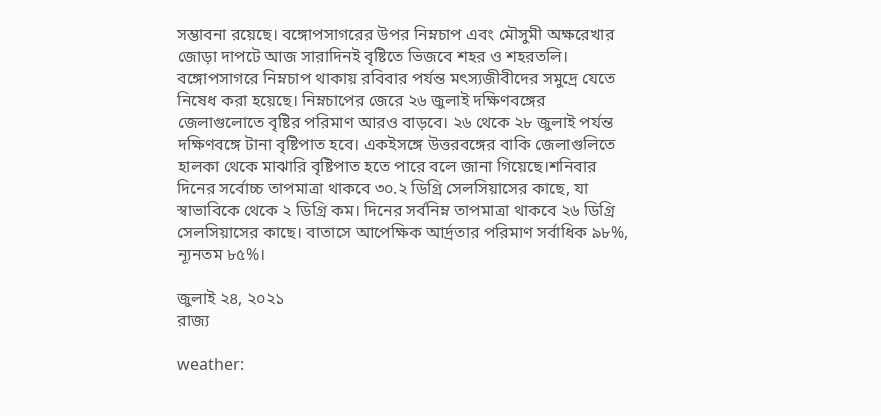সম্ভাবনা রয়েছে। বঙ্গোপসাগরের উপর নিম্নচাপ এবং মৌসুমী অক্ষরেখার জোড়া দাপটে আজ সারাদিনই বৃষ্টিতে ভিজবে শহর ও শহরতলি। বঙ্গোপসাগরে নিম্নচাপ থাকায় রবিবার পর্যন্ত মৎস্যজীবীদের সমুদ্রে যেতে নিষেধ করা হয়েছে। নিম্নচাপের জেরে ২৬ জুলাই দক্ষিণবঙ্গের জেলাগুলোতে বৃষ্টির পরিমাণ আরও বাড়বে। ২৬ থেকে ২৮ জুলাই পর্যন্ত দক্ষিণবঙ্গে টানা বৃষ্টিপাত হবে। একইসঙ্গে উত্তরবঙ্গের বাকি জেলাগুলিতে হালকা থেকে মাঝারি বৃষ্টিপাত হতে পারে বলে জানা গিয়েছে।শনিবার দিনের সর্বোচ্চ তাপমাত্রা থাকবে ৩০.২ ডিগ্রি সেলসিয়াসের কাছে, যা স্বাভাবিকে থেকে ২ ডিগ্রি কম। দিনের সর্বনিম্ন তাপমাত্রা থাকবে ২৬ ডিগ্রি সেলসিয়াসের কাছে। বাতাসে আপেক্ষিক আর্দ্রতার পরিমাণ সর্বাধিক ৯৮%, ন্যূনতম ৮৫%।

জুলাই ২৪, ২০২১
রাজ্য

weather: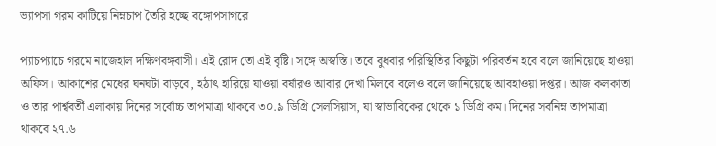ভ্যাপসা গরম কাটিয়ে নিম্নচাপ তৈরি হচ্ছে বঙ্গোপসাগরে

প্যাচপ্যাচে গরমে নাজেহাল দক্ষিণবঙ্গবাসী। এই রোদ তো এই বৃষ্টি। সঙ্গে অস্বস্তি। তবে বুধবার পরিস্থিতির কিছুটা পরিবর্তন হবে বলে জানিয়েছে হাওয়া অফিস। আকাশের মেধের ঘনঘটা বাড়বে, হঠাৎ হারিয়ে যাওয়া বর্ষারও আবার দেখা মিলবে বলেও বলে জানিয়েছে আবহাওয়া দপ্তর। আজ কলকাতা ও তার পার্শ্ববর্তী এলাকায় দিনের সর্বোচ্চ তাপমাত্রা থাকবে ৩০.৯ ডিগ্রি সেলসিয়াস, যা স্বাভাবিকের থেকে ১ ডিগ্রি কম। দিনের সর্বনিম্ন তাপমাত্রা থাকবে ২৭.৬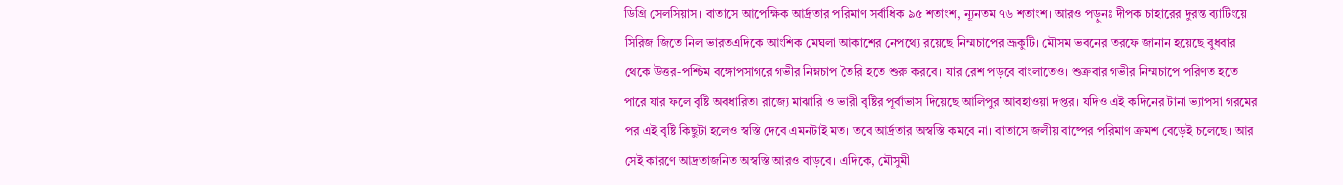ডিগ্রি সেলসিয়াস। বাতাসে আপেক্ষিক আর্দ্রতার পরিমাণ সর্বাধিক ৯৫ শতাংশ, ন্যূনতম ৭৬ শতাংশ। আরও পড়ুনঃ দীপক চাহারের দুরন্ত ব্যাটিংয়ে সিরিজ জিতে নিল ভারতএদিকে আংশিক মেঘলা আকাশের নেপথ্যে রয়েছে নিম্মচাপের ভ্রূকুটি। মৌসম ভবনের তরফে জানান হয়েছে বুধবার থেকে উত্তর-পশ্চিম বঙ্গোপসাগরে গভীর নিম্নচাপ তৈরি হতে শুরু করবে। যার রেশ পড়বে বাংলাতেও। শুক্রবার গভীর নিম্মচাপে পরিণত হতে পারে যার ফলে বৃষ্টি অবধারিত৷ রাজ্যে মাঝারি ও ভারী বৃষ্টির পূর্বাভাস দিয়েছে আলিপুর আবহাওয়া দপ্তর। যদিও এই কদিনের টানা ভ্যাপসা গরমের পর এই বৃষ্টি কিছুটা হলেও স্বস্তি দেবে এমনটাই মত। তবে আর্দ্রতার অস্বস্তি কমবে না। বাতাসে জলীয় বাষ্পের পরিমাণ ক্রমশ বেড়েই চলেছে। আর সেই কারণে আদ্রতাজনিত অস্বস্তি আরও বাড়বে। এদিকে, মৌসুমী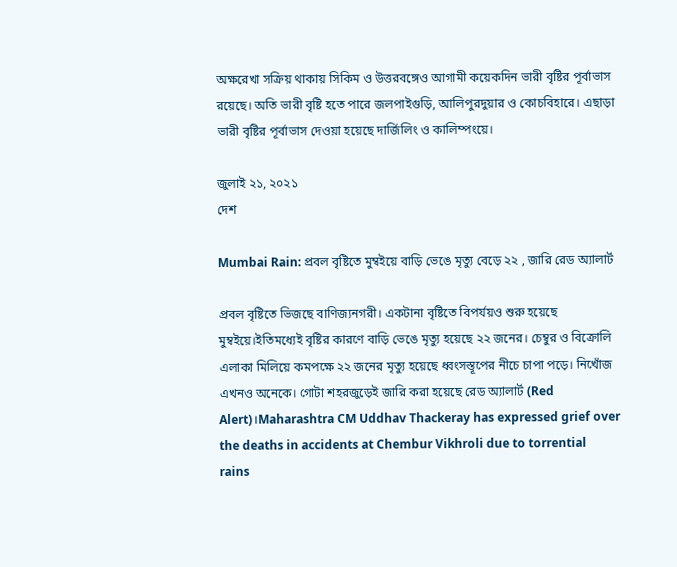অক্ষরেখা সক্রিয় থাকায় সিকিম ও উত্তরবঙ্গেও আগামী কয়েকদিন ভারী বৃষ্টির পূর্বাভাস রয়েছে। অতি ভারী বৃষ্টি হতে পারে জলপাইগুড়ি, আলিপুরদুয়ার ও কোচবিহারে। এছাড়া ভারী বৃষ্টির পূর্বাভাস দেওয়া হয়েছে দার্জিলিং ও কালিম্পংয়ে।

জুলাই ২১, ২০২১
দেশ

Mumbai Rain: প্রবল বৃষ্টিতে মুম্বইয়ে বাড়ি ভেঙে মৃত্যু বেড়ে ২২ , জারি রেড অ্যালার্ট

প্রবল বৃষ্টিতে ভিজছে বাণিজ্যনগরী। একটানা বৃষ্টিতে বিপর্যয়ও শুরু হয়েছে মুম্বইয়ে।ইতিমধ্যেই বৃষ্টির কারণে বাড়ি ভেঙে মৃত্যু হয়েছে ২২ জনের। চেম্বুর ও বিক্রোলি এলাকা মিলিয়ে কমপক্ষে ২২ জনের মৃত্যু হয়েছে ধ্বংসস্তূপের নীচে চাপা পড়ে। নিখোঁজ এখনও অনেকে। গোটা শহরজুড়েই জারি করা হয়েছে রেড অ্যালার্ট (Red Alert)।Maharashtra CM Uddhav Thackeray has expressed grief over the deaths in accidents at Chembur Vikhroli due to torrential rains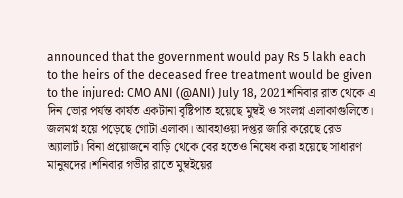announced that the government would pay Rs 5 lakh each to the heirs of the deceased free treatment would be given to the injured: CMO ANI (@ANI) July 18, 2021শনিবার রাত থেকে এ দিন ভোর পর্যন্ত কার্যত একটানা বৃষ্টিপাত হয়েছে মুম্বই ও সংলগ্ন এলাকাগুলিতে। জলমগ্ন হয়ে পড়েছে গোটা এলাকা। আবহাওয়া দপ্তর জারি করেছে রেড অ্যালার্ট। বিনা প্রয়োজনে বাড়ি থেকে বের হতেও নিষেধ করা হয়েছে সাধারণ মানুষদের।শনিবার গভীর রাতে মুম্বইয়ের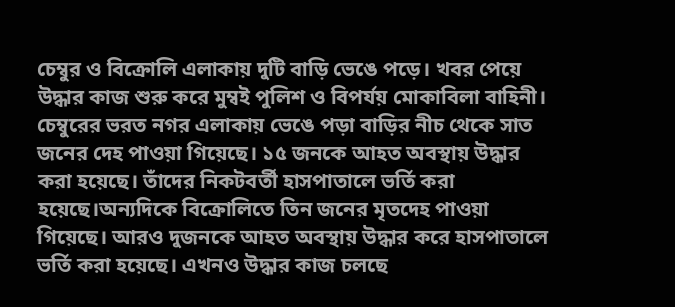চেম্বুর ও বিক্রোলি এলাকায় দুটি বাড়ি ভেঙে পড়ে। খবর পেয়ে উদ্ধার কাজ শুরু করে মুম্বই পুলিশ ও বিপর্যয় মোকাবিলা বাহিনী। চেম্বুরের ভরত নগর এলাকায় ভেঙে পড়া বাড়ির নীচ থেকে সাত জনের দেহ পাওয়া গিয়েছে। ১৫ জনকে আহত অবস্থায় উদ্ধার করা হয়েছে। তাঁদের নিকটবর্তী হাসপাতালে ভর্তি করা হয়েছে।অন্যদিকে বিক্রোলিতে তিন জনের মৃতদেহ পাওয়া গিয়েছে। আরও দুজনকে আহত অবস্থায় উদ্ধার করে হাসপাতালে ভর্তি করা হয়েছে। এখনও উদ্ধার কাজ চলছে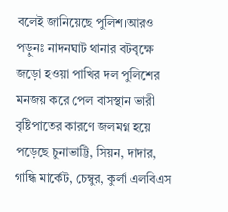বলেই জানিয়েছে পুলিশ।আরও পড়ুনঃ নাদনঘাট থানার বটবৃক্ষে জড়ো হওয়া পাখির দল পুলিশের মনজয় করে পেল বাসস্থান ভারী বৃষ্টিপাতের কারণে জলমগ্ন হয়ে পড়েছে চুনাভাট্টি, সিয়ন, দাদার, গান্ধি মার্কেট, চেম্বুর, কুর্লা এলবিএস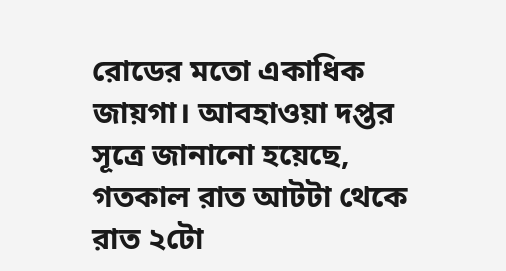রোডের মতো একাধিক জায়গা। আবহাওয়া দপ্তর সূত্রে জানানো হয়েছে, গতকাল রাত আটটা থেকে রাত ২টো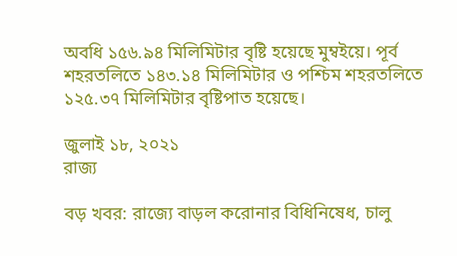অবধি ১৫৬.৯৪ মিলিমিটার বৃষ্টি হয়েছে মুম্বইয়ে। পূর্ব শহরতলিতে ১৪৩.১৪ মিলিমিটার ও পশ্চিম শহরতলিতে ১২৫.৩৭ মিলিমিটার বৃষ্টিপাত হয়েছে।

জুলাই ১৮, ২০২১
রাজ্য

বড় খবর: রাজ্যে বাড়ল করোনার বিধিনিষেধ, চালু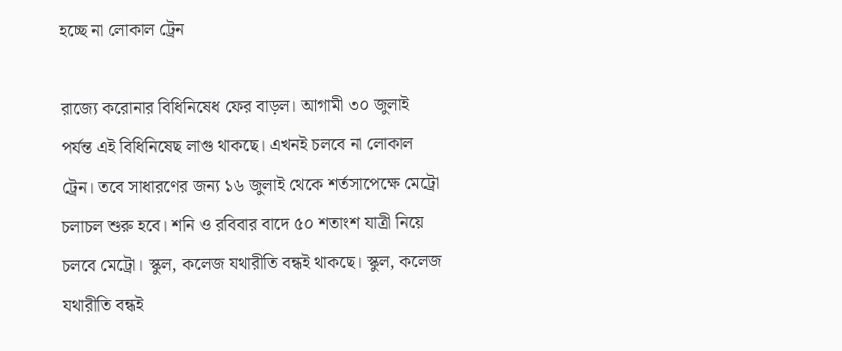হচ্ছে না লোকাল ট্রেন

রাজ্যে করোনার বিধিনিষেধ ফের বাড়ল। আগামী ৩০ জুলাই পর্যন্ত এই বিধিনিষেছ লাগু থাকছে। এখনই চলবে না লোকাল ট্রেন। তবে সাধারণের জন্য ১৬ জুলাই থেকে শর্তসাপেক্ষে মেট্রো চলাচল শুরু হবে। শনি ও রবিবার বাদে ৫০ শতাংশ যাত্রী নিয়ে চলবে মেট্রো। স্কুল, কলেজ যথারীতি বন্ধই থাকছে। স্কুল, কলেজ যথারীতি বন্ধই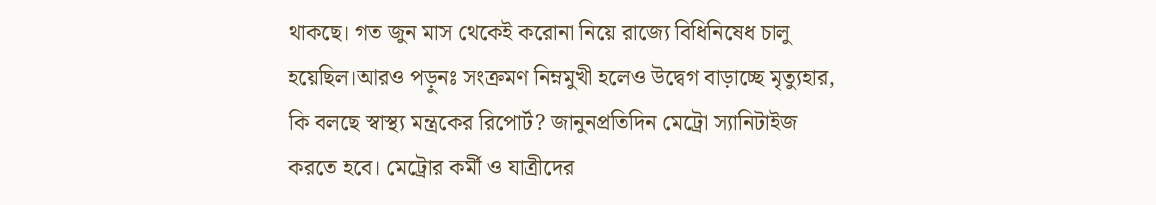থাকছে। গত জুন মাস থেকেই করোনা নিয়ে রাজ্যে বিধিনিষেধ চালু হয়েছিল।আরও পড়ুনঃ সংক্রমণ নিম্নমুখী হলেও উদ্বেগ বাড়াচ্ছে মৃত্যুহার, কি বলছে স্বাস্থ্য মন্ত্রকের রিপোর্ট? জানুনপ্রতিদিন মেট্রো স্যানিটাইজ করতে হবে। মেট্রোর কর্মী ও যাত্রীদের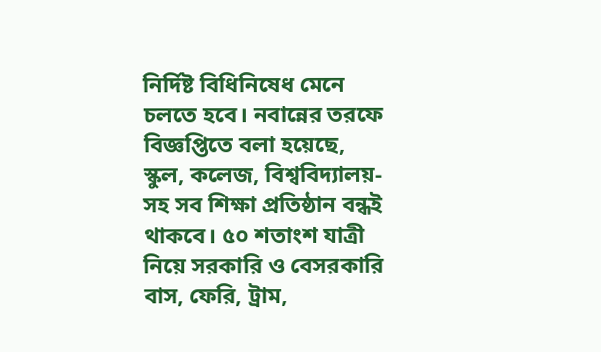নির্দিষ্ট বিধিনিষেধ মেনে চলতে হবে। নবান্নের তরফে বিজ্ঞপ্তিতে বলা হয়েছে, স্কুল, কলেজ, বিশ্ববিদ্যালয়-সহ সব শিক্ষা প্রতিষ্ঠান বন্ধই থাকবে। ৫০ শতাংশ যাত্রী নিয়ে সরকারি ও বেসরকারি বাস, ফেরি, ট্রাম,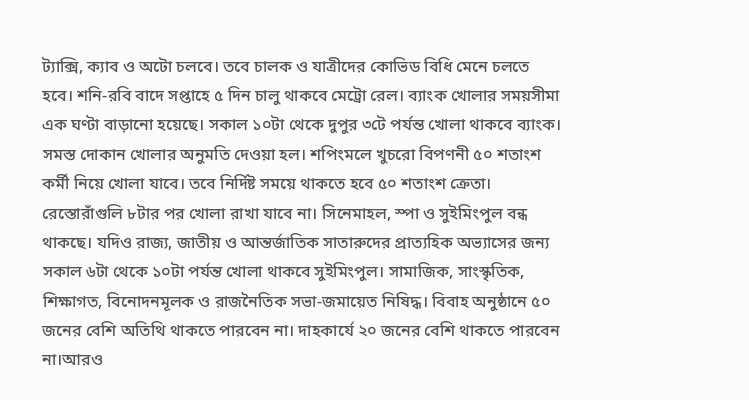ট্যাক্সি, ক্যাব ও অটো চলবে। তবে চালক ও যাত্রীদের কোভিড বিধি মেনে চলতে হবে। শনি-রবি বাদে সপ্তাহে ৫ দিন চালু থাকবে মেট্রো রেল। ব্যাংক খোলার সময়সীমা এক ঘণ্টা বাড়ানো হয়েছে। সকাল ১০টা থেকে দুপুর ৩টে পর্যন্ত খোলা থাকবে ব্যাংক। সমস্ত দোকান খোলার অনুমতি দেওয়া হল। শপিংমলে খুচরো বিপণনী ৫০ শতাংশ কর্মী নিয়ে খোলা যাবে। তবে নির্দিষ্ট সময়ে থাকতে হবে ৫০ শতাংশ ক্রেতা। রেস্তোরাঁগুলি ৮টার পর খোলা রাখা যাবে না। সিনেমাহল, স্পা ও সুইমিংপুল বন্ধ থাকছে। যদিও রাজ্য, জাতীয় ও আন্তর্জাতিক সাতারুদের প্রাত্যহিক অভ্যাসের জন্য সকাল ৬টা থেকে ১০টা পর্যন্ত খোলা থাকবে সুইমিংপুল। সামাজিক, সাংস্কৃতিক, শিক্ষাগত, বিনোদনমূলক ও রাজনৈতিক সভা-জমায়েত নিষিদ্ধ। বিবাহ অনুষ্ঠানে ৫০ জনের বেশি অতিথি থাকতে পারবেন না। দাহকার্যে ২০ জনের বেশি থাকতে পারবেন না।আরও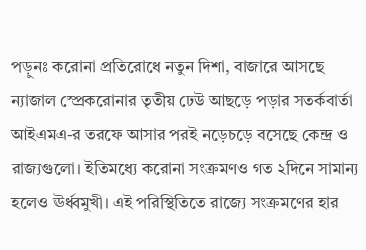পড়ুনঃ করোনা প্রতিরোধে নতুন দিশা, বাজারে আসছে ন্যাজাল স্প্রেকরোনার তৃতীয় ঢেউ আছড়ে পড়ার সতর্কবার্তা আইএমএ-র তরফে আসার পরই নড়েচড়ে বসেছে কেন্দ্র ও রাজ্যগুলো। ইতিমধ্যে করোনা সংক্রমণও গত ২দিনে সামান্য হলেও ঊর্ধ্বমুখী। এই পরিস্থিতিতে রাজ্যে সংক্রমণের হার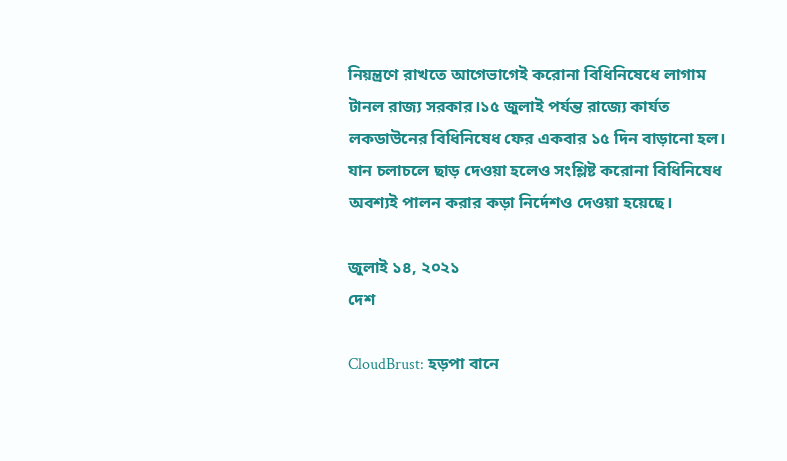নিয়ন্ত্রণে রাখতে আগেভাগেই করোনা বিধিনিষেধে লাগাম টানল রাজ্য সরকার।১৫ জুলাই পর্যন্ত রাজ্যে কার্যত লকডাউনের বিধিনিষেধ ফের একবার ১৫ দিন বাড়ানো হল। যান চলাচলে ছাড় দেওয়া হলেও সংশ্লিষ্ট করোনা বিধিনিষেধ অবশ্যই পালন করার কড়া নির্দেশও দেওয়া হয়েছে।

জুলাই ১৪, ২০২১
দেশ

CloudBrust: হড়পা বানে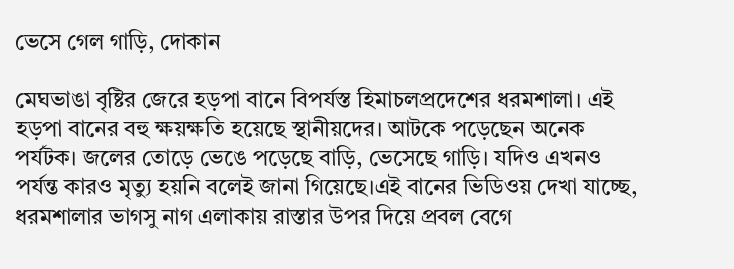ভেসে গেল গাড়ি, দোকান

মেঘভাঙা বৃষ্টির জেরে হড়পা বানে বিপর্যস্ত হিমাচলপ্রদেশের ধরমশালা। এই হড়পা বানের বহু ক্ষয়ক্ষতি হয়েছে স্থানীয়দের। আটকে পড়েছেন অনেক পর্যটক। জলের তোড়ে ভেঙে পড়েছে বাড়ি, ভেসেছে গাড়ি। যদিও এখনও পর্যন্ত কারও মৃত্যু হয়নি বলেই জানা গিয়েছে।এই বানের ভিডিওয় দেখা যাচ্ছে, ধরমশালার ভাগসু নাগ এলাকায় রাস্তার উপর দিয়ে প্রবল বেগে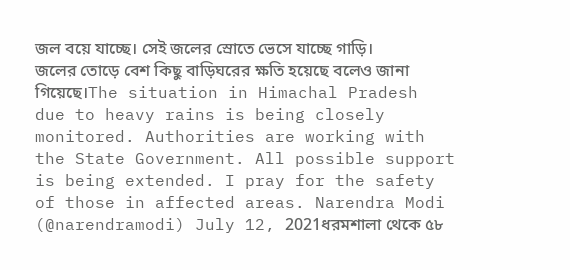জল বয়ে যাচ্ছে। সেই জলের স্রোতে ভেসে যাচ্ছে গাড়ি। জলের তোড়ে বেশ কিছু বাড়িঘরের ক্ষতি হয়েছে বলেও জানা গিয়েছে।The situation in Himachal Pradesh due to heavy rains is being closely monitored. Authorities are working with the State Government. All possible support is being extended. I pray for the safety of those in affected areas. Narendra Modi (@narendramodi) July 12, 2021ধরমশালা থেকে ৫৮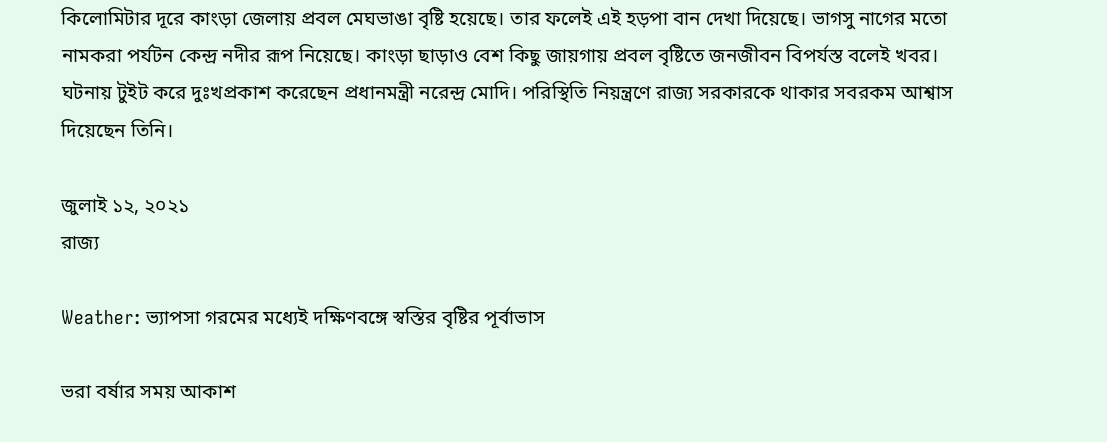কিলোমিটার দূরে কাংড়া জেলায় প্রবল মেঘভাঙা বৃষ্টি হয়েছে। তার ফলেই এই হড়পা বান দেখা দিয়েছে। ভাগসু নাগের মতো নামকরা পর্যটন কেন্দ্র নদীর রূপ নিয়েছে। কাংড়া ছাড়াও বেশ কিছু জায়গায় প্রবল বৃষ্টিতে জনজীবন বিপর্যস্ত বলেই খবর। ঘটনায় টুইট করে দুঃখপ্রকাশ করেছেন প্রধানমন্ত্রী নরেন্দ্র মোদি। পরিস্থিতি নিয়ন্ত্রণে রাজ্য সরকারকে থাকার সবরকম আশ্বাস দিয়েছেন তিনি।

জুলাই ১২, ২০২১
রাজ্য

Weather: ভ্যাপসা গরমের মধ্যেই দক্ষিণবঙ্গে স্বস্তির বৃষ্টির পূর্বাভাস

ভরা বর্ষার সময় আকাশ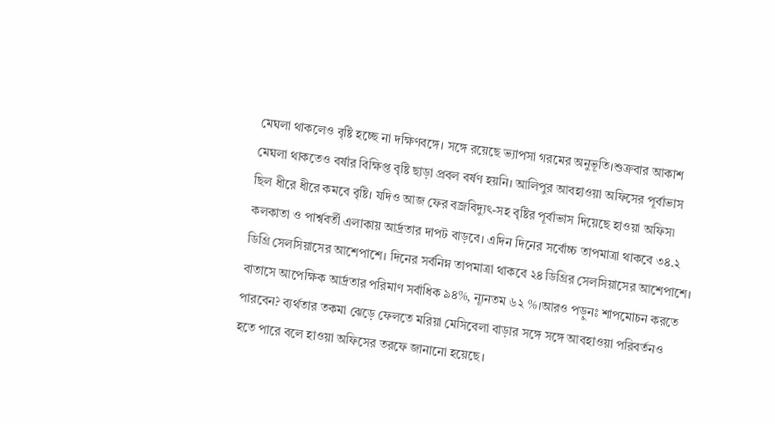মেঘলা থাকলেও বৃষ্টি হচ্ছে না দক্ষিণবঙ্গে। সঙ্গে রয়েছে ভ্যাপসা গরমের অনুভূতি।শুক্রবার আকাশ মেঘলা থাকতেও বর্ষার বিক্ষিপ্ত বৃষ্টি ছাড়া প্রবল বর্ষণ হয়নি। আলিপুর আবহাওয়া অফিসের পূর্বাভাস ছিল ধীরে ধীরে কমবে বৃষ্টি। যদিও আজ ফের বজ্রবিদ্যুৎ-সহ বৃষ্টির পূর্বাভাস দিয়েছে হাওয়া অফিস৷ কলকাতা ও পার্শ্ববর্তী এলাকায় আর্দ্রতার দাপট বাড়বে। এদিন দিনের সর্বোচ্চ তাপমাত্রা থাকবে ৩৪.২ ডিগ্রি সেলসিয়াসের আশেপাশে। দিনের সর্বনিম্ন তাপমাত্রা থাকবে ২৪ ডিগ্রির সেলসিয়াসের আশেপাশে। বাতাসে আপেক্ষিক আর্দ্রতার পরিমাণ সর্বাধিক ৯৪%, ন্যূনতম ৬২ %।আরও পড়ুনঃ শাপমোচন করতে পারবেন? ব্যর্থতার তকমা ঝেড়ে ফেলতে মরিয়া মেসিবেলা বাড়ার সঙ্গে সঙ্গে আবহাওয়া পরিবর্তনও হতে পারে বলে হাওয়া অফিসের তরফে জানানো হয়েছে।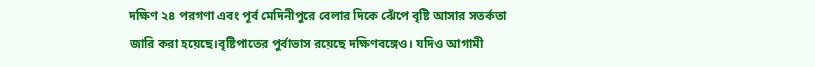দক্ষিণ ২৪ পরগণা এবং পূর্ব মেদিনীপুরে বেলার দিকে ঝেঁপে বৃষ্টি আসার সতর্কতা জারি করা হয়েছে।বৃষ্টিপাতের পুর্বাভাস রয়েছে দক্ষিণবঙ্গেও। যদিও আগামী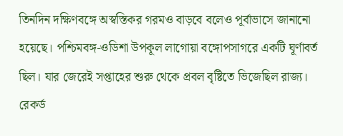তিনদিন দক্ষিণবঙ্গে অস্বস্তিকর গরমও বাড়বে বলেও পূর্বাভাসে জানানো হয়েছে। পশ্চিমবঙ্গ-ওডিশা উপকূল লাগোয়া বঙ্গোপসাগরে একটি ঘূর্ণাবর্ত ছিল। যার জেরেই সপ্তাহের শুরু থেকে প্রবল বৃষ্টিতে ভিজেছিল রাজ্য। রেকর্ড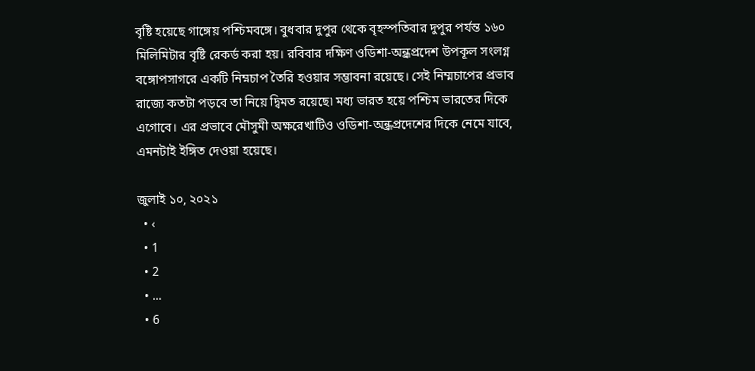বৃষ্টি হয়েছে গাঙ্গেয় পশ্চিমবঙ্গে। বুধবার দুপুর থেকে বৃহস্পতিবার দুপুর পর্যন্ত ১৬০ মিলিমিটার বৃষ্টি রেকর্ড করা হয়। রবিবার দক্ষিণ ওডিশা-অন্ধ্রপ্রদেশ উপকূল সংলগ্ন বঙ্গোপসাগরে একটি নিম্নচাপ তৈরি হওয়ার সম্ভাবনা রয়েছে। সেই নিম্মচাপের প্রভাব রাজ্যে কতটা পড়বে তা নিয়ে দ্বিমত রয়েছে৷ মধ্য ভারত হয়ে পশ্চিম ভারতের দিকে এগোবে। এর প্রভাবে মৌসুমী অক্ষরেখাটিও ওডিশা-অন্ধ্রপ্রদেশের দিকে নেমে যাবে, এমনটাই ইঙ্গিত দেওয়া হয়েছে।

জুলাই ১০, ২০২১
  • ‹
  • 1
  • 2
  • ...
  • 6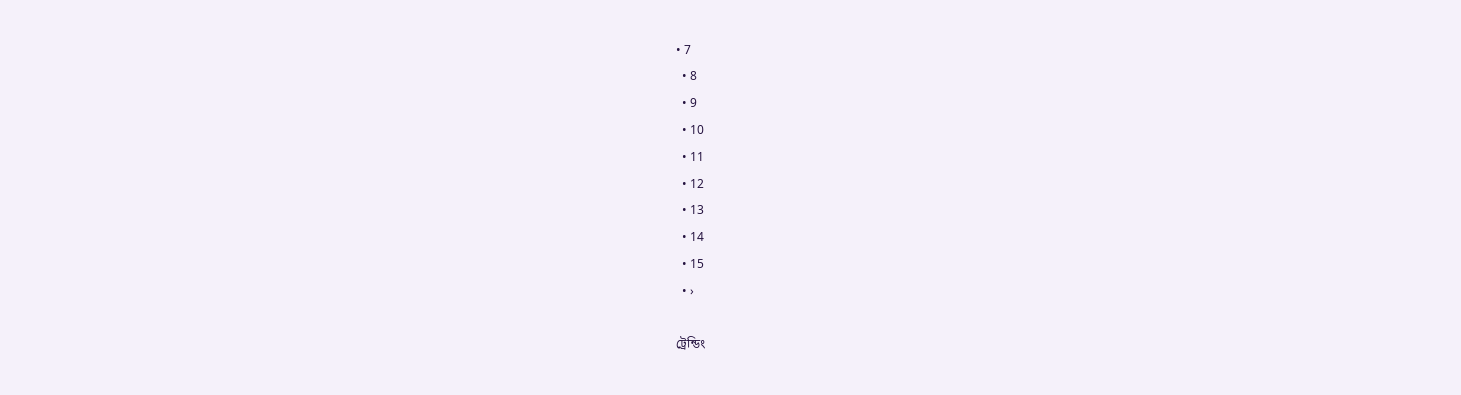• 7
  • 8
  • 9
  • 10
  • 11
  • 12
  • 13
  • 14
  • 15
  • ›

ট্রেন্ডিং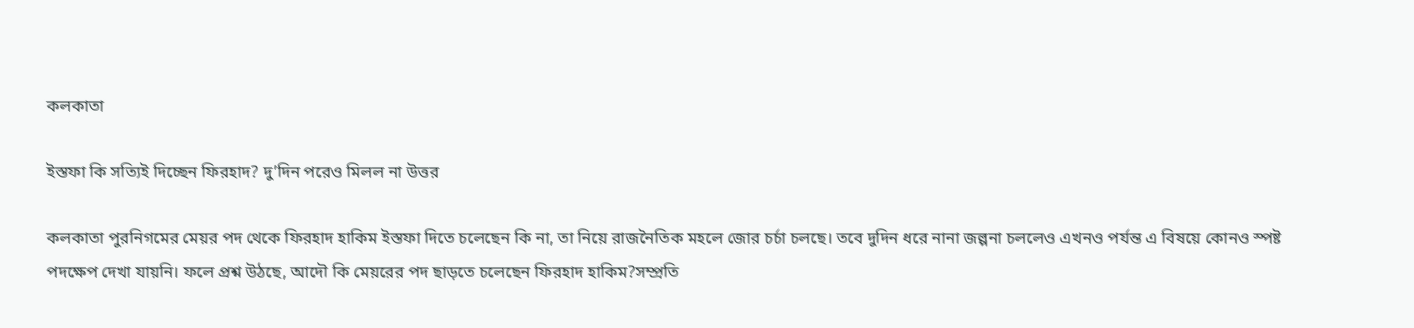কলকাতা

ইস্তফা কি সত্যিই দিচ্ছেন ফিরহাদ? দু’দিন পরেও মিলল না উত্তর

কলকাতা পুরনিগমের মেয়র পদ থেকে ফিরহাদ হাকিম ইস্তফা দিতে চলেছেন কি না, তা নিয়ে রাজনৈতিক মহলে জোর চর্চা চলছে। তবে দুদিন ধরে নানা জল্পনা চললেও এখনও পর্যন্ত এ বিষয়ে কোনও স্পষ্ট পদক্ষেপ দেখা যায়নি। ফলে প্রশ্ন উঠছে, আদৌ কি মেয়রের পদ ছাড়তে চলেছেন ফিরহাদ হাকিম?সম্প্রতি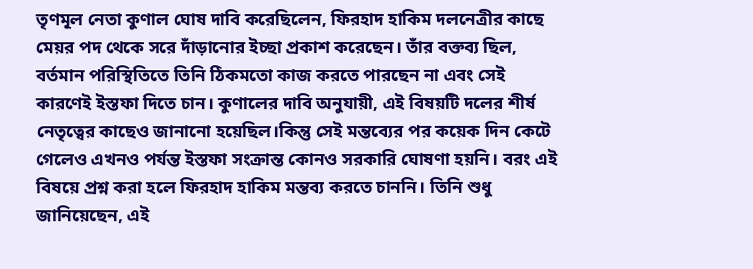তৃণমূল নেতা কুণাল ঘোষ দাবি করেছিলেন, ফিরহাদ হাকিম দলনেত্রীর কাছে মেয়র পদ থেকে সরে দাঁড়ানোর ইচ্ছা প্রকাশ করেছেন। তাঁর বক্তব্য ছিল, বর্তমান পরিস্থিতিতে তিনি ঠিকমতো কাজ করতে পারছেন না এবং সেই কারণেই ইস্তফা দিতে চান। কুণালের দাবি অনুযায়ী, এই বিষয়টি দলের শীর্ষ নেতৃত্বের কাছেও জানানো হয়েছিল।কিন্তু সেই মন্তব্যের পর কয়েক দিন কেটে গেলেও এখনও পর্যন্ত ইস্তফা সংক্রান্ত কোনও সরকারি ঘোষণা হয়নি। বরং এই বিষয়ে প্রশ্ন করা হলে ফিরহাদ হাকিম মন্তব্য করতে চাননি। তিনি শুধু জানিয়েছেন, এই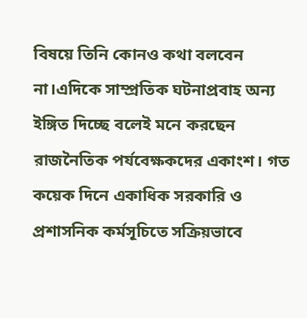বিষয়ে তিনি কোনও কথা বলবেন না।এদিকে সাম্প্রতিক ঘটনাপ্রবাহ অন্য ইঙ্গিত দিচ্ছে বলেই মনে করছেন রাজনৈতিক পর্যবেক্ষকদের একাংশ। গত কয়েক দিনে একাধিক সরকারি ও প্রশাসনিক কর্মসূচিতে সক্রিয়ভাবে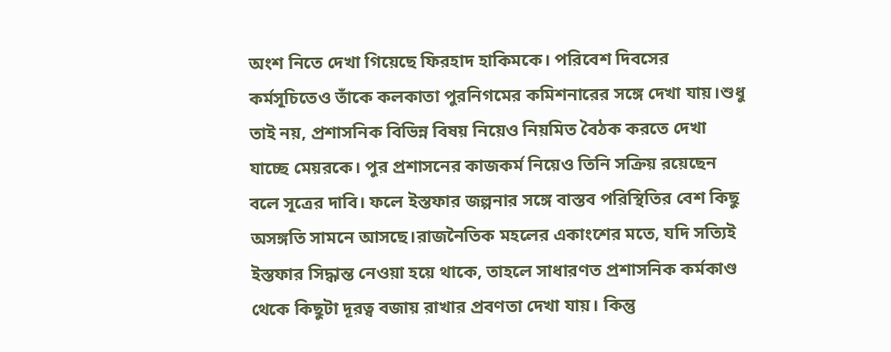অংশ নিতে দেখা গিয়েছে ফিরহাদ হাকিমকে। পরিবেশ দিবসের কর্মসূচিতেও তাঁকে কলকাতা পুরনিগমের কমিশনারের সঙ্গে দেখা যায়।শুধু তাই নয়, প্রশাসনিক বিভিন্ন বিষয় নিয়েও নিয়মিত বৈঠক করতে দেখা যাচ্ছে মেয়রকে। পুর প্রশাসনের কাজকর্ম নিয়েও তিনি সক্রিয় রয়েছেন বলে সূত্রের দাবি। ফলে ইস্তফার জল্পনার সঙ্গে বাস্তব পরিস্থিতির বেশ কিছু অসঙ্গতি সামনে আসছে।রাজনৈতিক মহলের একাংশের মতে, যদি সত্যিই ইস্তফার সিদ্ধান্ত নেওয়া হয়ে থাকে, তাহলে সাধারণত প্রশাসনিক কর্মকাণ্ড থেকে কিছুটা দূরত্ব বজায় রাখার প্রবণতা দেখা যায়। কিন্তু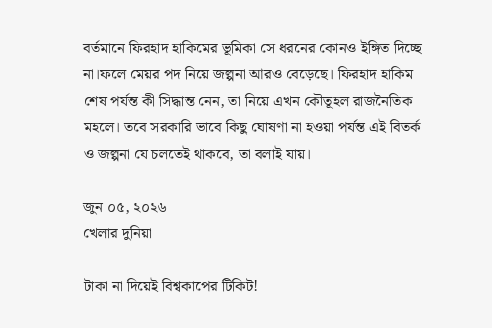বর্তমানে ফিরহাদ হাকিমের ভূমিকা সে ধরনের কোনও ইঙ্গিত দিচ্ছে না।ফলে মেয়র পদ নিয়ে জল্পনা আরও বেড়েছে। ফিরহাদ হাকিম শেষ পর্যন্ত কী সিদ্ধান্ত নেন, তা নিয়ে এখন কৌতূহল রাজনৈতিক মহলে। তবে সরকারি ভাবে কিছু ঘোষণা না হওয়া পর্যন্ত এই বিতর্ক ও জল্পনা যে চলতেই থাকবে, তা বলাই যায়।

জুন ০৫, ২০২৬
খেলার দুনিয়া

টাকা না দিয়েই বিশ্বকাপের টিকিট!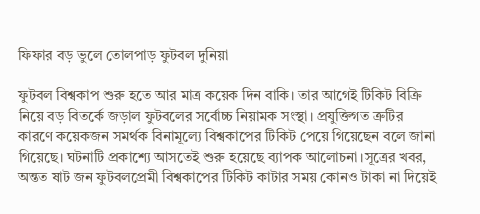ফিফার বড় ভুলে তোলপাড় ফুটবল দুনিয়া

ফুটবল বিশ্বকাপ শুরু হতে আর মাত্র কয়েক দিন বাকি। তার আগেই টিকিট বিক্রি নিয়ে বড় বিতর্কে জড়াল ফুটবলের সর্বোচ্চ নিয়ামক সংস্থা। প্রযুক্তিগত ত্রুটির কারণে কয়েকজন সমর্থক বিনামূল্যে বিশ্বকাপের টিকিট পেয়ে গিয়েছেন বলে জানা গিয়েছে। ঘটনাটি প্রকাশ্যে আসতেই শুরু হয়েছে ব্যাপক আলোচনা।সূত্রের খবর, অন্তত ষাট জন ফুটবলপ্রেমী বিশ্বকাপের টিকিট কাটার সময় কোনও টাকা না দিয়েই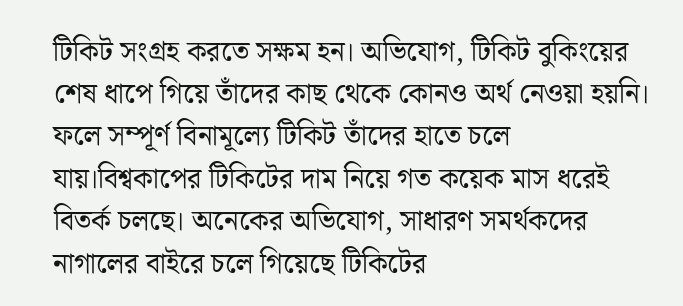টিকিট সংগ্রহ করতে সক্ষম হন। অভিযোগ, টিকিট বুকিংয়ের শেষ ধাপে গিয়ে তাঁদের কাছ থেকে কোনও অর্থ নেওয়া হয়নি। ফলে সম্পূর্ণ বিনামূল্যে টিকিট তাঁদের হাতে চলে যায়।বিশ্বকাপের টিকিটের দাম নিয়ে গত কয়েক মাস ধরেই বিতর্ক চলছে। অনেকের অভিযোগ, সাধারণ সমর্থকদের নাগালের বাইরে চলে গিয়েছে টিকিটের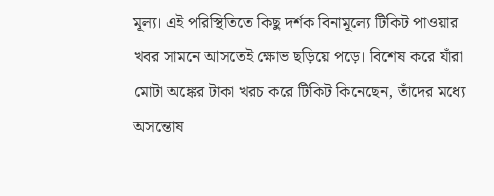মূল্য। এই পরিস্থিতিতে কিছু দর্শক বিনামূল্যে টিকিট পাওয়ার খবর সামনে আসতেই ক্ষোভ ছড়িয়ে পড়ে। বিশেষ করে যাঁরা মোটা অঙ্কের টাকা খরচ করে টিকিট কিনেছেন, তাঁদের মধ্যে অসন্তোষ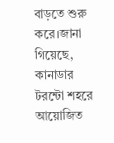বাড়তে শুরু করে।জানা গিয়েছে, কানাডার টরন্টো শহরে আয়োজিত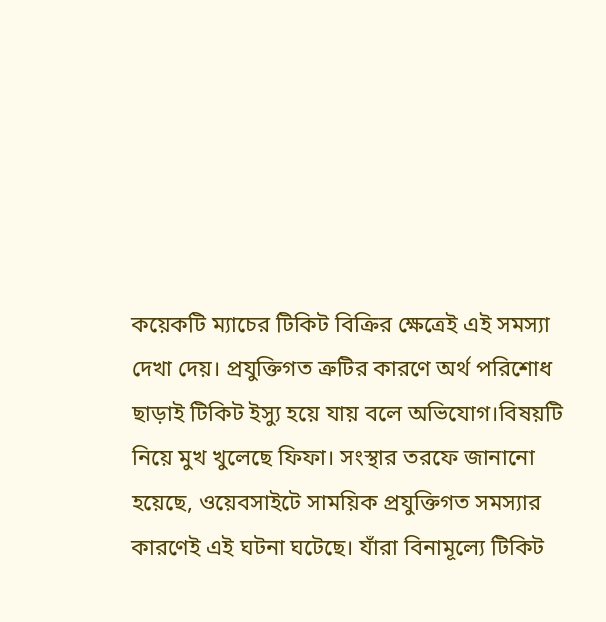কয়েকটি ম্যাচের টিকিট বিক্রির ক্ষেত্রেই এই সমস্যা দেখা দেয়। প্রযুক্তিগত ত্রুটির কারণে অর্থ পরিশোধ ছাড়াই টিকিট ইস্যু হয়ে যায় বলে অভিযোগ।বিষয়টি নিয়ে মুখ খুলেছে ফিফা। সংস্থার তরফে জানানো হয়েছে, ওয়েবসাইটে সাময়িক প্রযুক্তিগত সমস্যার কারণেই এই ঘটনা ঘটেছে। যাঁরা বিনামূল্যে টিকিট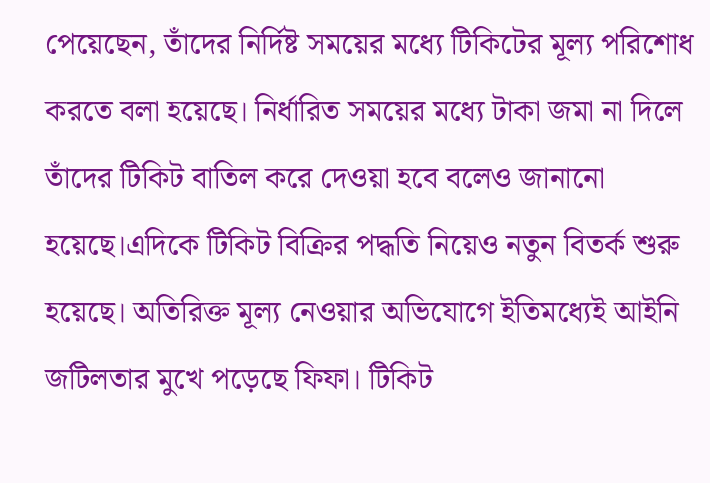পেয়েছেন, তাঁদের নির্দিষ্ট সময়ের মধ্যে টিকিটের মূল্য পরিশোধ করতে বলা হয়েছে। নির্ধারিত সময়ের মধ্যে টাকা জমা না দিলে তাঁদের টিকিট বাতিল করে দেওয়া হবে বলেও জানানো হয়েছে।এদিকে টিকিট বিক্রির পদ্ধতি নিয়েও নতুন বিতর্ক শুরু হয়েছে। অতিরিক্ত মূল্য নেওয়ার অভিযোগে ইতিমধ্যেই আইনি জটিলতার মুখে পড়েছে ফিফা। টিকিট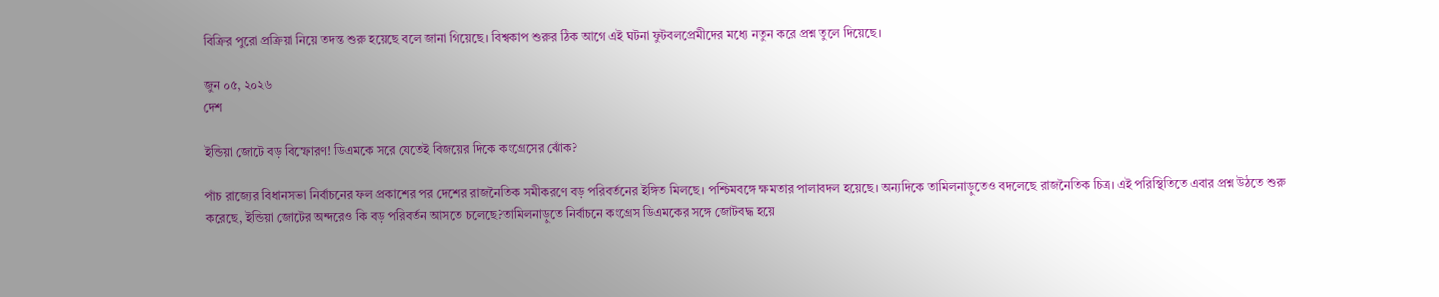বিক্রির পুরো প্রক্রিয়া নিয়ে তদন্ত শুরু হয়েছে বলে জানা গিয়েছে। বিশ্বকাপ শুরুর ঠিক আগে এই ঘটনা ফুটবলপ্রেমীদের মধ্যে নতুন করে প্রশ্ন তুলে দিয়েছে।

জুন ০৫, ২০২৬
দেশ

ইন্ডিয়া জোটে বড় বিস্ফোরণ! ডিএমকে সরে যেতেই বিজয়ের দিকে কংগ্রেসের ঝোঁক?

পাঁচ রাজ্যের বিধানসভা নির্বাচনের ফল প্রকাশের পর দেশের রাজনৈতিক সমীকরণে বড় পরিবর্তনের ইঙ্গিত মিলছে। পশ্চিমবঙ্গে ক্ষমতার পালাবদল হয়েছে। অন্যদিকে তামিলনাড়ুতেও বদলেছে রাজনৈতিক চিত্র। এই পরিস্থিতিতে এবার প্রশ্ন উঠতে শুরু করেছে, ইন্ডিয়া জোটের অন্দরেও কি বড় পরিবর্তন আসতে চলেছে?তামিলনাড়ুতে নির্বাচনে কংগ্রেস ডিএমকের সঙ্গে জোটবদ্ধ হয়ে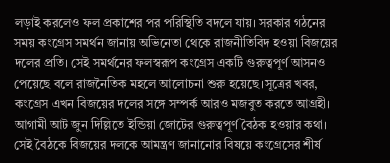লড়াই করলেও ফল প্রকাশের পর পরিস্থিতি বদলে যায়। সরকার গঠনের সময় কংগ্রেস সমর্থন জানায় অভিনেতা থেকে রাজনীতিবিদ হওয়া বিজয়ের দলের প্রতি। সেই সমর্থনের ফলস্বরূপ কংগ্রেস একটি গুরুত্বপূর্ণ আসনও পেয়েছে বলে রাজনৈতিক মহলে আলোচনা শুরু হয়েছে।সূত্রের খবর, কংগ্রেস এখন বিজয়ের দলের সঙ্গে সম্পর্ক আরও মজবুত করতে আগ্রহী। আগামী আট জুন দিল্লিতে ইন্ডিয়া জোটের গুরুত্বপূর্ণ বৈঠক হওয়ার কথা। সেই বৈঠকে বিজয়ের দলকে আমন্ত্রণ জানানোর বিষয়ে কংগ্রেসের শীর্ষ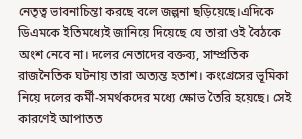নেতৃত্ব ভাবনাচিন্তা করছে বলে জল্পনা ছড়িয়েছে।এদিকে ডিএমকে ইতিমধ্যেই জানিয়ে দিয়েছে যে তারা ওই বৈঠকে অংশ নেবে না। দলের নেতাদের বক্তব্য, সাম্প্রতিক রাজনৈতিক ঘটনায় তারা অত্যন্ত হতাশ। কংগ্রেসের ভূমিকা নিয়ে দলের কর্মী-সমর্থকদের মধ্যে ক্ষোভ তৈরি হয়েছে। সেই কারণেই আপাতত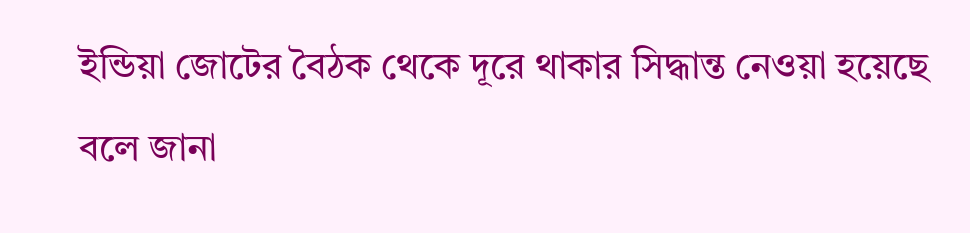ইন্ডিয়া জোটের বৈঠক থেকে দূরে থাকার সিদ্ধান্ত নেওয়া হয়েছে বলে জানা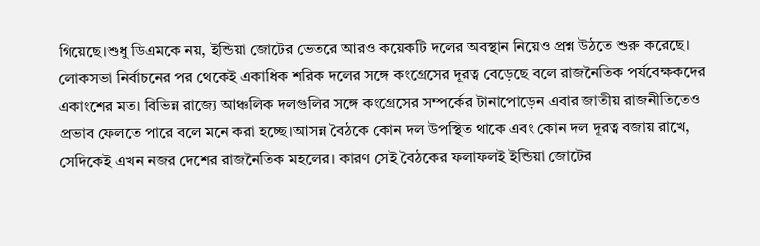গিয়েছে।শুধু ডিএমকে নয়, ইন্ডিয়া জোটের ভেতরে আরও কয়েকটি দলের অবস্থান নিয়েও প্রশ্ন উঠতে শুরু করেছে। লোকসভা নির্বাচনের পর থেকেই একাধিক শরিক দলের সঙ্গে কংগ্রেসের দূরত্ব বেড়েছে বলে রাজনৈতিক পর্যবেক্ষকদের একাংশের মত। বিভিন্ন রাজ্যে আঞ্চলিক দলগুলির সঙ্গে কংগ্রেসের সম্পর্কের টানাপোড়েন এবার জাতীয় রাজনীতিতেও প্রভাব ফেলতে পারে বলে মনে করা হচ্ছে।আসন্ন বৈঠকে কোন দল উপস্থিত থাকে এবং কোন দল দূরত্ব বজায় রাখে, সেদিকেই এখন নজর দেশের রাজনৈতিক মহলের। কারণ সেই বৈঠকের ফলাফলই ইন্ডিয়া জোটের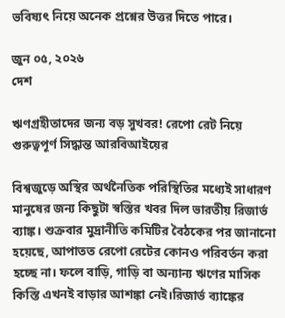ভবিষ্যৎ নিয়ে অনেক প্রশ্নের উত্তর দিতে পারে।

জুন ০৫, ২০২৬
দেশ

ঋণগ্রহীতাদের জন্য বড় সুখবর! রেপো রেট নিয়ে গুরুত্বপূর্ণ সিদ্ধান্ত আরবিআইয়ের

বিশ্বজুড়ে অস্থির অর্থনৈতিক পরিস্থিতির মধ্যেই সাধারণ মানুষের জন্য কিছুটা স্বস্তির খবর দিল ভারতীয় রিজার্ভ ব্যাঙ্ক। শুক্রবার মুদ্রানীতি কমিটির বৈঠকের পর জানানো হয়েছে, আপাতত রেপো রেটের কোনও পরিবর্তন করা হচ্ছে না। ফলে বাড়ি, গাড়ি বা অন্যান্য ঋণের মাসিক কিস্তি এখনই বাড়ার আশঙ্কা নেই।রিজার্ভ ব্যাঙ্কের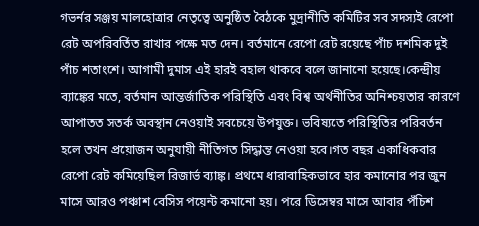গভর্নর সঞ্জয় মালহোত্রার নেতৃত্বে অনুষ্ঠিত বৈঠকে মুদ্রানীতি কমিটির সব সদস্যই রেপো রেট অপরিবর্তিত রাখার পক্ষে মত দেন। বর্তমানে রেপো রেট রয়েছে পাঁচ দশমিক দুই পাঁচ শতাংশে। আগামী দুমাস এই হারই বহাল থাকবে বলে জানানো হয়েছে।কেন্দ্রীয় ব্যাঙ্কের মতে, বর্তমান আন্তর্জাতিক পরিস্থিতি এবং বিশ্ব অর্থনীতির অনিশ্চয়তার কারণে আপাতত সতর্ক অবস্থান নেওয়াই সবচেয়ে উপযুক্ত। ভবিষ্যতে পরিস্থিতির পরিবর্তন হলে তখন প্রয়োজন অনুযায়ী নীতিগত সিদ্ধান্ত নেওয়া হবে।গত বছর একাধিকবার রেপো রেট কমিয়েছিল রিজার্ভ ব্যাঙ্ক। প্রথমে ধারাবাহিকভাবে হার কমানোর পর জুন মাসে আরও পঞ্চাশ বেসিস পয়েন্ট কমানো হয়। পরে ডিসেম্বর মাসে আবার পঁচিশ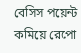বেসিস পয়েন্ট কমিয়ে রেপো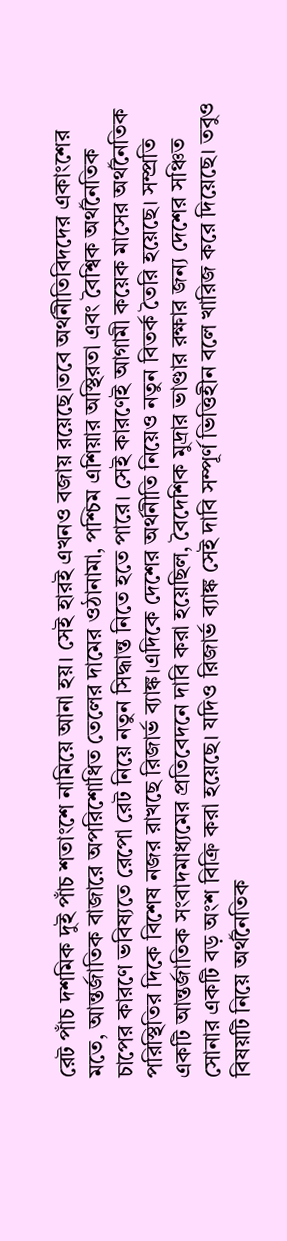রেট পাঁচ দশমিক দুই পাঁচ শতাংশে নামিয়ে আনা হয়। সেই হারই এখনও বজায় রয়েছে।তবে অর্থনীতিবিদদের একাংশের মতে, আন্তর্জাতিক বাজারে অপরিশোধিত তেলের দামের ওঠানামা, পশ্চিম এশিয়ার অস্থিরতা এবং বৈশ্বিক অর্থনৈতিক চাপের কারণে ভবিষ্যতে রেপো রেট নিয়ে নতুন সিদ্ধান্ত নিতে হতে পারে। সেই কারণেই আগামী কয়েক মাসের অর্থনৈতিক পরিস্থিতির দিকে বিশেষ নজর রাখছে রিজার্ভ ব্যাঙ্ক।এদিকে দেশের অর্থনীতি নিয়েও নতুন বিতর্ক তৈরি হয়েছে। সম্প্রতি একটি আন্তর্জাতিক সংবাদমাধ্যমের প্রতিবেদনে দাবি করা হয়েছিল, বৈদেশিক মুদ্রার ভাণ্ডার রক্ষার জন্য দেশের সঞ্চিত সোনার একটি বড় অংশ বিক্রি করা হয়েছে। যদিও রিজার্ভ ব্যাঙ্ক সেই দাবি সম্পূর্ণ ভিত্তিহীন বলে খারিজ করে দিয়েছে। তবুও বিষয়টি নিয়ে অর্থনৈতিক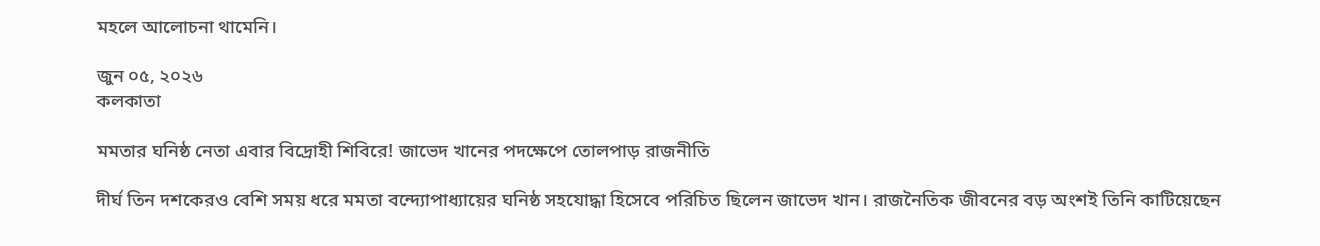মহলে আলোচনা থামেনি।

জুন ০৫, ২০২৬
কলকাতা

মমতার ঘনিষ্ঠ নেতা এবার বিদ্রোহী শিবিরে! জাভেদ খানের পদক্ষেপে তোলপাড় রাজনীতি

দীর্ঘ তিন দশকেরও বেশি সময় ধরে মমতা বন্দ্যোপাধ্যায়ের ঘনিষ্ঠ সহযোদ্ধা হিসেবে পরিচিত ছিলেন জাভেদ খান। রাজনৈতিক জীবনের বড় অংশই তিনি কাটিয়েছেন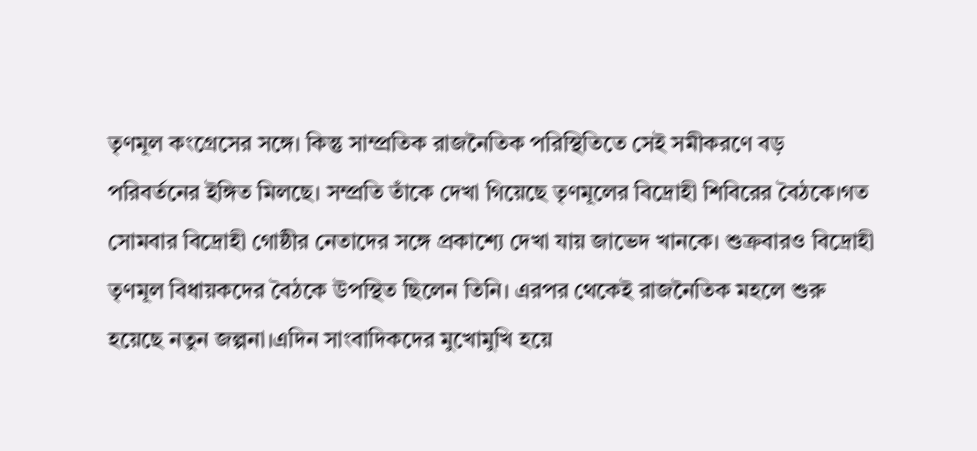তৃণমূল কংগ্রেসের সঙ্গে। কিন্তু সাম্প্রতিক রাজনৈতিক পরিস্থিতিতে সেই সমীকরণে বড় পরিবর্তনের ইঙ্গিত মিলছে। সম্প্রতি তাঁকে দেখা গিয়েছে তৃণমূলের বিদ্রোহী শিবিরের বৈঠকে।গত সোমবার বিদ্রোহী গোষ্ঠীর নেতাদের সঙ্গে প্রকাশ্যে দেখা যায় জাভেদ খানকে। শুক্রবারও বিদ্রোহী তৃণমূল বিধায়কদের বৈঠকে উপস্থিত ছিলেন তিনি। এরপর থেকেই রাজনৈতিক মহলে শুরু হয়েছে নতুন জল্পনা।এদিন সাংবাদিকদের মুখোমুখি হয়ে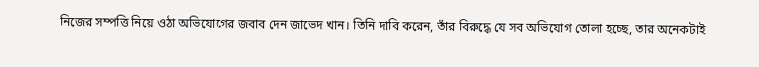নিজের সম্পত্তি নিয়ে ওঠা অভিযোগের জবাব দেন জাভেদ খান। তিনি দাবি করেন, তাঁর বিরুদ্ধে যে সব অভিযোগ তোলা হচ্ছে, তার অনেকটাই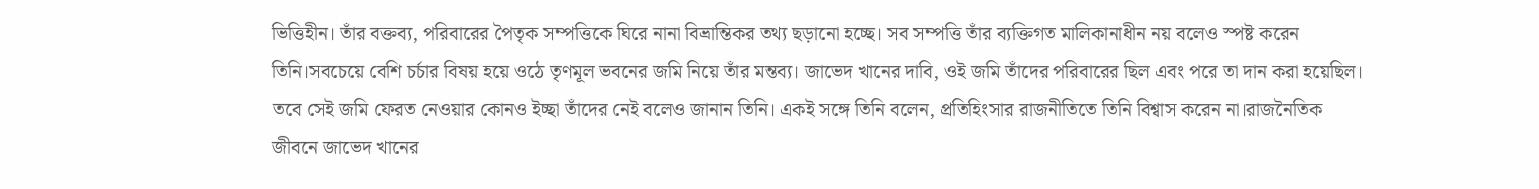ভিত্তিহীন। তাঁর বক্তব্য, পরিবারের পৈতৃক সম্পত্তিকে ঘিরে নানা বিভ্রান্তিকর তথ্য ছড়ানো হচ্ছে। সব সম্পত্তি তাঁর ব্যক্তিগত মালিকানাধীন নয় বলেও স্পষ্ট করেন তিনি।সবচেয়ে বেশি চর্চার বিষয় হয়ে ওঠে তৃণমূল ভবনের জমি নিয়ে তাঁর মন্তব্য। জাভেদ খানের দাবি, ওই জমি তাঁদের পরিবারের ছিল এবং পরে তা দান করা হয়েছিল। তবে সেই জমি ফেরত নেওয়ার কোনও ইচ্ছা তাঁদের নেই বলেও জানান তিনি। একই সঙ্গে তিনি বলেন, প্রতিহিংসার রাজনীতিতে তিনি বিশ্বাস করেন না।রাজনৈতিক জীবনে জাভেদ খানের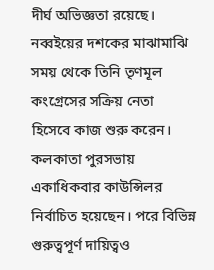দীর্ঘ অভিজ্ঞতা রয়েছে। নব্বইয়ের দশকের মাঝামাঝি সময় থেকে তিনি তৃণমূল কংগ্রেসের সক্রিয় নেতা হিসেবে কাজ শুরু করেন। কলকাতা পুরসভায় একাধিকবার কাউন্সিলর নির্বাচিত হয়েছেন। পরে বিভিন্ন গুরুত্বপূর্ণ দায়িত্বও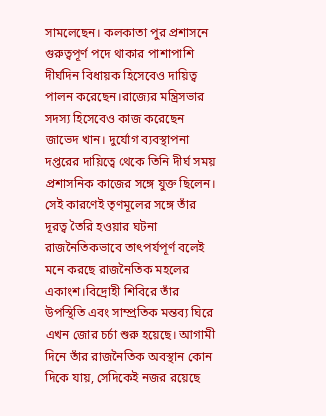সামলেছেন। কলকাতা পুর প্রশাসনে গুরুত্বপূর্ণ পদে থাকার পাশাপাশি দীর্ঘদিন বিধায়ক হিসেবেও দায়িত্ব পালন করেছেন।রাজ্যের মন্ত্রিসভার সদস্য হিসেবেও কাজ করেছেন জাভেদ খান। দুর্যোগ ব্যবস্থাপনা দপ্তরের দায়িত্বে থেকে তিনি দীর্ঘ সময় প্রশাসনিক কাজের সঙ্গে যুক্ত ছিলেন। সেই কারণেই তৃণমূলের সঙ্গে তাঁর দূরত্ব তৈরি হওয়ার ঘটনা রাজনৈতিকভাবে তাৎপর্যপূর্ণ বলেই মনে করছে রাজনৈতিক মহলের একাংশ।বিদ্রোহী শিবিরে তাঁর উপস্থিতি এবং সাম্প্রতিক মন্তব্য ঘিরে এখন জোর চর্চা শুরু হয়েছে। আগামী দিনে তাঁর রাজনৈতিক অবস্থান কোন দিকে যায়, সেদিকেই নজর রয়েছে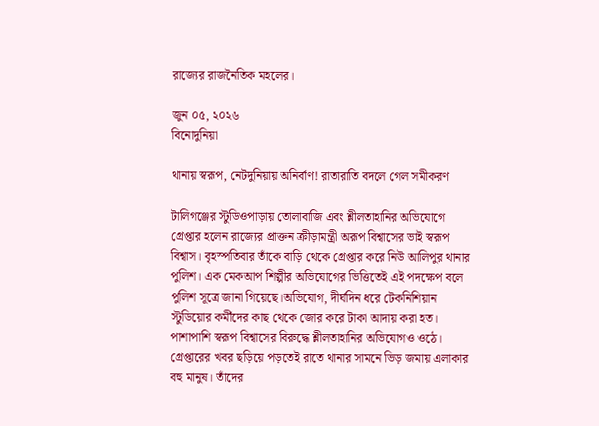রাজ্যের রাজনৈতিক মহলের।

জুন ০৫, ২০২৬
বিনোদুনিয়া

থানায় স্বরূপ, নেটদুনিয়ায় অনির্বাণ! রাতারাতি বদলে গেল সমীকরণ

টালিগঞ্জের স্টুডিওপাড়ায় তোলাবাজি এবং শ্লীলতাহানির অভিযোগে গ্রেপ্তার হলেন রাজ্যের প্রাক্তন ক্রীড়ামন্ত্রী অরূপ বিশ্বাসের ভাই স্বরূপ বিশ্বাস। বৃহস্পতিবার তাঁকে বাড়ি থেকে গ্রেপ্তার করে নিউ আলিপুর থানার পুলিশ। এক মেকআপ শিল্পীর অভিযোগের ভিত্তিতেই এই পদক্ষেপ বলে পুলিশ সূত্রে জানা গিয়েছে।অভিযোগ, দীর্ঘদিন ধরে টেকনিশিয়ান স্টুডিয়োর কর্মীদের কাছ থেকে জোর করে টাকা আদায় করা হত। পাশাপাশি স্বরূপ বিশ্বাসের বিরুদ্ধে শ্লীলতাহানির অভিযোগও ওঠে। গ্রেপ্তারের খবর ছড়িয়ে পড়তেই রাতে থানার সামনে ভিড় জমায় এলাকার বহু মানুষ। তাঁদের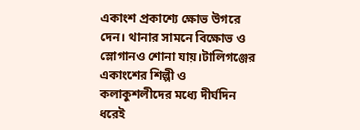একাংশ প্রকাশ্যে ক্ষোভ উগরে দেন। থানার সামনে বিক্ষোভ ও স্লোগানও শোনা যায়।টালিগঞ্জের একাংশের শিল্পী ও কলাকুশলীদের মধ্যে দীর্ঘদিন ধরেই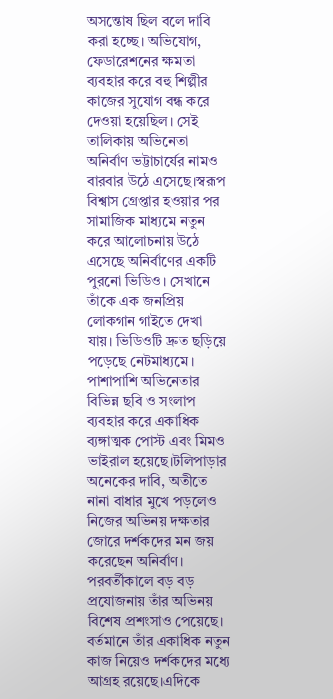অসন্তোষ ছিল বলে দাবি করা হচ্ছে। অভিযোগ, ফেডারেশনের ক্ষমতা ব্যবহার করে বহু শিল্পীর কাজের সুযোগ বন্ধ করে দেওয়া হয়েছিল। সেই তালিকায় অভিনেতা অনির্বাণ ভট্টাচার্যের নামও বারবার উঠে এসেছে।স্বরূপ বিশ্বাস গ্রেপ্তার হওয়ার পর সামাজিক মাধ্যমে নতুন করে আলোচনায় উঠে এসেছে অনির্বাণের একটি পুরনো ভিডিও। সেখানে তাঁকে এক জনপ্রিয় লোকগান গাইতে দেখা যায়। ভিডিওটি দ্রুত ছড়িয়ে পড়েছে নেটমাধ্যমে। পাশাপাশি অভিনেতার বিভিন্ন ছবি ও সংলাপ ব্যবহার করে একাধিক ব্যঙ্গাত্মক পোস্ট এবং মিমও ভাইরাল হয়েছে।টলিপাড়ার অনেকের দাবি, অতীতে নানা বাধার মুখে পড়লেও নিজের অভিনয় দক্ষতার জোরে দর্শকদের মন জয় করেছেন অনির্বাণ। পরবর্তীকালে বড় বড় প্রযোজনায় তাঁর অভিনয় বিশেষ প্রশংসাও পেয়েছে। বর্তমানে তাঁর একাধিক নতুন কাজ নিয়েও দর্শকদের মধ্যে আগ্রহ রয়েছে।এদিকে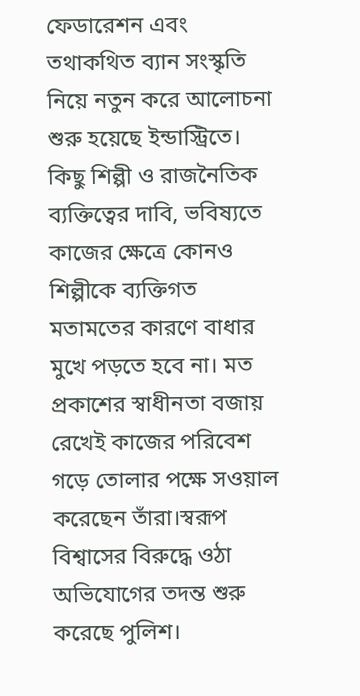ফেডারেশন এবং তথাকথিত ব্যান সংস্কৃতি নিয়ে নতুন করে আলোচনা শুরু হয়েছে ইন্ডাস্ট্রিতে। কিছু শিল্পী ও রাজনৈতিক ব্যক্তিত্বের দাবি, ভবিষ্যতে কাজের ক্ষেত্রে কোনও শিল্পীকে ব্যক্তিগত মতামতের কারণে বাধার মুখে পড়তে হবে না। মত প্রকাশের স্বাধীনতা বজায় রেখেই কাজের পরিবেশ গড়ে তোলার পক্ষে সওয়াল করেছেন তাঁরা।স্বরূপ বিশ্বাসের বিরুদ্ধে ওঠা অভিযোগের তদন্ত শুরু করেছে পুলিশ।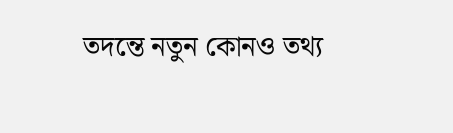তদন্তে নতুন কোনও তথ্য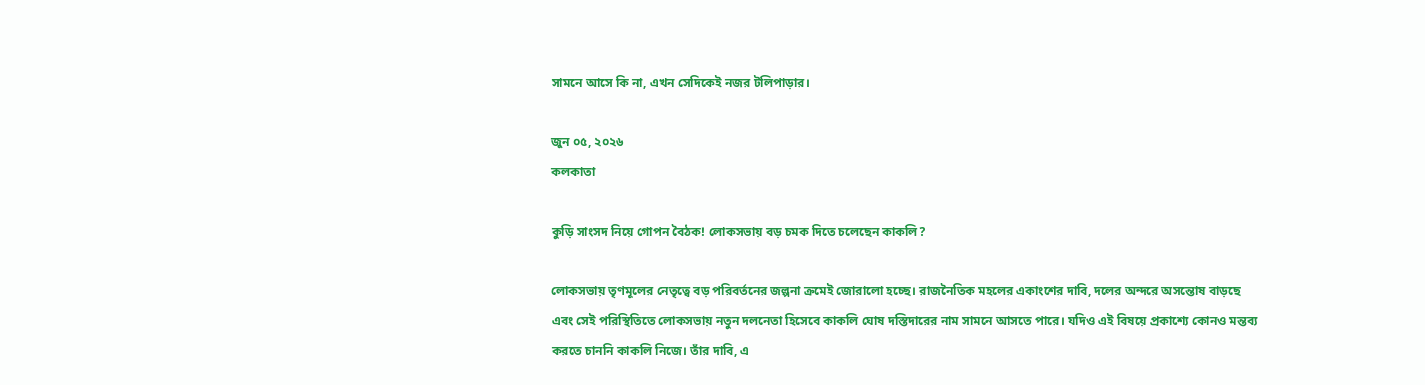সামনে আসে কি না, এখন সেদিকেই নজর টলিপাড়ার।

জুন ০৫, ২০২৬
কলকাতা

কুড়ি সাংসদ নিয়ে গোপন বৈঠক! লোকসভায় বড় চমক দিতে চলেছেন কাকলি?

লোকসভায় তৃণমূলের নেতৃত্বে বড় পরিবর্তনের জল্পনা ক্রমেই জোরালো হচ্ছে। রাজনৈতিক মহলের একাংশের দাবি, দলের অন্দরে অসন্তোষ বাড়ছে এবং সেই পরিস্থিতিতে লোকসভায় নতুন দলনেতা হিসেবে কাকলি ঘোষ দস্তিদারের নাম সামনে আসতে পারে। যদিও এই বিষয়ে প্রকাশ্যে কোনও মন্তব্য করতে চাননি কাকলি নিজে। তাঁর দাবি, এ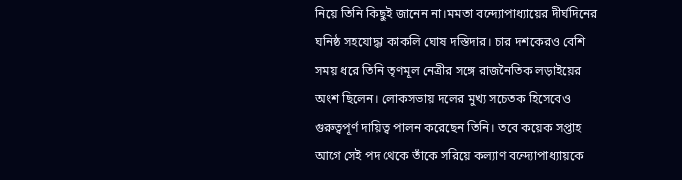নিয়ে তিনি কিছুই জানেন না।মমতা বন্দ্যোপাধ্যায়ের দীর্ঘদিনের ঘনিষ্ঠ সহযোদ্ধা কাকলি ঘোষ দস্তিদার। চার দশকেরও বেশি সময় ধরে তিনি তৃণমূল নেত্রীর সঙ্গে রাজনৈতিক লড়াইয়ের অংশ ছিলেন। লোকসভায় দলের মুখ্য সচেতক হিসেবেও গুরুত্বপূর্ণ দায়িত্ব পালন করেছেন তিনি। তবে কয়েক সপ্তাহ আগে সেই পদ থেকে তাঁকে সরিয়ে কল্যাণ বন্দ্যোপাধ্যায়কে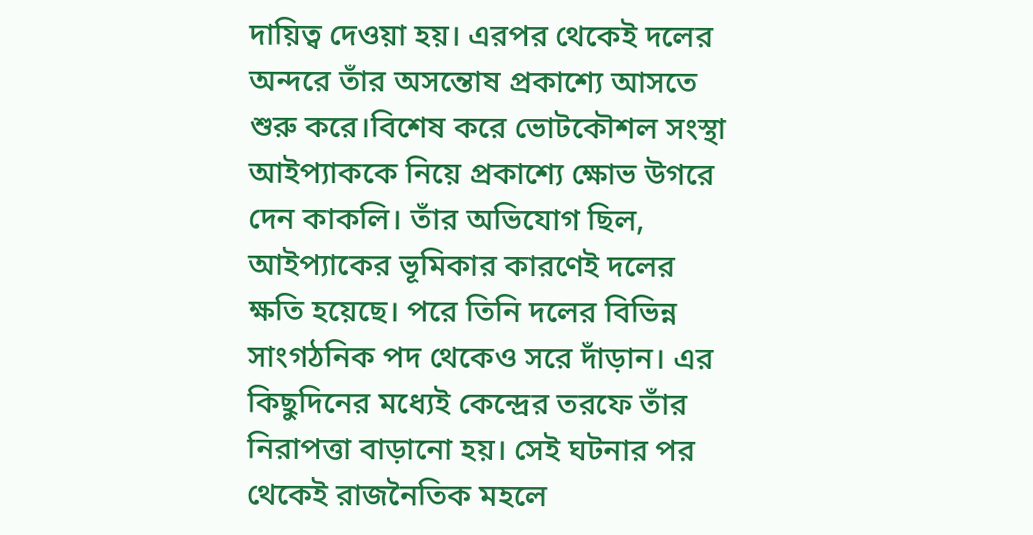দায়িত্ব দেওয়া হয়। এরপর থেকেই দলের অন্দরে তাঁর অসন্তোষ প্রকাশ্যে আসতে শুরু করে।বিশেষ করে ভোটকৌশল সংস্থা আইপ্যাককে নিয়ে প্রকাশ্যে ক্ষোভ উগরে দেন কাকলি। তাঁর অভিযোগ ছিল, আইপ্যাকের ভূমিকার কারণেই দলের ক্ষতি হয়েছে। পরে তিনি দলের বিভিন্ন সাংগঠনিক পদ থেকেও সরে দাঁড়ান। এর কিছুদিনের মধ্যেই কেন্দ্রের তরফে তাঁর নিরাপত্তা বাড়ানো হয়। সেই ঘটনার পর থেকেই রাজনৈতিক মহলে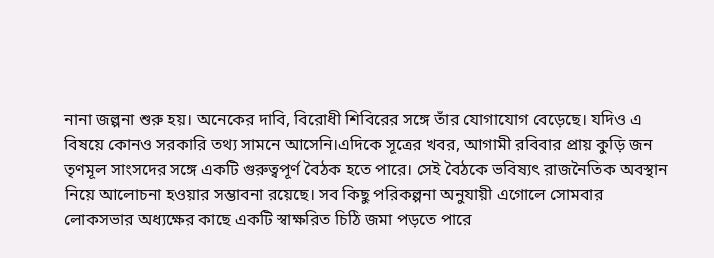নানা জল্পনা শুরু হয়। অনেকের দাবি, বিরোধী শিবিরের সঙ্গে তাঁর যোগাযোগ বেড়েছে। যদিও এ বিষয়ে কোনও সরকারি তথ্য সামনে আসেনি।এদিকে সূত্রের খবর, আগামী রবিবার প্রায় কুড়ি জন তৃণমূল সাংসদের সঙ্গে একটি গুরুত্বপূর্ণ বৈঠক হতে পারে। সেই বৈঠকে ভবিষ্যৎ রাজনৈতিক অবস্থান নিয়ে আলোচনা হওয়ার সম্ভাবনা রয়েছে। সব কিছু পরিকল্পনা অনুযায়ী এগোলে সোমবার লোকসভার অধ্যক্ষের কাছে একটি স্বাক্ষরিত চিঠি জমা পড়তে পারে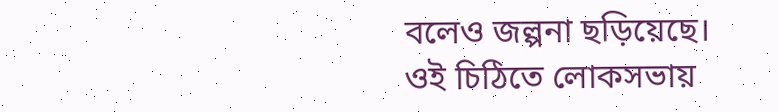বলেও জল্পনা ছড়িয়েছে। ওই চিঠিতে লোকসভায়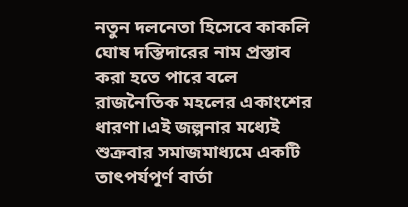নতুন দলনেতা হিসেবে কাকলি ঘোষ দস্তিদারের নাম প্রস্তাব করা হতে পারে বলে রাজনৈতিক মহলের একাংশের ধারণা।এই জল্পনার মধ্যেই শুক্রবার সমাজমাধ্যমে একটি তাৎপর্যপূর্ণ বার্তা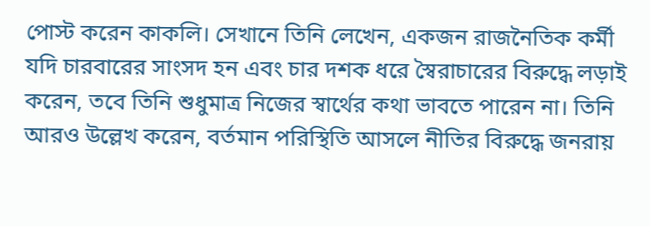পোস্ট করেন কাকলি। সেখানে তিনি লেখেন, একজন রাজনৈতিক কর্মী যদি চারবারের সাংসদ হন এবং চার দশক ধরে স্বৈরাচারের বিরুদ্ধে লড়াই করেন, তবে তিনি শুধুমাত্র নিজের স্বার্থের কথা ভাবতে পারেন না। তিনি আরও উল্লেখ করেন, বর্তমান পরিস্থিতি আসলে নীতির বিরুদ্ধে জনরায়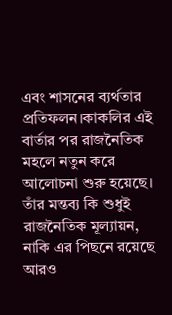এবং শাসনের ব্যর্থতার প্রতিফলন।কাকলির এই বার্তার পর রাজনৈতিক মহলে নতুন করে আলোচনা শুরু হয়েছে। তাঁর মন্তব্য কি শুধুই রাজনৈতিক মূল্যায়ন, নাকি এর পিছনে রয়েছে আরও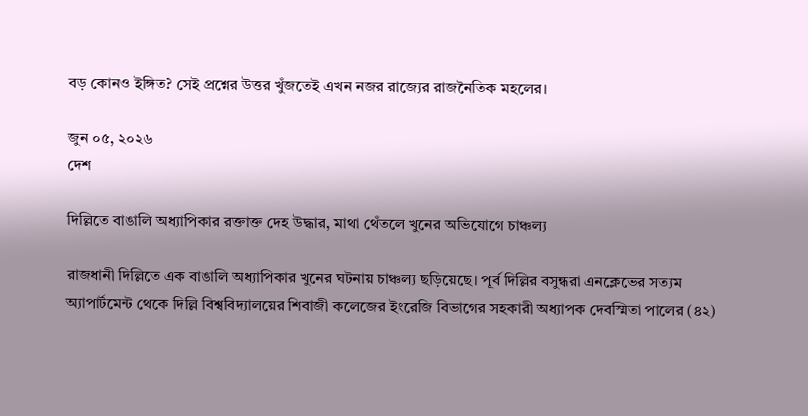বড় কোনও ইঙ্গিত? সেই প্রশ্নের উত্তর খুঁজতেই এখন নজর রাজ্যের রাজনৈতিক মহলের।

জুন ০৫, ২০২৬
দেশ

দিল্লিতে বাঙালি অধ্যাপিকার রক্তাক্ত দেহ উদ্ধার, মাথা থেঁতলে খুনের অভিযোগে চাঞ্চল্য

রাজধানী দিল্লিতে এক বাঙালি অধ্যাপিকার খুনের ঘটনায় চাঞ্চল্য ছড়িয়েছে। পূর্ব দিল্লির বসুন্ধরা এনক্লেভের সত্যম অ্যাপার্টমেন্ট থেকে দিল্লি বিশ্ববিদ্যালয়ের শিবাজী কলেজের ইংরেজি বিভাগের সহকারী অধ্যাপক দেবস্মিতা পালের (৪২)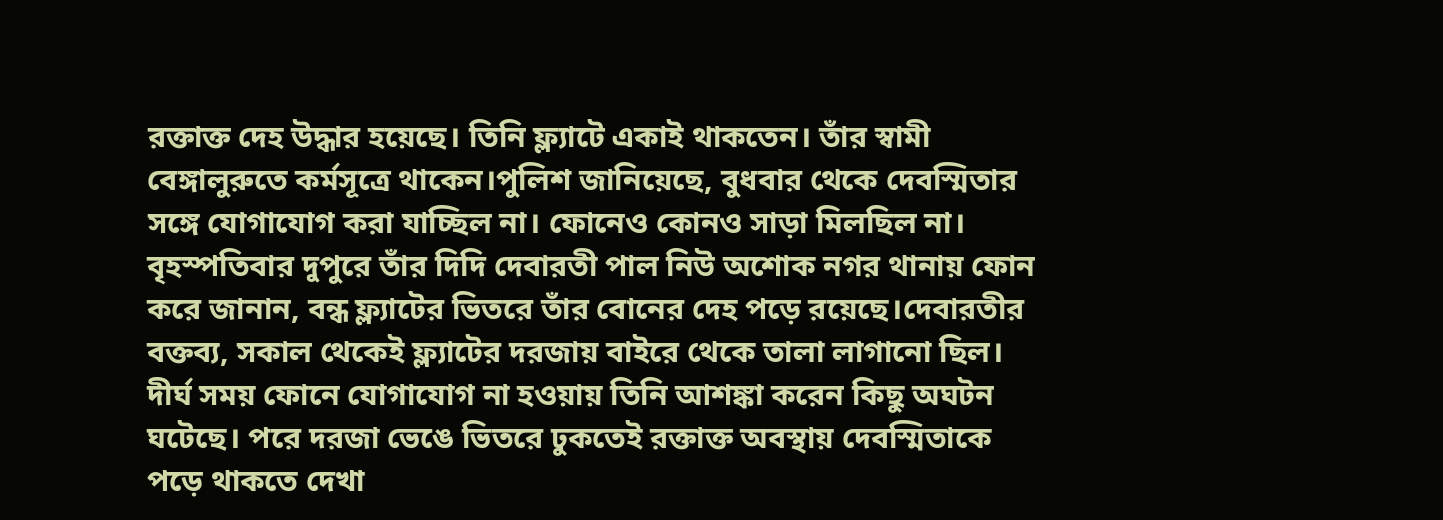রক্তাক্ত দেহ উদ্ধার হয়েছে। তিনি ফ্ল্যাটে একাই থাকতেন। তাঁর স্বামী বেঙ্গালুরুতে কর্মসূত্রে থাকেন।পুলিশ জানিয়েছে, বুধবার থেকে দেবস্মিতার সঙ্গে যোগাযোগ করা যাচ্ছিল না। ফোনেও কোনও সাড়া মিলছিল না। বৃহস্পতিবার দুপুরে তাঁর দিদি দেবারতী পাল নিউ অশোক নগর থানায় ফোন করে জানান, বন্ধ ফ্ল্যাটের ভিতরে তাঁর বোনের দেহ পড়ে রয়েছে।দেবারতীর বক্তব্য, সকাল থেকেই ফ্ল্যাটের দরজায় বাইরে থেকে তালা লাগানো ছিল। দীর্ঘ সময় ফোনে যোগাযোগ না হওয়ায় তিনি আশঙ্কা করেন কিছু অঘটন ঘটেছে। পরে দরজা ভেঙে ভিতরে ঢুকতেই রক্তাক্ত অবস্থায় দেবস্মিতাকে পড়ে থাকতে দেখা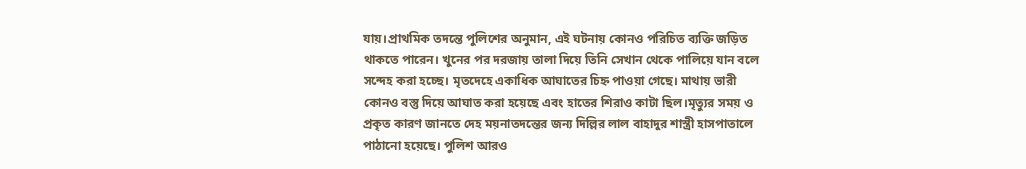যায়।প্রাথমিক তদন্তে পুলিশের অনুমান, এই ঘটনায় কোনও পরিচিত ব্যক্তি জড়িত থাকতে পারেন। খুনের পর দরজায় তালা দিয়ে তিনি সেখান থেকে পালিয়ে যান বলে সন্দেহ করা হচ্ছে। মৃতদেহে একাধিক আঘাতের চিহ্ন পাওয়া গেছে। মাথায় ভারী কোনও বস্তু দিয়ে আঘাত করা হয়েছে এবং হাতের শিরাও কাটা ছিল।মৃত্যুর সময় ও প্রকৃত কারণ জানতে দেহ ময়নাতদন্তের জন্য দিল্লির লাল বাহাদুর শাস্ত্রী হাসপাতালে পাঠানো হয়েছে। পুলিশ আরও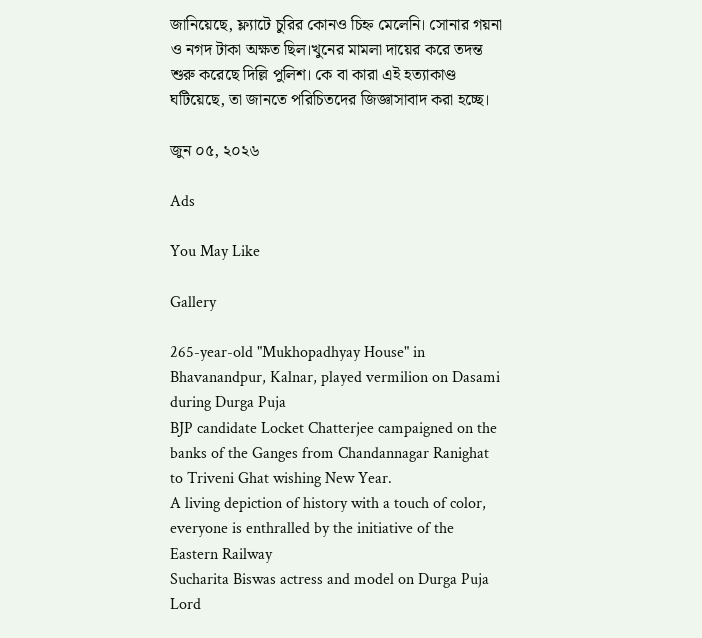জানিয়েছে, ফ্ল্যাটে চুরির কোনও চিহ্ন মেলেনি। সোনার গয়না ও নগদ টাকা অক্ষত ছিল।খুনের মামলা দায়ের করে তদন্ত শুরু করেছে দিল্লি পুলিশ। কে বা কারা এই হত্যাকাণ্ড ঘটিয়েছে, তা জানতে পরিচিতদের জিজ্ঞাসাবাদ করা হচ্ছে।

জুন ০৫, ২০২৬

Ads

You May Like

Gallery

265-year-old "Mukhopadhyay House" in Bhavanandpur, Kalnar, played vermilion on Dasami during Durga Puja
BJP candidate Locket Chatterjee campaigned on the banks of the Ganges from Chandannagar Ranighat to Triveni Ghat wishing New Year.
A living depiction of history with a touch of color, everyone is enthralled by the initiative of the Eastern Railway
Sucharita Biswas actress and model on Durga Puja
Lord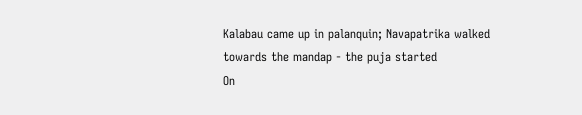Kalabau came up in palanquin; Navapatrika walked towards the mandap - the puja started
On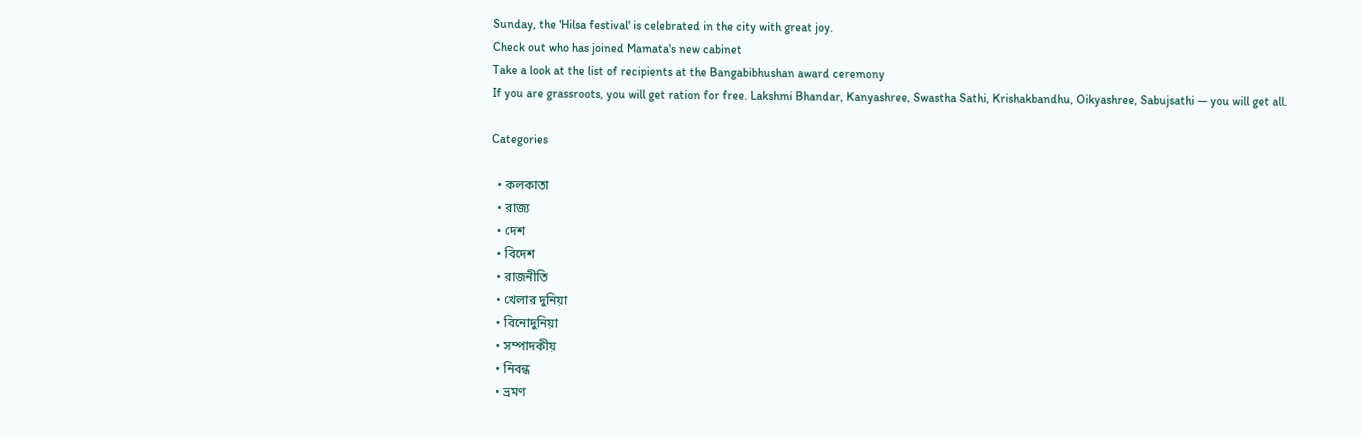Sunday, the 'Hilsa festival' is celebrated in the city with great joy.
Check out who has joined Mamata's new cabinet
Take a look at the list of recipients at the Bangabibhushan award ceremony
If you are grassroots, you will get ration for free. Lakshmi Bhandar, Kanyashree, Swastha Sathi, Krishakbandhu, Oikyashree, Sabujsathi — you will get all.

Categories

  • কলকাতা
  • রাজ্য
  • দেশ
  • বিদেশ
  • রাজনীতি
  • খেলার দুনিয়া
  • বিনোদুনিয়া
  • সম্পাদকীয়
  • নিবন্ধ
  • ভ্রমণ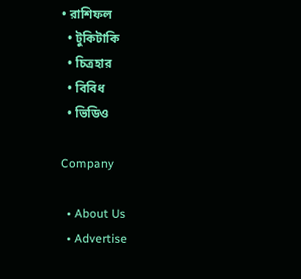• রাশিফল
  • টুকিটাকি
  • চিত্রহার
  • বিবিধ
  • ভিডিও

Company

  • About Us
  • Advertise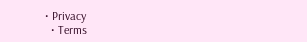• Privacy
  • Terms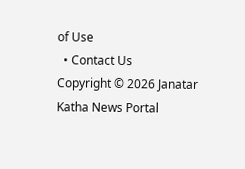of Use
  • Contact Us
Copyright © 2026 Janatar Katha News Portal